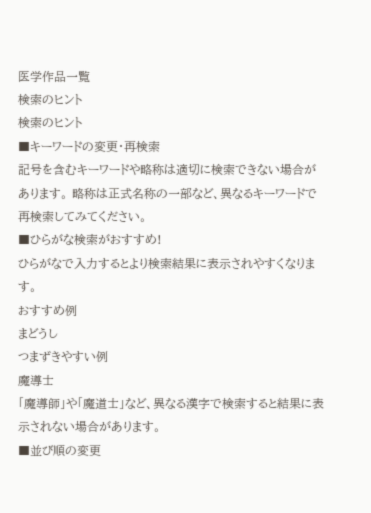医学作品一覧
検索のヒント
検索のヒント
■キーワードの変更・再検索
記号を含むキーワードや略称は適切に検索できない場合があります。 略称は正式名称の一部など、異なるキーワードで再検索してみてください。
■ひらがな検索がおすすめ!
ひらがなで入力するとより検索結果に表示されやすくなります。
おすすめ例
まどうし
つまずきやすい例
魔導士
「魔導師」や「魔道士」など、異なる漢字で検索すると結果に表示されない場合があります。
■並び順の変更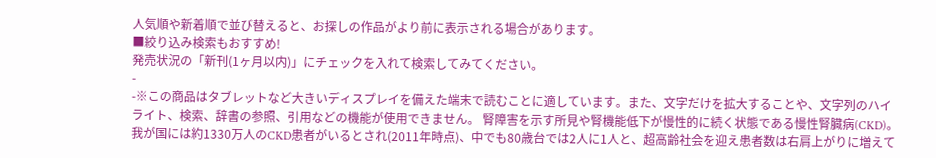人気順や新着順で並び替えると、お探しの作品がより前に表示される場合があります。
■絞り込み検索もおすすめ!
発売状況の「新刊(1ヶ月以内)」にチェックを入れて検索してみてください。
-
-※この商品はタブレットなど大きいディスプレイを備えた端末で読むことに適しています。また、文字だけを拡大することや、文字列のハイライト、検索、辞書の参照、引用などの機能が使用できません。 腎障害を示す所見や腎機能低下が慢性的に続く状態である慢性腎臓病(CKD)。我が国には約1330万人のCKD患者がいるとされ(2011年時点)、中でも80歳台では2人に1人と、超高齢社会を迎え患者数は右肩上がりに増えて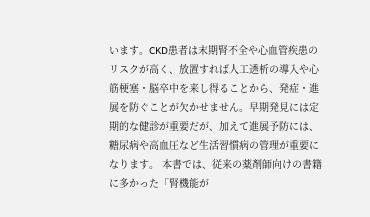います。CKD患者は末期腎不全や心血管疾患のリスクが高く、放置すれば人工透析の導入や心筋梗塞・脳卒中を来し得ることから、発症・進展を防ぐことが欠かせません。早期発見には定期的な健診が重要だが、加えて進展予防には、糖尿病や高血圧など生活習慣病の管理が重要になります。 本書では、従来の薬剤師向けの書籍に多かった「腎機能が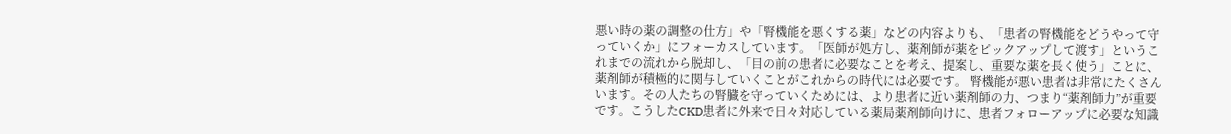悪い時の薬の調整の仕方」や「腎機能を悪くする薬」などの内容よりも、「患者の腎機能をどうやって守っていくか」にフォーカスしています。「医師が処方し、薬剤師が薬をピックアップして渡す」というこれまでの流れから脱却し、「目の前の患者に必要なことを考え、提案し、重要な薬を長く使う」ことに、薬剤師が積極的に関与していくことがこれからの時代には必要です。 腎機能が悪い患者は非常にたくさんいます。その人たちの腎臓を守っていくためには、より患者に近い薬剤師の力、つまり“薬剤師力”が重要です。こうしたCKD患者に外来で日々対応している薬局薬剤師向けに、患者フォローアップに必要な知識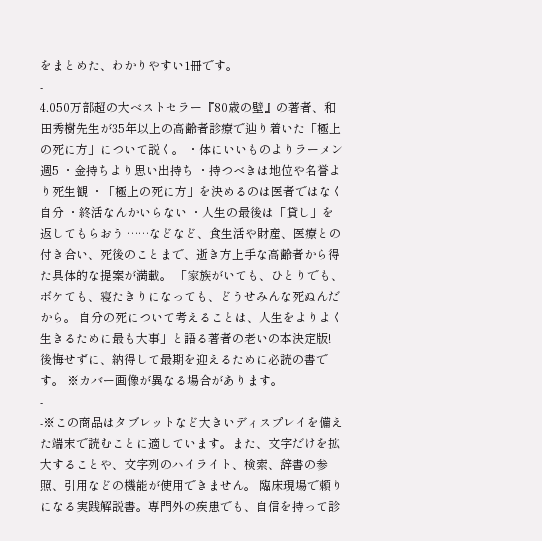をまとめた、わかりやすい1冊です。
-
4.050万部超の大ベストセラー『80歳の壁』の著者、和田秀樹先生が35年以上の高齢者診療で辿り着いた「極上の死に方」について説く。 ・体にいいものよりラーメン週5 ・金持ちより思い出持ち ・持つべきは地位や名誉より死生観 ・「極上の死に方」を決めるのは医者ではなく自分 ・終活なんかいらない ・人生の最後は「貸し」を返してもらおう ……などなど、食生活や財産、医療との付き合い、死後のことまで、逝き方上手な高齢者から得た具体的な提案が満載。 「家族がいても、ひとりでも、ボケても、寝たきりになっても、どうせみんな死ぬんだから。 自分の死について考えることは、人生をよりよく生きるために最も大事」と語る著者の老いの本決定版! 後悔せずに、納得して最期を迎えるために必読の書です。 ※カバー画像が異なる場合があります。
-
-※この商品はタブレットなど大きいディスプレイを備えた端末で読むことに適しています。また、文字だけを拡大することや、文字列のハイライト、検索、辞書の参照、引用などの機能が使用できません。 臨床現場で頼りになる実践解説書。専門外の疾患でも、自信を持って診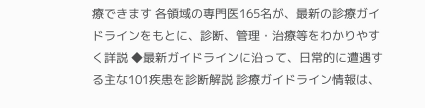療できます 各領域の専門医165名が、最新の診療ガイドラインをもとに、診断、管理・治療等をわかりやすく詳説 ◆最新ガイドラインに沿って、日常的に遭遇する主な101疾患を診断解説 診療ガイドライン情報は、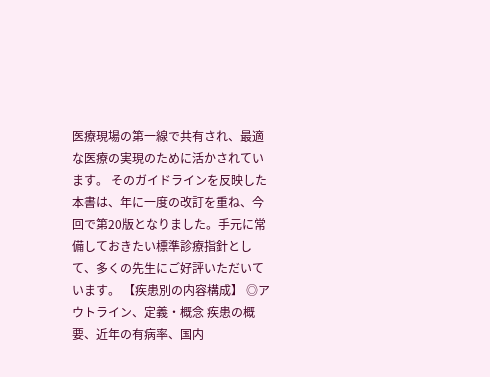医療現場の第一線で共有され、最適な医療の実現のために活かされています。 そのガイドラインを反映した本書は、年に一度の改訂を重ね、今回で第20版となりました。手元に常備しておきたい標準診療指針として、多くの先生にご好評いただいています。 【疾患別の内容構成】 ◎アウトライン、定義・概念 疾患の概要、近年の有病率、国内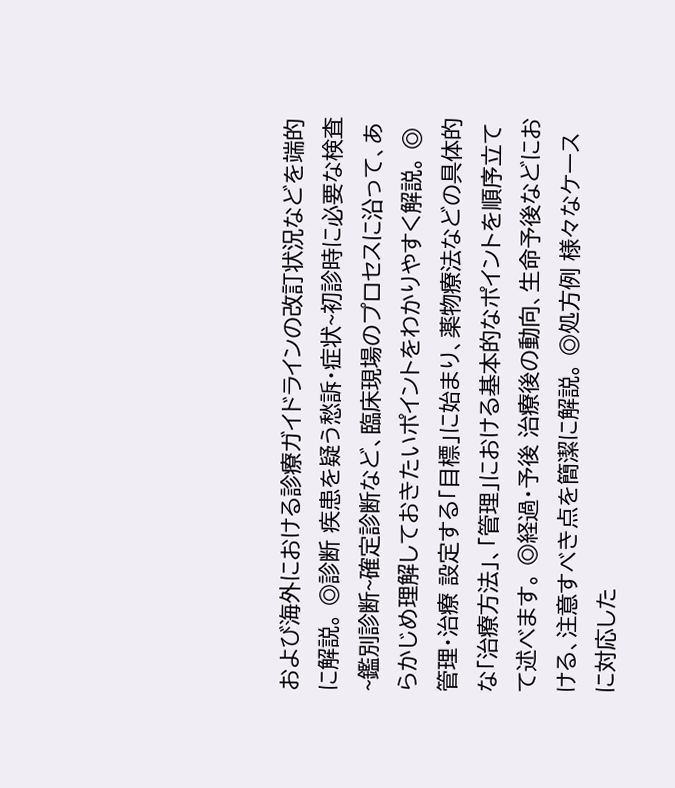および海外における診療ガイドラインの改訂状況などを端的に解説。 ◎診断 疾患を疑う愁訴・症状~初診時に必要な検査~鑑別診断~確定診断など、臨床現場のプロセスに沿って、あらかじめ理解しておきたいポイントをわかりやすく解説。 ◎管理・治療 設定する「目標」に始まり、薬物療法などの具体的な「治療方法」、「管理」における基本的なポイントを順序立てて述べます。 ◎経過・予後 治療後の動向、生命予後などにおける、注意すべき点を簡潔に解説。 ◎処方例 様々なケースに対応した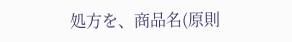処方を、商品名(原則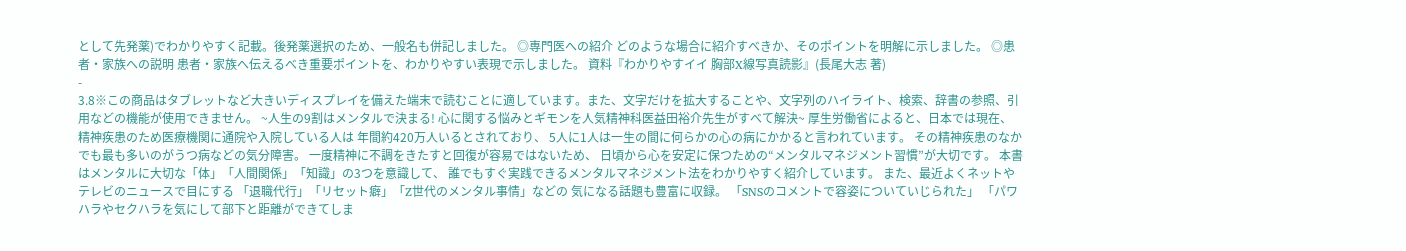として先発薬)でわかりやすく記載。後発薬選択のため、一般名も併記しました。 ◎専門医への紹介 どのような場合に紹介すべきか、そのポイントを明解に示しました。 ◎患者・家族への説明 患者・家族へ伝えるべき重要ポイントを、わかりやすい表現で示しました。 資料『わかりやすイイ 胸部X線写真読影』(長尾大志 著)
-
3.8※この商品はタブレットなど大きいディスプレイを備えた端末で読むことに適しています。また、文字だけを拡大することや、文字列のハイライト、検索、辞書の参照、引用などの機能が使用できません。 ~人生の9割はメンタルで決まる! 心に関する悩みとギモンを人気精神科医益田裕介先生がすべて解決~ 厚生労働省によると、日本では現在、 精神疾患のため医療機関に通院や入院している人は 年間約420万人いるとされており、 5人に1人は一生の間に何らかの心の病にかかると言われています。 その精神疾患のなかでも最も多いのがうつ病などの気分障害。 一度精神に不調をきたすと回復が容易ではないため、 日頃から心を安定に保つための“メンタルマネジメント習慣”が大切です。 本書はメンタルに大切な「体」「人間関係」「知識」の3つを意識して、 誰でもすぐ実践できるメンタルマネジメント法をわかりやすく紹介しています。 また、最近よくネットやテレビのニュースで目にする 「退職代行」「リセット癖」「Z世代のメンタル事情」などの 気になる話題も豊富に収録。 「SNSのコメントで容姿についていじられた」 「パワハラやセクハラを気にして部下と距離ができてしま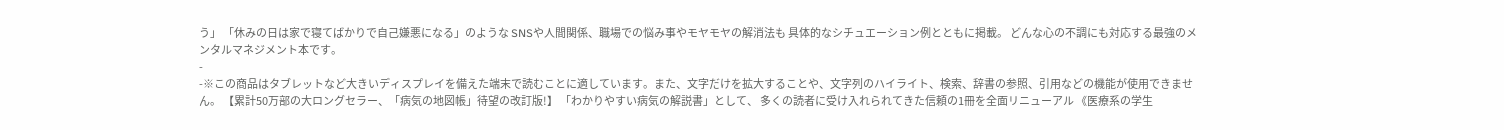う」 「休みの日は家で寝てばかりで自己嫌悪になる」のような SNSや人間関係、職場での悩み事やモヤモヤの解消法も 具体的なシチュエーション例とともに掲載。 どんな心の不調にも対応する最強のメンタルマネジメント本です。
-
-※この商品はタブレットなど大きいディスプレイを備えた端末で読むことに適しています。また、文字だけを拡大することや、文字列のハイライト、検索、辞書の参照、引用などの機能が使用できません。 【累計50万部の大ロングセラー、「病気の地図帳」待望の改訂版!】 「わかりやすい病気の解説書」として、 多くの読者に受け入れられてきた信頼の1冊を全面リニューアル 《医療系の学生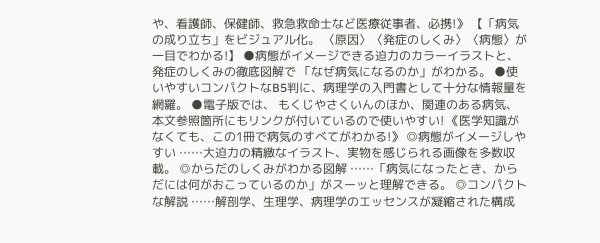や、看護師、保健師、救急救命士など医療従事者、必携!》 【「病気の成り立ち」をビジュアル化。 〈原因〉〈発症のしくみ〉〈病態〉が一目でわかる!】 ●病態がイメージできる迫力のカラーイラストと、発症のしくみの徹底図解で 「なぜ病気になるのか」がわかる。 ●使いやすいコンパクトなB5判に、病理学の入門書として十分な情報量を網羅。 ●電子版では、 もくじやさくいんのほか、関連のある病気、本文参照箇所にもリンクが付いているので使いやすい! 《医学知識がなくても、この1冊で病気のすべてがわかる!》 ◎病態がイメージしやすい ……大迫力の精緻なイラスト、実物を感じられる画像を多数収載。 ◎からだのしくみがわかる図解 ……「病気になったとき、からだには何がおこっているのか」がスーッと理解できる。 ◎コンパクトな解説 ……解剖学、生理学、病理学のエッセンスが凝縮された構成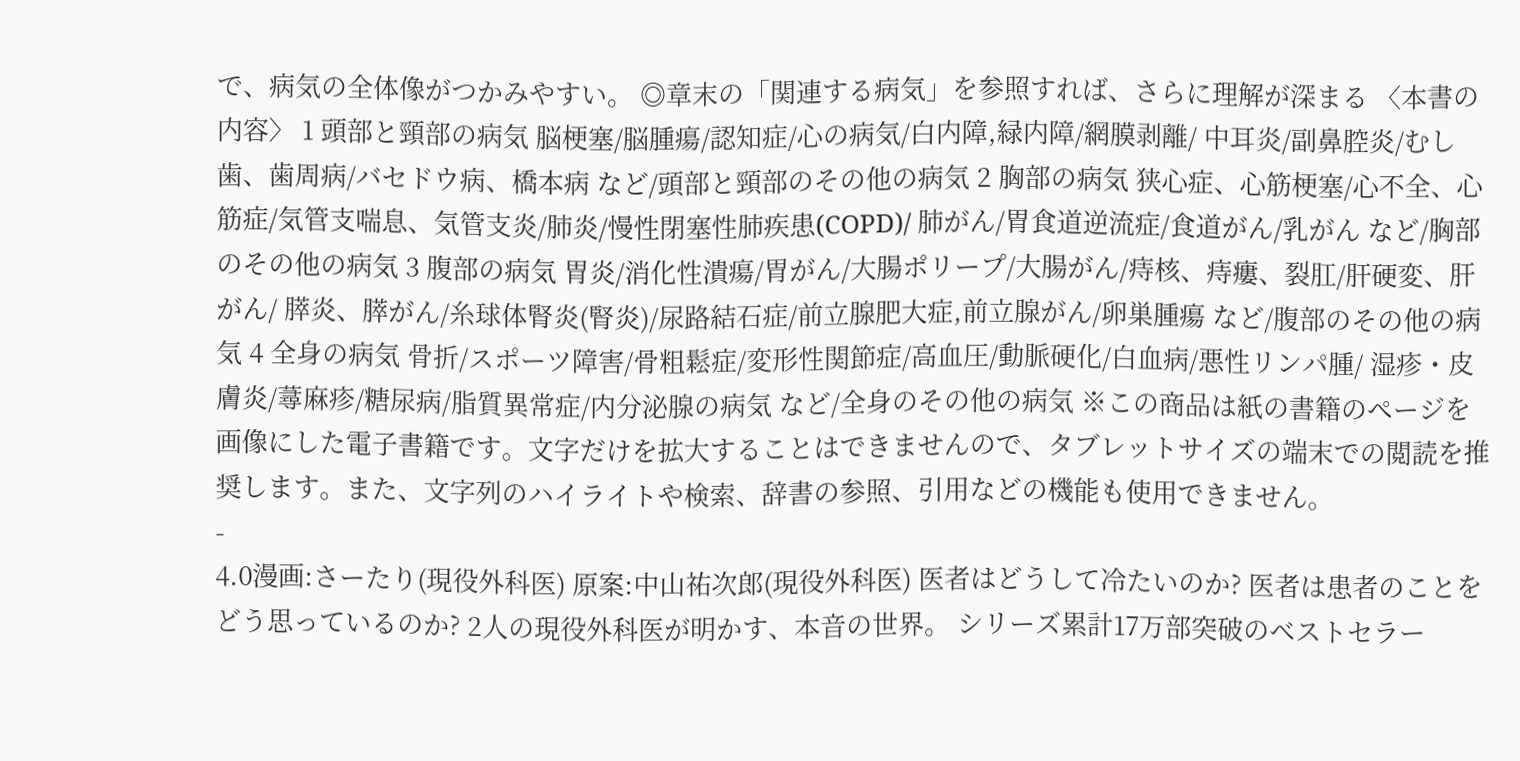で、病気の全体像がつかみやすい。 ◎章末の「関連する病気」を参照すれば、さらに理解が深まる 〈本書の内容〉 1 頭部と頸部の病気 脳梗塞/脳腫瘍/認知症/心の病気/白内障,緑内障/網膜剥離/ 中耳炎/副鼻腔炎/むし歯、歯周病/バセドウ病、橋本病 など/頭部と頸部のその他の病気 2 胸部の病気 狭心症、心筋梗塞/心不全、心筋症/気管支喘息、気管支炎/肺炎/慢性閉塞性肺疾患(COPD)/ 肺がん/胃食道逆流症/食道がん/乳がん など/胸部のその他の病気 3 腹部の病気 胃炎/消化性潰瘍/胃がん/大腸ポリープ/大腸がん/痔核、痔瘻、裂肛/肝硬変、肝がん/ 膵炎、膵がん/糸球体腎炎(腎炎)/尿路結石症/前立腺肥大症,前立腺がん/卵巣腫瘍 など/腹部のその他の病気 4 全身の病気 骨折/スポーツ障害/骨粗鬆症/変形性関節症/高血圧/動脈硬化/白血病/悪性リンパ腫/ 湿疹・皮膚炎/蕁麻疹/糖尿病/脂質異常症/内分泌腺の病気 など/全身のその他の病気 ※この商品は紙の書籍のページを画像にした電子書籍です。文字だけを拡大することはできませんので、タブレットサイズの端末での閲読を推奨します。また、文字列のハイライトや検索、辞書の参照、引用などの機能も使用できません。
-
4.0漫画:さーたり(現役外科医) 原案:中山祐次郎(現役外科医) 医者はどうして冷たいのか? 医者は患者のことをどう思っているのか? 2人の現役外科医が明かす、本音の世界。 シリーズ累計17万部突破のベストセラー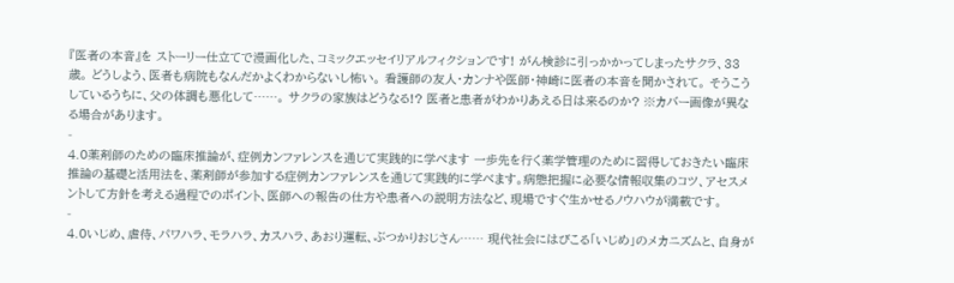『医者の本音』を ストーリー仕立てで漫画化した、コミックエッセイリアルフィクションです! がん検診に引っかかってしまったサクラ、33歳。 どうしよう、医者も病院もなんだかよくわからないし怖い。 看護師の友人・カンナや医師・神崎に医者の本音を聞かされて。 そうこうしているうちに、父の体調も悪化して……。 サクラの家族はどうなる!? 医者と患者がわかりあえる日は来るのか? ※カバー画像が異なる場合があります。
-
4.0薬剤師のための臨床推論が、症例カンファレンスを通じて実践的に学べます 一歩先を行く薬学管理のために習得しておきたい臨床推論の基礎と活用法を、薬剤師が参加する症例カンファレンスを通じて実践的に学べます。病態把握に必要な情報収集のコツ、アセスメントして方針を考える過程でのポイント、医師への報告の仕方や患者への説明方法など、現場ですぐ生かせるノウハウが満載です。
-
4.0いじめ、虐待、パワハラ、モラハラ、カスハラ、あおり運転、ぶつかりおじさん…… 現代社会にはびこる「いじめ」のメカニズムと、自身が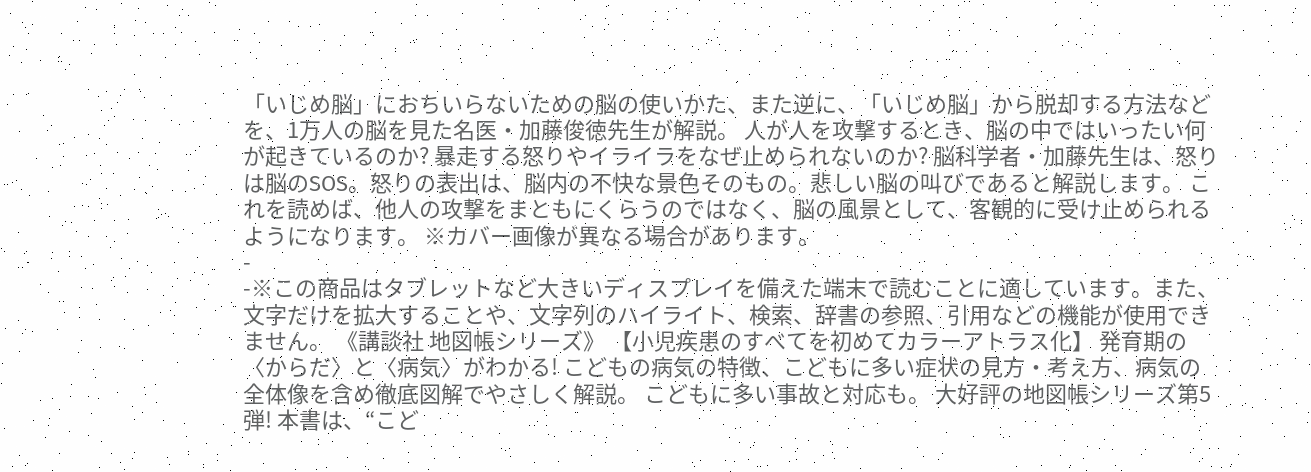「いじめ脳」におちいらないための脳の使いかた、また逆に、「いじめ脳」から脱却する方法などを、1万人の脳を見た名医・加藤俊徳先生が解説。 人が人を攻撃するとき、脳の中ではいったい何が起きているのか? 暴走する怒りやイライラをなぜ止められないのか? 脳科学者・加藤先生は、怒りは脳のSOS。怒りの表出は、脳内の不快な景色そのもの。悲しい脳の叫びであると解説します。 これを読めば、他人の攻撃をまともにくらうのではなく、脳の風景として、客観的に受け止められるようになります。 ※カバー画像が異なる場合があります。
-
-※この商品はタブレットなど大きいディスプレイを備えた端末で読むことに適しています。また、文字だけを拡大することや、文字列のハイライト、検索、辞書の参照、引用などの機能が使用できません。 《講談社 地図帳シリーズ》 【小児疾患のすべてを初めてカラーアトラス化】 発育期の〈からだ〉と〈病気〉がわかる! こどもの病気の特徴、こどもに多い症状の見方・考え方、病気の全体像を含め徹底図解でやさしく解説。 こどもに多い事故と対応も。 大好評の地図帳シリーズ第5弾! 本書は、“こど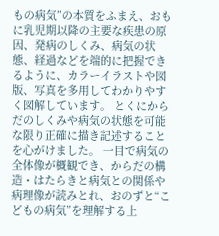もの病気”の本質をふまえ、おもに乳児期以降の主要な疾患の原因、発病のしくみ、病気の状態、経過などを端的に把握できるように、カラーイラストや図版、写真を多用してわかりやすく図解しています。 とくにからだのしくみや病気の状態を可能な限り正確に描き記述することを心がけました。 一目で病気の全体像が概観でき、からだの構造・はたらきと病気との関係や病理像が読みとれ、おのずと“こどもの病気”を理解する上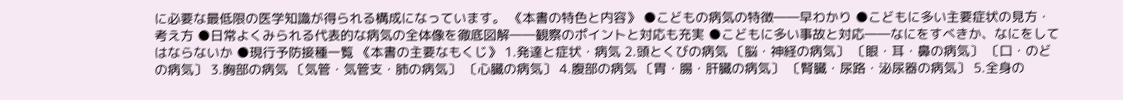に必要な最低限の医学知識が得られる構成になっています。 《本書の特色と内容》 ●こどもの病気の特徴――早わかり ●こどもに多い主要症状の見方・考え方 ●日常よくみられる代表的な病気の全体像を徹底図解――観察のポイントと対応も充実 ●こどもに多い事故と対応――なにをすべきか、なにをしてはならないか ●現行予防接種一覧 《本書の主要なもくじ》 1.発達と症状・病気 2.頭とくびの病気 〔脳・神経の病気〕 〔眼・耳・鼻の病気〕 〔口・のどの病気〕 3.胸部の病気 〔気管・気管支・肺の病気〕 〔心臓の病気〕 4.腹部の病気 〔胃・腸・肝臓の病気〕 〔腎臓・尿路・泌尿器の病気〕 5.全身の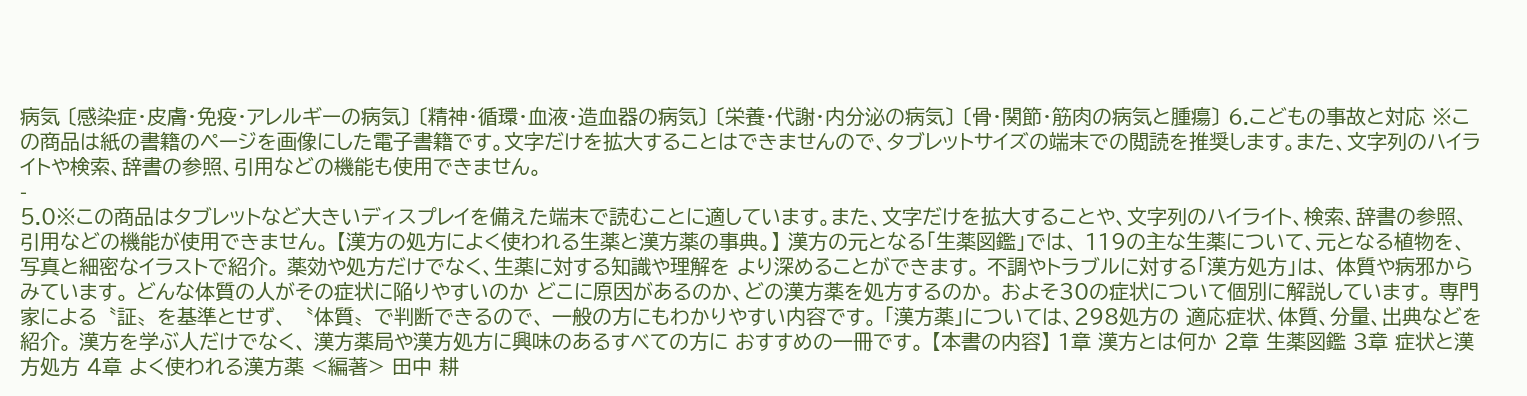病気 〔感染症・皮膚・免疫・アレルギーの病気〕 〔精神・循環・血液・造血器の病気〕 〔栄養・代謝・内分泌の病気〕 〔骨・関節・筋肉の病気と腫瘍〕 6.こどもの事故と対応 ※この商品は紙の書籍のページを画像にした電子書籍です。文字だけを拡大することはできませんので、タブレットサイズの端末での閲読を推奨します。また、文字列のハイライトや検索、辞書の参照、引用などの機能も使用できません。
-
5.0※この商品はタブレットなど大きいディスプレイを備えた端末で読むことに適しています。また、文字だけを拡大することや、文字列のハイライト、検索、辞書の参照、引用などの機能が使用できません。 【漢方の処方によく使われる生薬と漢方薬の事典。】 漢方の元となる「生薬図鑑」では、 119の主な生薬について、元となる植物を、 写真と細密なイラストで紹介。 薬効や処方だけでなく、生薬に対する知識や理解を より深めることができます。 不調やトラブルに対する「漢方処方」は、 体質や病邪からみています。 どんな体質の人がその症状に陥りやすいのか どこに原因があるのか、どの漢方薬を処方するのか。 およそ30の症状について個別に解説しています。 専門家による〝証〟を基準とせず、 〝体質〟で判断できるので、 一般の方にもわかりやすい内容です。 「漢方薬」については、298処方の 適応症状、体質、分量、出典などを紹介。 漢方を学ぶ人だけでなく、 漢方薬局や漢方処方に興味のあるすべての方に おすすめの一冊です。 【本書の内容】 1章 漢方とは何か 2章 生薬図鑑 3章 症状と漢方処方 4章 よく使われる漢方薬 <編著> 田中 耕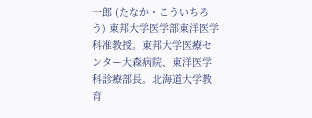一郎 (たなか・こういちろう) 東邦大学医学部東洋医学科准教授。東邦大学医療センター大森病院、東洋医学科診療部長。北海道大学教育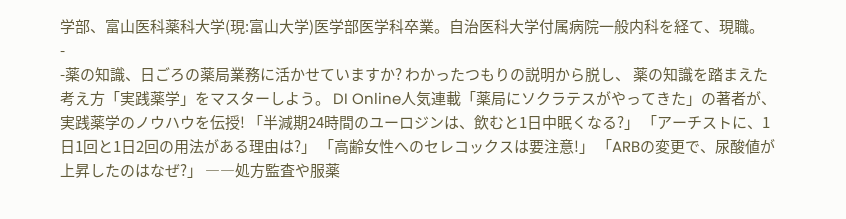学部、富山医科薬科大学(現:富山大学)医学部医学科卒業。自治医科大学付属病院一般内科を経て、現職。
-
-薬の知識、日ごろの薬局業務に活かせていますか? わかったつもりの説明から脱し、 薬の知識を踏まえた考え方「実践薬学」をマスターしよう。 DI Online人気連載「薬局にソクラテスがやってきた」の著者が、実践薬学のノウハウを伝授! 「半減期24時間のユーロジンは、飲むと1日中眠くなる?」 「アーチストに、1日1回と1日2回の用法がある理由は?」 「高齢女性へのセレコックスは要注意!」 「ARBの変更で、尿酸値が上昇したのはなぜ?」 ――処方監査や服薬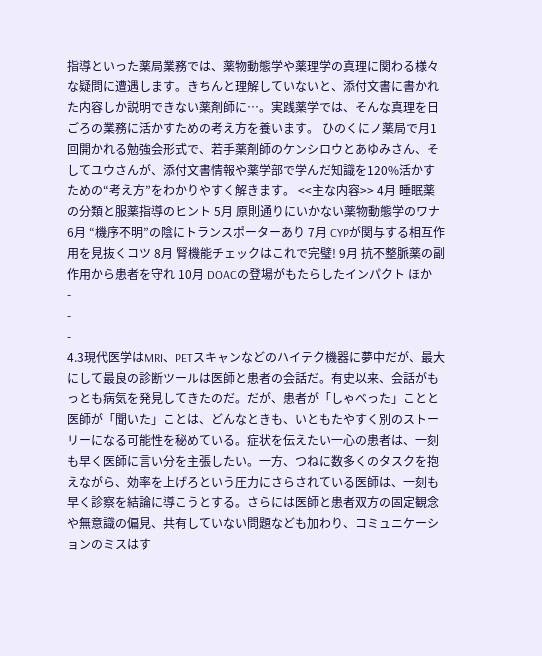指導といった薬局業務では、薬物動態学や薬理学の真理に関わる様々な疑問に遭遇します。きちんと理解していないと、添付文書に書かれた内容しか説明できない薬剤師に…。実践薬学では、そんな真理を日ごろの業務に活かすための考え方を養います。 ひのくにノ薬局で月1回開かれる勉強会形式で、若手薬剤師のケンシロウとあゆみさん、そしてユウさんが、添付文書情報や薬学部で学んだ知識を120%活かすための“考え方”をわかりやすく解きます。 <<主な内容>> 4月 睡眠薬の分類と服薬指導のヒント 5月 原則通りにいかない薬物動態学のワナ 6月 “機序不明”の陰にトランスポーターあり 7月 CYPが関与する相互作用を見抜くコツ 8月 腎機能チェックはこれで完璧! 9月 抗不整脈薬の副作用から患者を守れ 10月 DOACの登場がもたらしたインパクト ほか
-
-
-
4.3現代医学はMRI、PETスキャンなどのハイテク機器に夢中だが、最大にして最良の診断ツールは医師と患者の会話だ。有史以来、会話がもっとも病気を発見してきたのだ。だが、患者が「しゃべった」ことと医師が「聞いた」ことは、どんなときも、いともたやすく別のストーリーになる可能性を秘めている。症状を伝えたい一心の患者は、一刻も早く医師に言い分を主張したい。一方、つねに数多くのタスクを抱えながら、効率を上げろという圧力にさらされている医師は、一刻も早く診察を結論に導こうとする。さらには医師と患者双方の固定観念や無意識の偏見、共有していない問題なども加わり、コミュニケーションのミスはす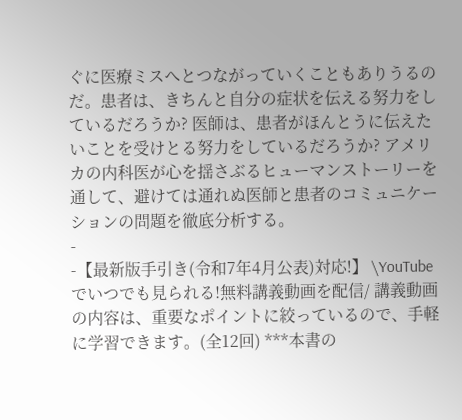ぐに医療ミスへとつながっていくこともありうるのだ。患者は、きちんと自分の症状を伝える努力をしているだろうか? 医師は、患者がほんとうに伝えたいことを受けとる努力をしているだろうか? アメリカの内科医が心を揺さぶるヒューマンストーリーを通して、避けては通れぬ医師と患者のコミュニケーションの問題を徹底分析する。
-
-【最新版手引き(令和7年4月公表)対応!】 \YouTubeでいつでも見られる!無料講義動画を配信/ 講義動画の内容は、重要なポイントに絞っているので、手軽に学習できます。(全12回) ***本書の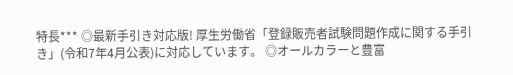特長*** ◎最新手引き対応版! 厚生労働省「登録販売者試験問題作成に関する手引き」(令和7年4月公表)に対応しています。 ◎オールカラーと豊富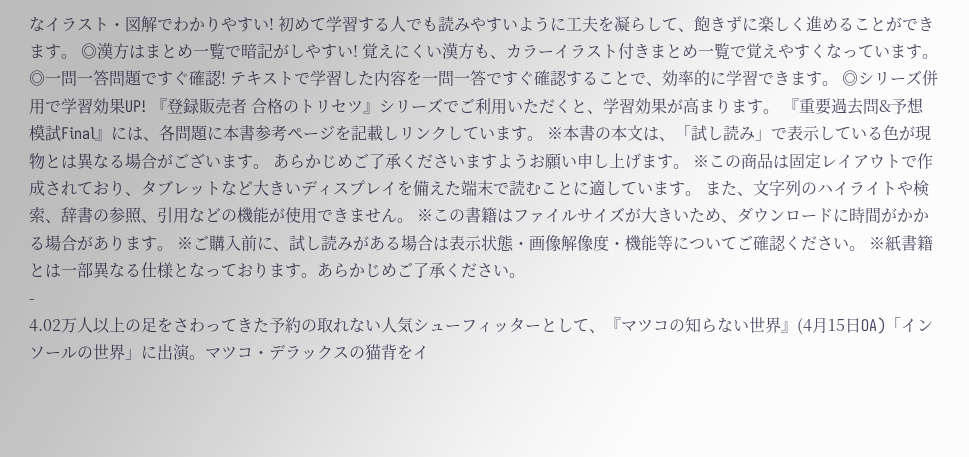なイラスト・図解でわかりやすい! 初めて学習する人でも読みやすいように工夫を凝らして、飽きずに楽しく進めることができます。 ◎漢方はまとめ一覧で暗記がしやすい! 覚えにくい漢方も、カラーイラスト付きまとめ一覧で覚えやすくなっています。 ◎一問一答問題ですぐ確認! テキストで学習した内容を一問一答ですぐ確認することで、効率的に学習できます。 ◎シリーズ併用で学習効果UP! 『登録販売者 合格のトリセツ』シリーズでご利用いただくと、学習効果が高まります。 『重要過去問&予想模試Final』には、各問題に本書参考ページを記載しリンクしています。 ※本書の本文は、「試し読み」で表示している色が現物とは異なる場合がございます。 あらかじめご了承くださいますようお願い申し上げます。 ※この商品は固定レイアウトで作成されており、タブレットなど大きいディスプレイを備えた端末で読むことに適しています。 また、文字列のハイライトや検索、辞書の参照、引用などの機能が使用できません。 ※この書籍はファイルサイズが大きいため、ダウンロードに時間がかかる場合があります。 ※ご購入前に、試し読みがある場合は表示状態・画像解像度・機能等についてご確認ください。 ※紙書籍とは一部異なる仕様となっております。あらかじめご了承ください。
-
4.02万人以上の足をさわってきた予約の取れない人気シューフィッターとして、『マツコの知らない世界』(4月15日OA)「インソールの世界」に出演。マツコ・デラックスの猫背をイ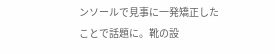ンソールで見事に一発矯正したことで話題に。靴の設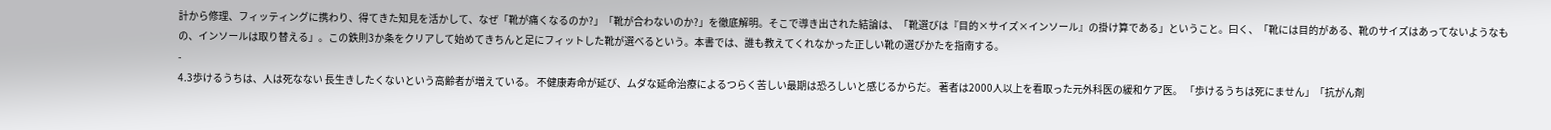計から修理、フィッティングに携わり、得てきた知見を活かして、なぜ「靴が痛くなるのか?」「靴が合わないのか?」を徹底解明。そこで導き出された結論は、「靴選びは『目的×サイズ×インソール』の掛け算である」ということ。曰く、「靴には目的がある、靴のサイズはあってないようなもの、インソールは取り替える」。この鉄則3か条をクリアして始めてきちんと足にフィットした靴が選べるという。本書では、誰も教えてくれなかった正しい靴の選びかたを指南する。
-
4.3歩けるうちは、人は死なない 長生きしたくないという高齢者が増えている。 不健康寿命が延び、ムダな延命治療によるつらく苦しい最期は恐ろしいと感じるからだ。 著者は2000人以上を看取った元外科医の緩和ケア医。 「歩けるうちは死にません」「抗がん剤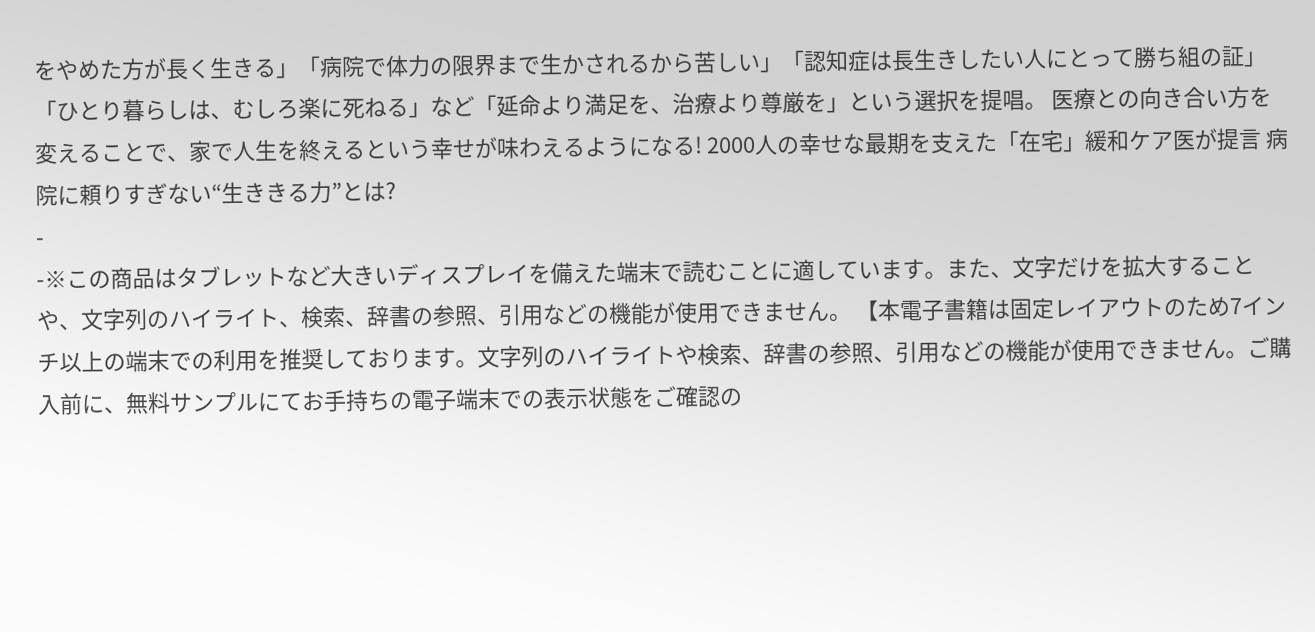をやめた方が長く生きる」「病院で体力の限界まで生かされるから苦しい」「認知症は長生きしたい人にとって勝ち組の証」「ひとり暮らしは、むしろ楽に死ねる」など「延命より満足を、治療より尊厳を」という選択を提唱。 医療との向き合い方を変えることで、家で人生を終えるという幸せが味わえるようになる! 2000人の幸せな最期を支えた「在宅」緩和ケア医が提言 病院に頼りすぎない“生ききる力”とは?
-
-※この商品はタブレットなど大きいディスプレイを備えた端末で読むことに適しています。また、文字だけを拡大することや、文字列のハイライト、検索、辞書の参照、引用などの機能が使用できません。 【本電子書籍は固定レイアウトのため7インチ以上の端末での利用を推奨しております。文字列のハイライトや検索、辞書の参照、引用などの機能が使用できません。ご購入前に、無料サンプルにてお手持ちの電子端末での表示状態をご確認の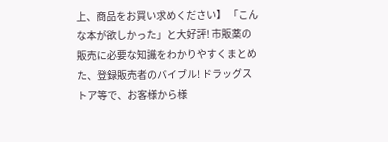上、商品をお買い求めください】 「こんな本が欲しかった」と大好評! 市販薬の販売に必要な知識をわかりやすくまとめた、登録販売者のバイブル! ドラッグストア等で、お客様から様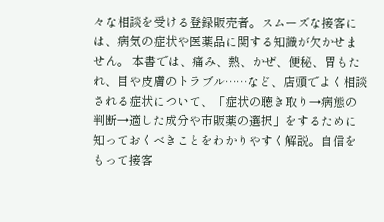々な相談を受ける登録販売者。スムーズな接客には、病気の症状や医薬品に関する知識が欠かせません。 本書では、痛み、熱、かぜ、便秘、胃もたれ、目や皮膚のトラブル……など、店頭でよく相談される症状について、「症状の聴き取り→病態の判断→適した成分や市販薬の選択」をするために知っておくべきことをわかりやすく解説。自信をもって接客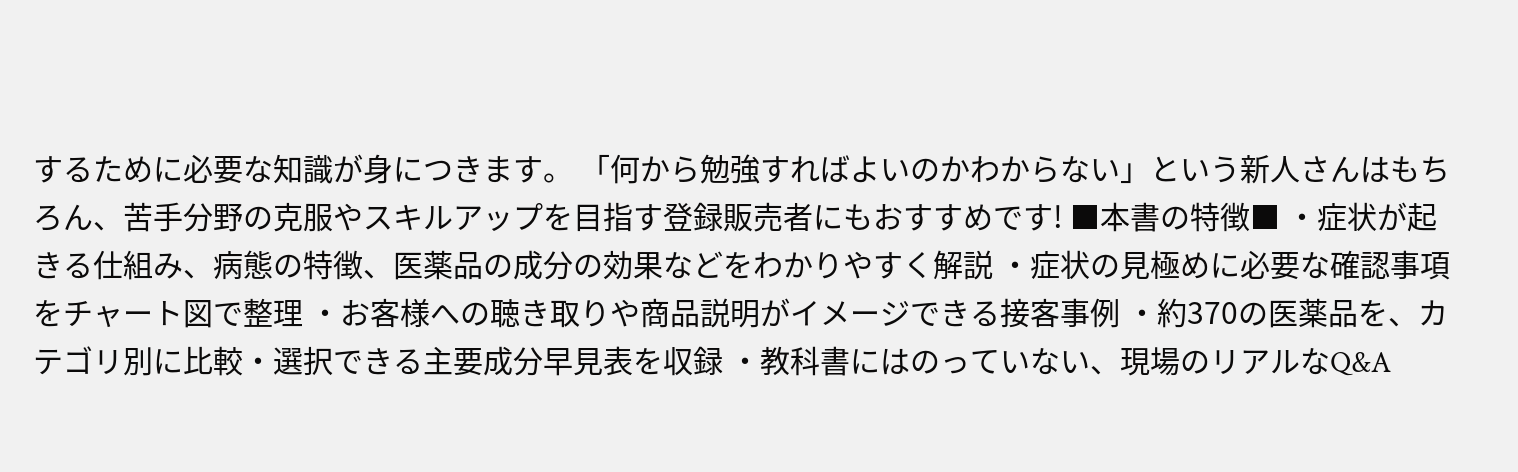するために必要な知識が身につきます。 「何から勉強すればよいのかわからない」という新人さんはもちろん、苦手分野の克服やスキルアップを目指す登録販売者にもおすすめです! ■本書の特徴■ ・症状が起きる仕組み、病態の特徴、医薬品の成分の効果などをわかりやすく解説 ・症状の見極めに必要な確認事項をチャート図で整理 ・お客様への聴き取りや商品説明がイメージできる接客事例 ・約370の医薬品を、カテゴリ別に比較・選択できる主要成分早見表を収録 ・教科書にはのっていない、現場のリアルなQ&A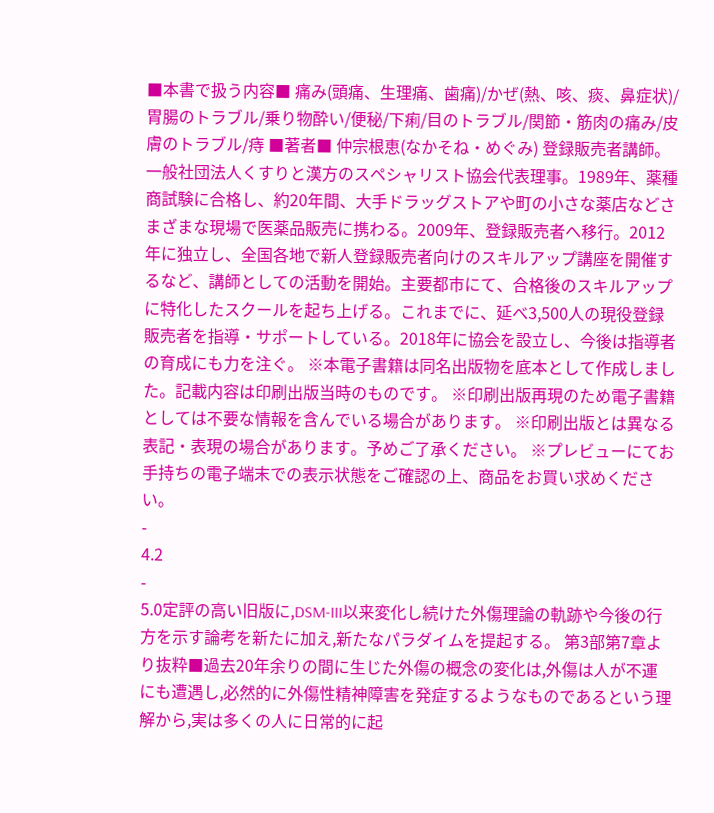■本書で扱う内容■ 痛み(頭痛、生理痛、歯痛)/かぜ(熱、咳、痰、鼻症状)/胃腸のトラブル/乗り物酔い/便秘/下痢/目のトラブル/関節・筋肉の痛み/皮膚のトラブル/痔 ■著者■ 仲宗根恵(なかそね・めぐみ) 登録販売者講師。一般社団法人くすりと漢方のスペシャリスト協会代表理事。1989年、薬種商試験に合格し、約20年間、大手ドラッグストアや町の小さな薬店などさまざまな現場で医薬品販売に携わる。2009年、登録販売者へ移行。2012年に独立し、全国各地で新人登録販売者向けのスキルアップ講座を開催するなど、講師としての活動を開始。主要都市にて、合格後のスキルアップに特化したスクールを起ち上げる。これまでに、延べ3,500人の現役登録販売者を指導・サポートしている。2018年に協会を設立し、今後は指導者の育成にも力を注ぐ。 ※本電子書籍は同名出版物を底本として作成しました。記載内容は印刷出版当時のものです。 ※印刷出版再現のため電子書籍としては不要な情報を含んでいる場合があります。 ※印刷出版とは異なる表記・表現の場合があります。予めご了承ください。 ※プレビューにてお手持ちの電子端末での表示状態をご確認の上、商品をお買い求めください。
-
4.2
-
5.0定評の高い旧版に,DSM-III以来変化し続けた外傷理論の軌跡や今後の行方を示す論考を新たに加え,新たなパラダイムを提起する。 第3部第7章より抜粋■過去20年余りの間に生じた外傷の概念の変化は,外傷は人が不運にも遭遇し,必然的に外傷性精神障害を発症するようなものであるという理解から,実は多くの人に日常的に起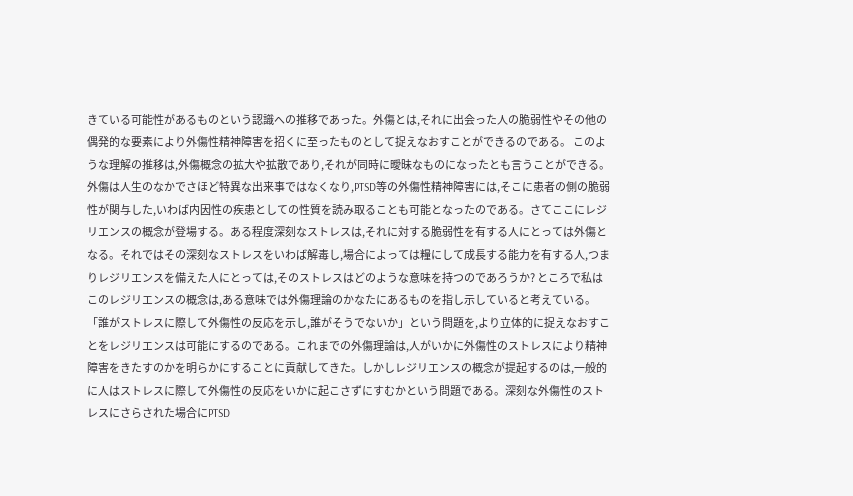きている可能性があるものという認識への推移であった。外傷とは,それに出会った人の脆弱性やその他の偶発的な要素により外傷性精神障害を招くに至ったものとして捉えなおすことができるのである。 このような理解の推移は,外傷概念の拡大や拡散であり,それが同時に曖昧なものになったとも言うことができる。外傷は人生のなかでさほど特異な出来事ではなくなり,PTSD等の外傷性精神障害には,そこに患者の側の脆弱性が関与した,いわば内因性の疾患としての性質を読み取ることも可能となったのである。さてここにレジリエンスの概念が登場する。ある程度深刻なストレスは,それに対する脆弱性を有する人にとっては外傷となる。それではその深刻なストレスをいわば解毒し,場合によっては糧にして成長する能力を有する人,つまりレジリエンスを備えた人にとっては,そのストレスはどのような意味を持つのであろうか? ところで私はこのレジリエンスの概念は,ある意味では外傷理論のかなたにあるものを指し示していると考えている。「誰がストレスに際して外傷性の反応を示し,誰がそうでないか」という問題を,より立体的に捉えなおすことをレジリエンスは可能にするのである。これまでの外傷理論は,人がいかに外傷性のストレスにより精神障害をきたすのかを明らかにすることに貢献してきた。しかしレジリエンスの概念が提起するのは,一般的に人はストレスに際して外傷性の反応をいかに起こさずにすむかという問題である。深刻な外傷性のストレスにさらされた場合にPTSD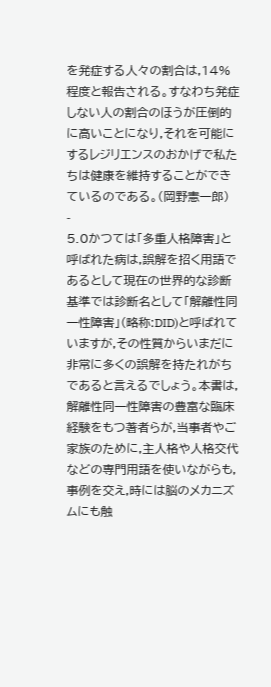を発症する人々の割合は,14%程度と報告される。すなわち発症しない人の割合のほうが圧倒的に高いことになり,それを可能にするレジリエンスのおかげで私たちは健康を維持することができているのである。(岡野憲一郎)
-
5.0かつては「多重人格障害」と呼ばれた病は,誤解を招く用語であるとして現在の世界的な診断基準では診断名として「解離性同一性障害」(略称:DID)と呼ばれていますが,その性質からいまだに非常に多くの誤解を持たれがちであると言えるでしょう。本書は,解離性同一性障害の豊富な臨床経験をもつ著者らが,当事者やご家族のために,主人格や人格交代などの専門用語を使いながらも,事例を交え,時には脳のメカニズムにも触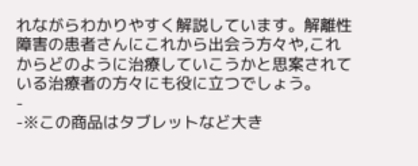れながらわかりやすく解説しています。解離性障害の患者さんにこれから出会う方々や,これからどのように治療していこうかと思案されている治療者の方々にも役に立つでしょう。
-
-※この商品はタブレットなど大き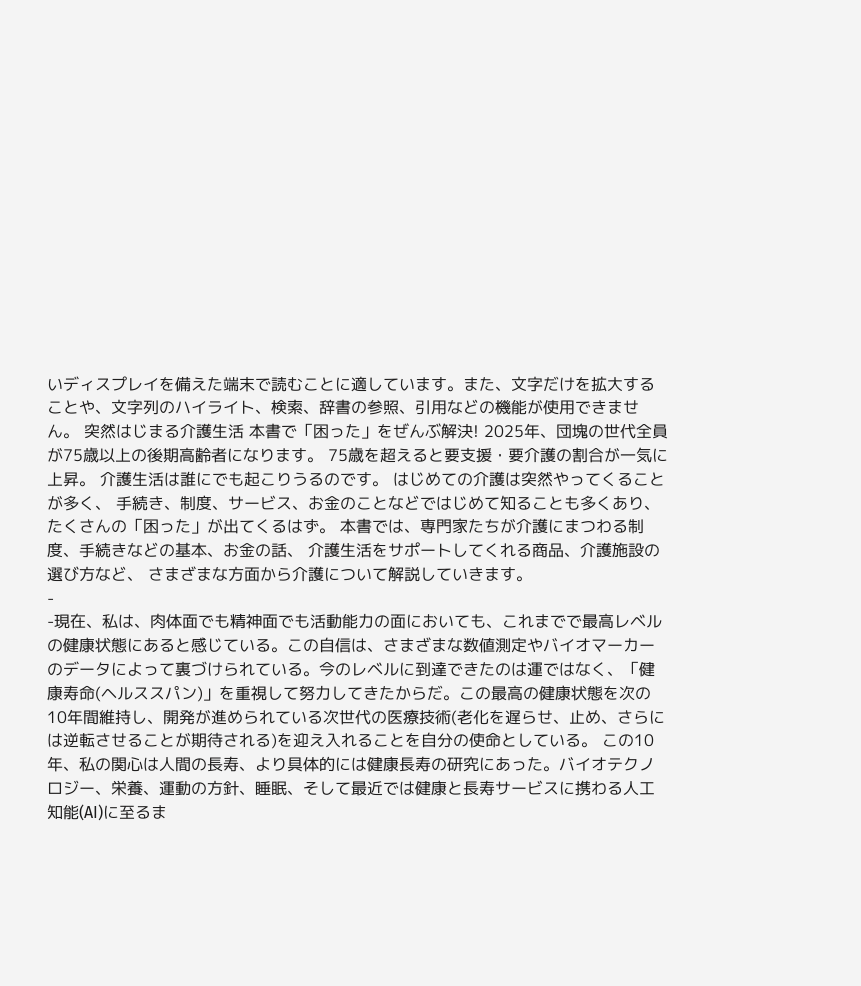いディスプレイを備えた端末で読むことに適しています。また、文字だけを拡大することや、文字列のハイライト、検索、辞書の参照、引用などの機能が使用できません。 突然はじまる介護生活 本書で「困った」をぜんぶ解決! 2025年、団塊の世代全員が75歳以上の後期高齢者になります。 75歳を超えると要支援・要介護の割合が一気に上昇。 介護生活は誰にでも起こりうるのです。 はじめての介護は突然やってくることが多く、 手続き、制度、サービス、お金のことなどではじめて知ることも多くあり、 たくさんの「困った」が出てくるはず。 本書では、専門家たちが介護にまつわる制度、手続きなどの基本、お金の話、 介護生活をサポートしてくれる商品、介護施設の選び方など、 さまざまな方面から介護について解説していきます。
-
-現在、私は、肉体面でも精神面でも活動能力の面においても、これまでで最高レベルの健康状態にあると感じている。この自信は、さまざまな数値測定やバイオマーカーのデータによって裏づけられている。今のレベルに到達できたのは運ではなく、「健康寿命(ヘルススパン)」を重視して努力してきたからだ。この最高の健康状態を次の10年間維持し、開発が進められている次世代の医療技術(老化を遅らせ、止め、さらには逆転させることが期待される)を迎え入れることを自分の使命としている。 この10年、私の関心は人間の長寿、より具体的には健康長寿の研究にあった。バイオテクノロジー、栄養、運動の方針、睡眠、そして最近では健康と長寿サービスに携わる人工知能(AI)に至るま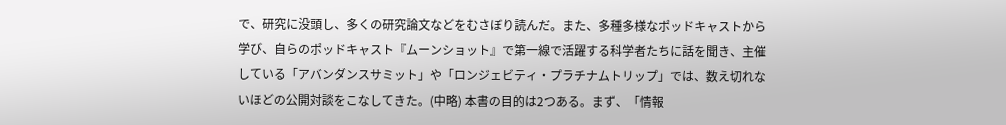で、研究に没頭し、多くの研究論文などをむさぼり読んだ。また、多種多様なポッドキャストから学び、自らのポッドキャスト『ムーンショット』で第一線で活躍する科学者たちに話を聞き、主催している「アバンダンスサミット」や「ロンジェビティ・プラチナムトリップ」では、数え切れないほどの公開対談をこなしてきた。(中略) 本書の目的は2つある。まず、「情報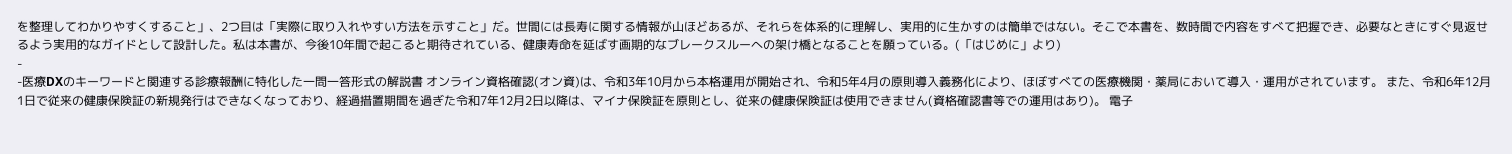を整理してわかりやすくすること」、2つ目は「実際に取り入れやすい方法を示すこと」だ。世間には長寿に関する情報が山ほどあるが、それらを体系的に理解し、実用的に生かすのは簡単ではない。そこで本書を、数時間で内容をすべて把握でき、必要なときにすぐ見返せるよう実用的なガイドとして設計した。私は本書が、今後10年間で起こると期待されている、健康寿命を延ばす画期的なブレークスルーへの架け橋となることを願っている。(「はじめに」より)
-
-医療DXのキーワードと関連する診療報酬に特化した一問一答形式の解説書 オンライン資格確認(オン資)は、令和3年10月から本格運用が開始され、令和5年4月の原則導入義務化により、ほぼすべての医療機関・薬局において導入・運用がされています。 また、令和6年12月1日で従来の健康保険証の新規発行はできなくなっており、経過措置期間を過ぎた令和7年12月2日以降は、マイナ保険証を原則とし、従来の健康保険証は使用できません(資格確認書等での運用はあり)。 電子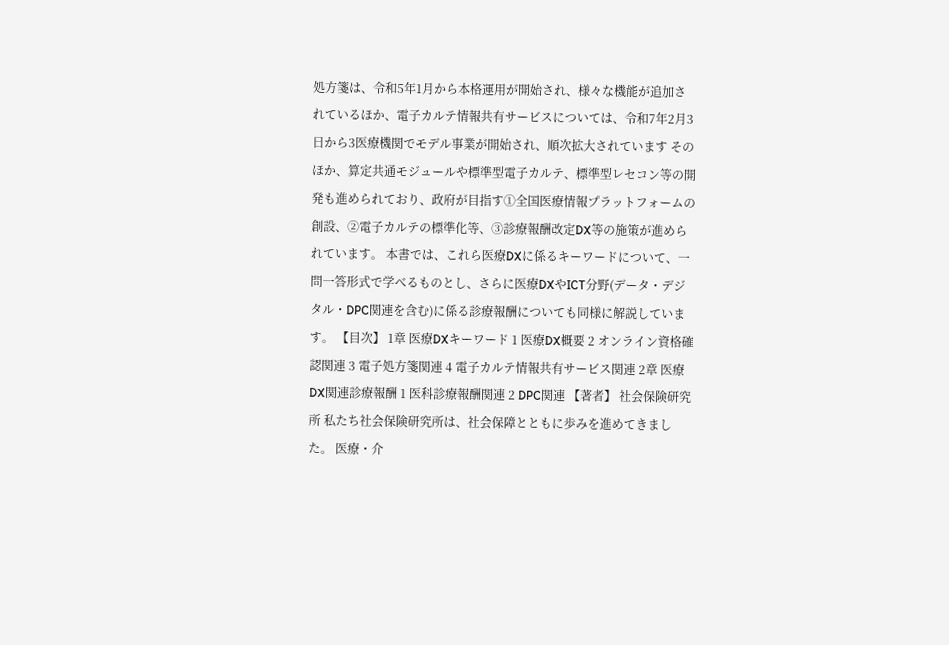処方箋は、令和5年1月から本格運用が開始され、様々な機能が追加されているほか、電子カルテ情報共有サービスについては、令和7年2月3日から3医療機関でモデル事業が開始され、順次拡大されています そのほか、算定共通モジュールや標準型電子カルテ、標準型レセコン等の開発も進められており、政府が目指す①全国医療情報プラットフォームの創設、②電子カルテの標準化等、③診療報酬改定DX等の施策が進められています。 本書では、これら医療DXに係るキーワードについて、一問一答形式で学べるものとし、さらに医療DXやICT分野(データ・デジタル・DPC関連を含む)に係る診療報酬についても同様に解説しています。 【目次】 1章 医療DXキーワード 1 医療DX概要 2 オンライン資格確認関連 3 電子処方箋関連 4 電子カルテ情報共有サービス関連 2章 医療DX関連診療報酬 1 医科診療報酬関連 2 DPC関連 【著者】 社会保険研究所 私たち社会保険研究所は、社会保障とともに歩みを進めてきました。 医療・介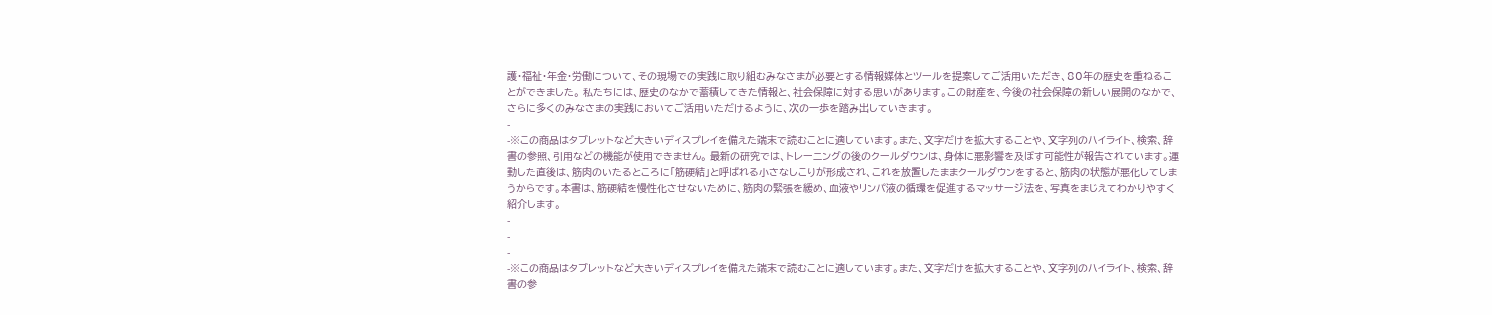護・福祉・年金・労働について、その現場での実践に取り組むみなさまが必要とする情報媒体とツールを提案してご活用いただき、80年の歴史を重ねることができました。 私たちには、歴史のなかで蓄積してきた情報と、社会保障に対する思いがあります。この財産を、今後の社会保障の新しい展開のなかで、さらに多くのみなさまの実践においてご活用いただけるように、次の一歩を踏み出していきます。
-
-※この商品はタブレットなど大きいディスプレイを備えた端末で読むことに適しています。また、文字だけを拡大することや、文字列のハイライト、検索、辞書の参照、引用などの機能が使用できません。 最新の研究では、トレーニングの後のクールダウンは、身体に悪影響を及ぼす可能性が報告されています。運動した直後は、筋肉のいたるところに「筋硬結」と呼ばれる小さなしこりが形成され、これを放置したままクールダウンをすると、筋肉の状態が悪化してしまうからです。本書は、筋硬結を慢性化させないために、筋肉の緊張を緩め、血液やリンパ液の循環を促進するマッサージ法を、写真をまじえてわかりやすく紹介します。
-
-
-
-※この商品はタブレットなど大きいディスプレイを備えた端末で読むことに適しています。また、文字だけを拡大することや、文字列のハイライト、検索、辞書の参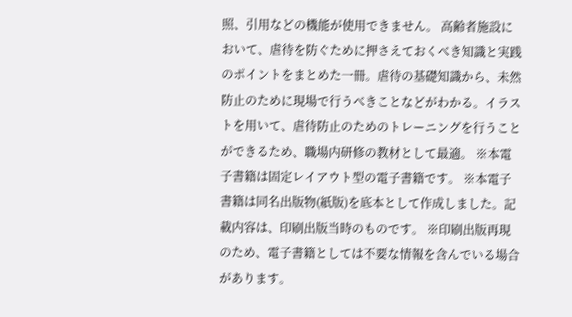照、引用などの機能が使用できません。 高齢者施設において、虐待を防ぐために押さえておくべき知識と実践のポイントをまとめた一冊。虐待の基礎知識から、未然防止のために現場で行うべきことなどがわかる。イラストを用いて、虐待防止のためのトレーニングを行うことができるため、職場内研修の教材として最適。 ※本電子書籍は固定レイアウト型の電子書籍です。 ※本電子書籍は同名出版物(紙版)を底本として作成しました。記載内容は、印刷出版当時のものです。 ※印刷出版再現のため、電子書籍としては不要な情報を含んでいる場合があります。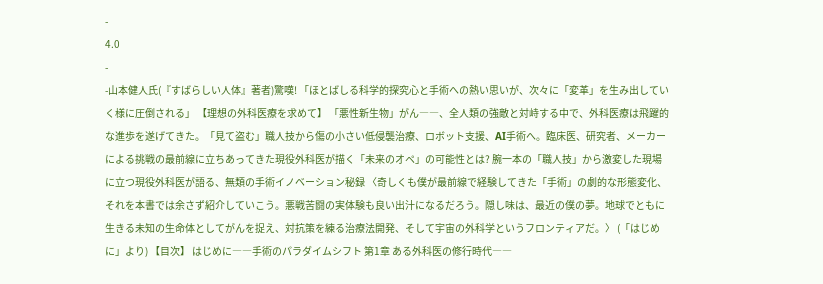-
4.0
-
-山本健人氏(『すばらしい人体』著者)驚嘆! 「ほとばしる科学的探究心と手術への熱い思いが、次々に「変革」を生み出していく様に圧倒される」 【理想の外科医療を求めて】 「悪性新生物」がん――、全人類の強敵と対峙する中で、外科医療は飛躍的な進歩を遂げてきた。「見て盗む」職人技から傷の小さい低侵襲治療、ロボット支援、AI手術へ。臨床医、研究者、メーカーによる挑戦の最前線に立ちあってきた現役外科医が描く「未来のオペ」の可能性とは? 腕一本の「職人技」から激変した現場に立つ現役外科医が語る、無類の手術イノベーション秘録 〈奇しくも僕が最前線で経験してきた「手術」の劇的な形態変化、それを本書では余さず紹介していこう。悪戦苦闘の実体験も良い出汁になるだろう。隠し味は、最近の僕の夢。地球でともに生きる未知の生命体としてがんを捉え、対抗策を練る治療法開発、そして宇宙の外科学というフロンティアだ。〉 (「はじめに」より) 【目次】 はじめに――手術のパラダイムシフト 第1章 ある外科医の修行時代――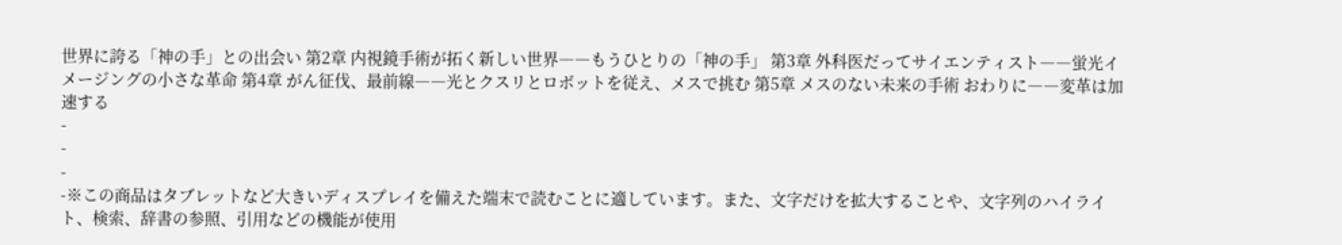世界に誇る「神の手」との出会い 第2章 内視鏡手術が拓く新しい世界――もうひとりの「神の手」 第3章 外科医だってサイエンティスト――蛍光イメージングの小さな革命 第4章 がん征伐、最前線――光とクスリとロボットを従え、メスで挑む 第5章 メスのない未来の手術 おわりに――変革は加速する
-
-
-
-※この商品はタブレットなど大きいディスプレイを備えた端末で読むことに適しています。また、文字だけを拡大することや、文字列のハイライト、検索、辞書の参照、引用などの機能が使用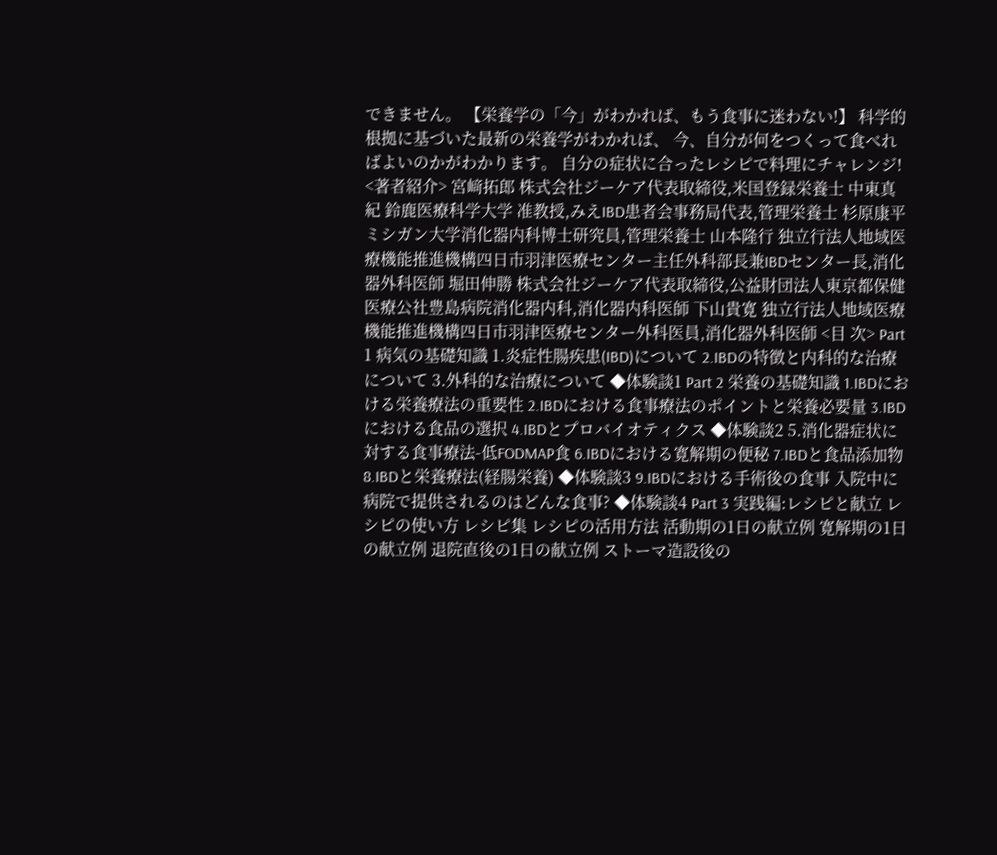できません。 【栄養学の「今」がわかれば、もう食事に迷わない!】 科学的根拠に基づいた最新の栄養学がわかれば、 今、自分が何をつくって食べればよいのかがわかります。 自分の症状に合ったレシピで料理にチャレンジ! <著者紹介> 宮﨑拓郎 株式会社ジーケア代表取締役,米国登録栄養士 中東真紀 鈴鹿医療科学大学 准教授,みえIBD患者会事務局代表,管理栄養士 杉原康平 ミシガン大学消化器内科博士研究員,管理栄養士 山本隆行 独立行法人地域医療機能推進機構四日市羽津医療センター主任外科部長兼IBDセンター長,消化器外科医師 堀田伸勝 株式会社ジーケア代表取締役,公益財団法人東京都保健医療公社豊島病院消化器内科,消化器内科医師 下山貴寛 独立行法人地域医療機能推進機構四日市羽津医療センター外科医員,消化器外科医師 <目 次> Part 1 病気の基礎知識 1.炎症性腸疾患(IBD)について 2.IBDの特徴と内科的な治療について 3.外科的な治療について ◆体験談1 Part 2 栄養の基礎知識 1.IBDにおける栄養療法の重要性 2.IBDにおける食事療法のポイントと栄養必要量 3.IBDにおける食品の選択 4.IBDとプロバイオティクス ◆体験談2 5.消化器症状に対する食事療法-低FODMAP食 6.IBDにおける寛解期の便秘 7.IBDと食品添加物 8.IBDと栄養療法(経腸栄養) ◆体験談3 9.IBDにおける手術後の食事 入院中に病院で提供されるのはどんな食事? ◆体験談4 Part 3 実践編:レシピと献立 レシピの使い方 レシピ集 レシピの活用方法 活動期の1日の献立例 寛解期の1日の献立例 退院直後の1日の献立例 ストーマ造設後の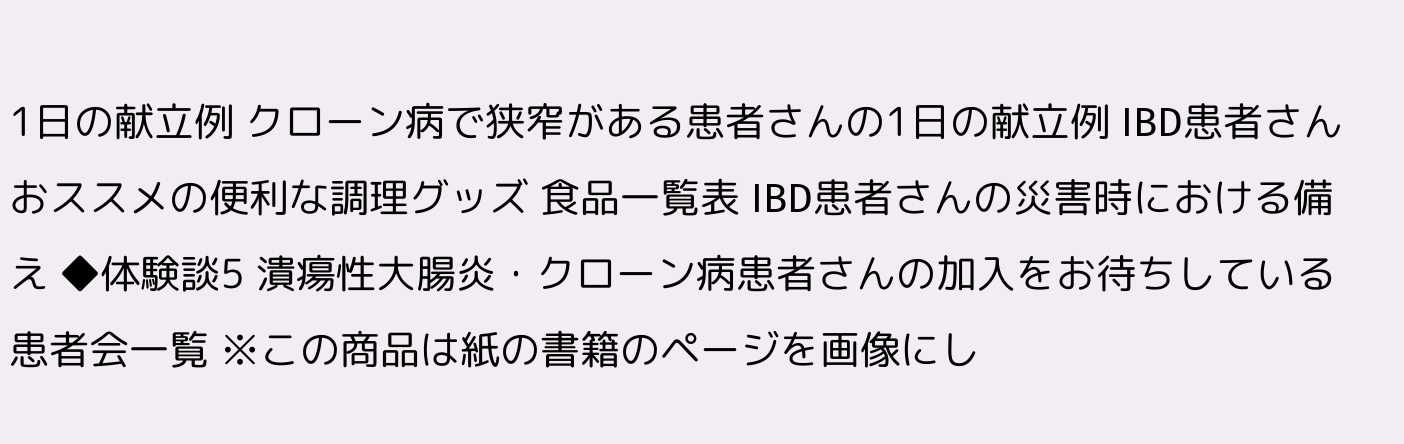1日の献立例 クローン病で狭窄がある患者さんの1日の献立例 IBD患者さんおススメの便利な調理グッズ 食品一覧表 IBD患者さんの災害時における備え ◆体験談5 潰瘍性大腸炎・クローン病患者さんの加入をお待ちしている患者会一覧 ※この商品は紙の書籍のページを画像にし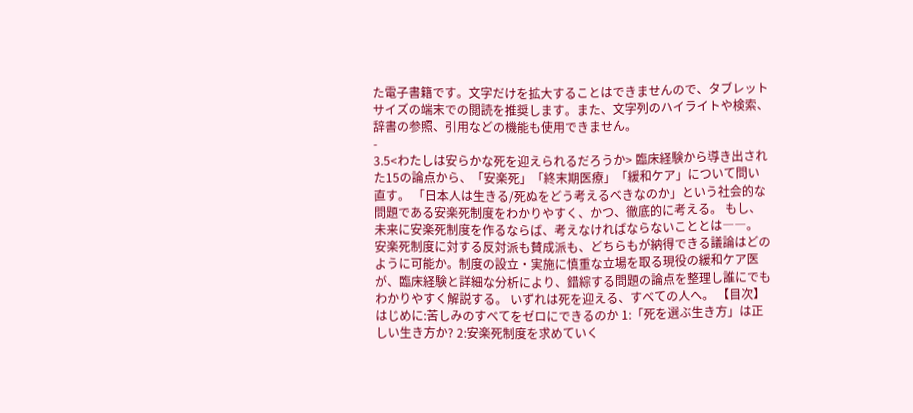た電子書籍です。文字だけを拡大することはできませんので、タブレットサイズの端末での閲読を推奨します。また、文字列のハイライトや検索、辞書の参照、引用などの機能も使用できません。
-
3.5<わたしは安らかな死を迎えられるだろうか> 臨床経験から導き出された15の論点から、「安楽死」「終末期医療」「緩和ケア」について問い直す。 「日本人は生きる/死ぬをどう考えるべきなのか」という社会的な問題である安楽死制度をわかりやすく、かつ、徹底的に考える。 もし、未来に安楽死制度を作るならば、考えなければならないこととは――。 安楽死制度に対する反対派も賛成派も、どちらもが納得できる議論はどのように可能か。制度の設立・実施に慎重な立場を取る現役の緩和ケア医が、臨床経験と詳細な分析により、錯綜する問題の論点を整理し誰にでもわかりやすく解説する。 いずれは死を迎える、すべての人へ。 【目次】 はじめに:苦しみのすべてをゼロにできるのか 1:「死を選ぶ生き方」は正しい生き方か? 2:安楽死制度を求めていく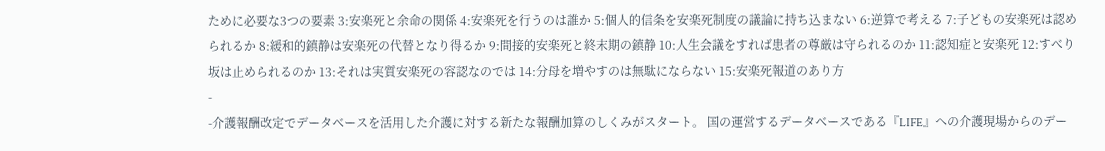ために必要な3つの要素 3:安楽死と余命の関係 4:安楽死を行うのは誰か 5:個人的信条を安楽死制度の議論に持ち込まない 6:逆算で考える 7:子どもの安楽死は認められるか 8:緩和的鎮静は安楽死の代替となり得るか 9:間接的安楽死と終末期の鎮静 10:人生会議をすれば患者の尊厳は守られるのか 11:認知症と安楽死 12:すべり坂は止められるのか 13:それは実質安楽死の容認なのでは 14:分母を増やすのは無駄にならない 15:安楽死報道のあり方
-
-介護報酬改定でデータベースを活用した介護に対する新たな報酬加算のしくみがスタート。 国の運営するデータベースである『LIFE』への介護現場からのデー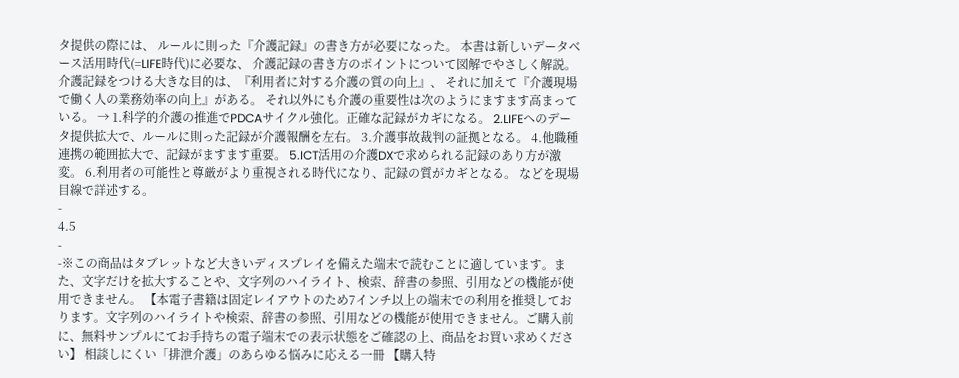タ提供の際には、 ルールに則った『介護記録』の書き方が必要になった。 本書は新しいデータベース活用時代(=LIFE時代)に必要な、 介護記録の書き方のポイントについて図解でやさしく解説。 介護記録をつける大きな目的は、『利用者に対する介護の質の向上』、 それに加えて『介護現場で働く人の業務効率の向上』がある。 それ以外にも介護の重要性は次のようにますます高まっている。 → 1.科学的介護の推進でPDCAサイクル強化。正確な記録がカギになる。 2.LIFEへのデータ提供拡大で、ルールに則った記録が介護報酬を左右。 3.介護事故裁判の証拠となる。 4.他職種連携の範囲拡大で、記録がますます重要。 5.ICT活用の介護DXで求められる記録のあり方が激変。 6.利用者の可能性と尊厳がより重視される時代になり、記録の質がカギとなる。 などを現場目線で詳述する。
-
4.5
-
-※この商品はタブレットなど大きいディスプレイを備えた端末で読むことに適しています。また、文字だけを拡大することや、文字列のハイライト、検索、辞書の参照、引用などの機能が使用できません。 【本電子書籍は固定レイアウトのため7インチ以上の端末での利用を推奨しております。文字列のハイライトや検索、辞書の参照、引用などの機能が使用できません。ご購入前に、無料サンプルにてお手持ちの電子端末での表示状態をご確認の上、商品をお買い求めください】 相談しにくい「排泄介護」のあらゆる悩みに応える一冊 【購入特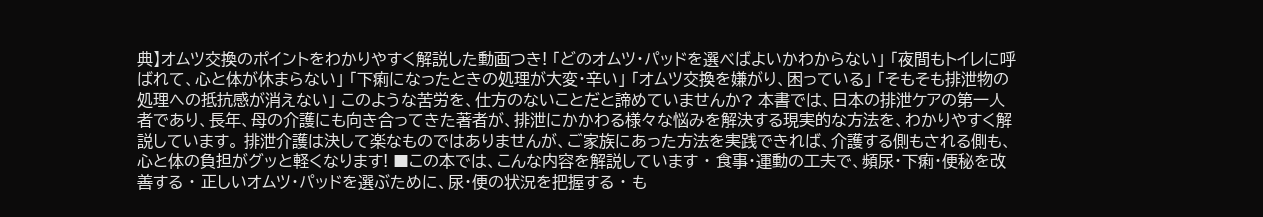典】オムツ交換のポイントをわかりやすく解説した動画つき! 「どのオムツ・パッドを選べばよいかわからない」 「夜間もトイレに呼ばれて、心と体が休まらない」 「下痢になったときの処理が大変・辛い」 「オムツ交換を嫌がり、困っている」 「そもそも排泄物の処理への抵抗感が消えない」 このような苦労を、仕方のないことだと諦めていませんか? 本書では、日本の排泄ケアの第一人者であり、長年、母の介護にも向き合ってきた著者が、排泄にかかわる様々な悩みを解決する現実的な方法を、わかりやすく解説しています。 排泄介護は決して楽なものではありませんが、ご家族にあった方法を実践できれば、介護する側もされる側も、心と体の負担がグッと軽くなります! ■この本では、こんな内容を解説しています ・ 食事・運動の工夫で、頻尿・下痢・便秘を改善する ・ 正しいオムツ・パッドを選ぶために、尿・便の状況を把握する ・ も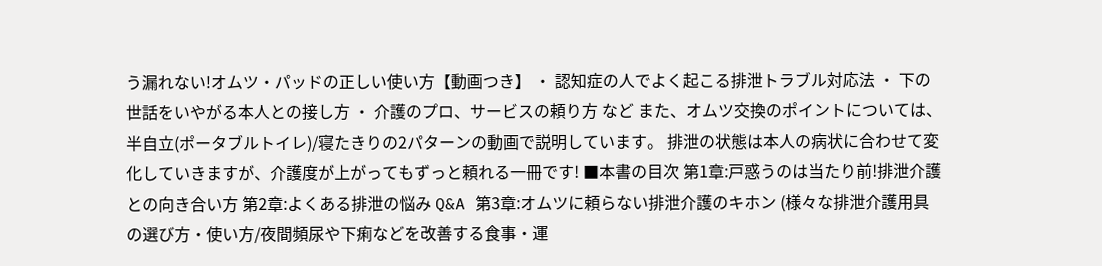う漏れない!オムツ・パッドの正しい使い方【動画つき】 ・ 認知症の人でよく起こる排泄トラブル対応法 ・ 下の世話をいやがる本人との接し方 ・ 介護のプロ、サービスの頼り方 など また、オムツ交換のポイントについては、半自立(ポータブルトイレ)/寝たきりの2パターンの動画で説明しています。 排泄の状態は本人の病状に合わせて変化していきますが、介護度が上がってもずっと頼れる一冊です! ■本書の目次 第1章:戸惑うのは当たり前!排泄介護との向き合い方 第2章:よくある排泄の悩み Q&A 第3章:オムツに頼らない排泄介護のキホン (様々な排泄介護用具の選び方・使い方/夜間頻尿や下痢などを改善する食事・運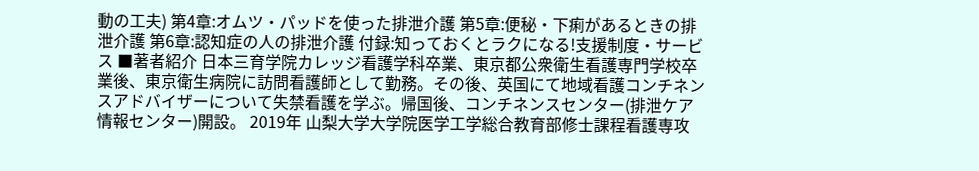動の工夫) 第4章:オムツ・パッドを使った排泄介護 第5章:便秘・下痢があるときの排泄介護 第6章:認知症の人の排泄介護 付録:知っておくとラクになる!支援制度・サービス ■著者紹介 日本三育学院カレッジ看護学科卒業、東京都公衆衛生看護専門学校卒業後、東京衛生病院に訪問看護師として勤務。その後、英国にて地域看護コンチネンスアドバイザーについて失禁看護を学ぶ。帰国後、コンチネンスセンター(排泄ケア情報センター)開設。 2019年 山梨大学大学院医学工学総合教育部修士課程看護専攻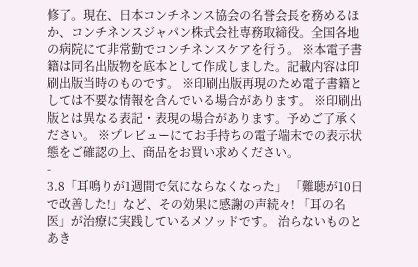修了。現在、日本コンチネンス協会の名誉会長を務めるほか、コンチネンスジャパン株式会社専務取締役。全国各地の病院にて非常勤でコンチネンスケアを行う。 ※本電子書籍は同名出版物を底本として作成しました。記載内容は印刷出版当時のものです。 ※印刷出版再現のため電子書籍としては不要な情報を含んでいる場合があります。 ※印刷出版とは異なる表記・表現の場合があります。予めご了承ください。 ※プレビューにてお手持ちの電子端末での表示状態をご確認の上、商品をお買い求めください。
-
3.8「耳鳴りが1週間で気にならなくなった」 「難聴が10日で改善した!」など、その効果に感謝の声続々! 「耳の名医」が治療に実践しているメソッドです。 治らないものとあき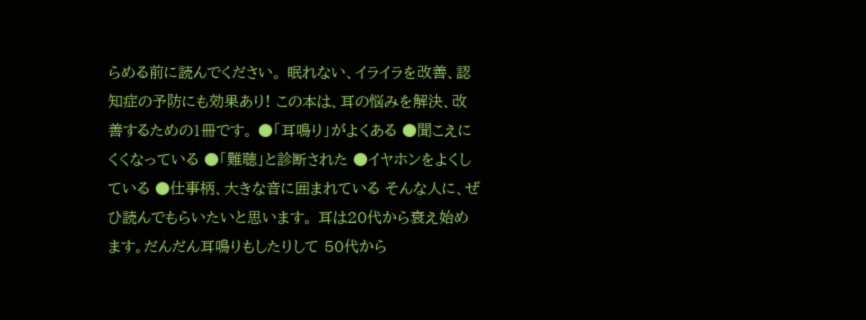らめる前に読んでください。 眠れない、イライラを改善、認知症の予防にも効果あり! この本は、耳の悩みを解決、改善するための1冊です。 ●「耳鳴り」がよくある ●聞こえにくくなっている ●「難聴」と診断された ●イヤホンをよくしている ●仕事柄、大きな音に囲まれている そんな人に、ぜひ読んでもらいたいと思います。 耳は20代から衰え始めます。だんだん耳鳴りもしたりして 50代から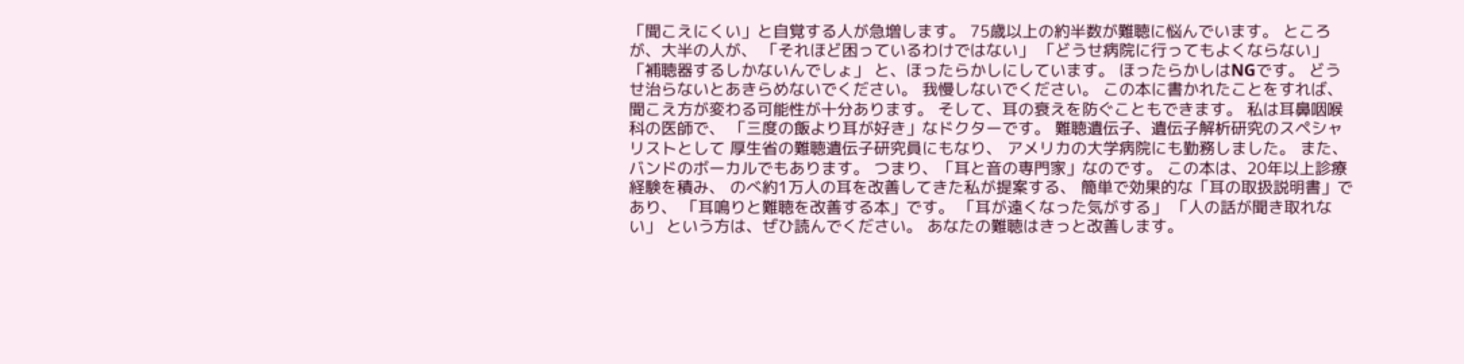「聞こえにくい」と自覚する人が急増します。 75歳以上の約半数が難聴に悩んでいます。 ところが、大半の人が、 「それほど困っているわけではない」 「どうせ病院に行ってもよくならない」 「補聴器するしかないんでしょ」 と、ほったらかしにしています。 ほったらかしはNGです。 どうせ治らないとあきらめないでください。 我慢しないでください。 この本に書かれたことをすれば、 聞こえ方が変わる可能性が十分あります。 そして、耳の衰えを防ぐこともできます。 私は耳鼻咽喉科の医師で、 「三度の飯より耳が好き」なドクターです。 難聴遺伝子、遺伝子解析研究のスペシャリストとして 厚生省の難聴遺伝子研究員にもなり、 アメリカの大学病院にも勤務しました。 また、バンドのボーカルでもあります。 つまり、「耳と音の専門家」なのです。 この本は、20年以上診療経験を積み、 のべ約1万人の耳を改善してきた私が提案する、 簡単で効果的な「耳の取扱説明書」であり、 「耳鳴りと難聴を改善する本」です。 「耳が遠くなった気がする」 「人の話が聞き取れない」 という方は、ぜひ読んでください。 あなたの難聴はきっと改善します。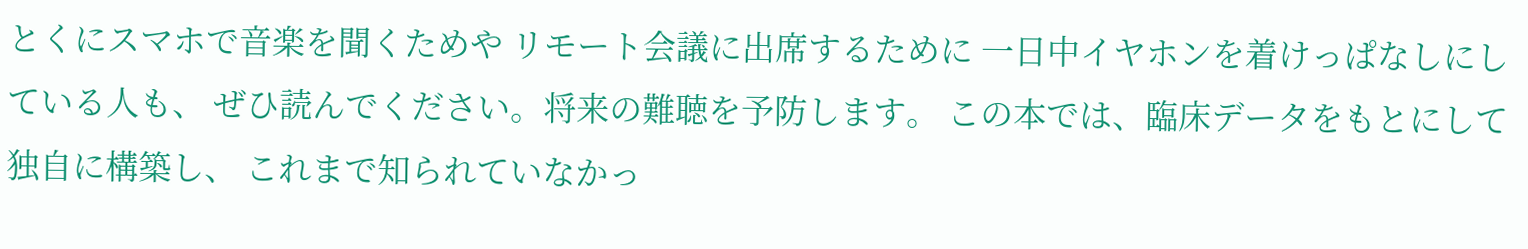とくにスマホで音楽を聞くためや リモート会議に出席するために 一日中イヤホンを着けっぱなしにしている人も、 ぜひ読んでください。将来の難聴を予防します。 この本では、臨床データをもとにして独自に構築し、 これまで知られていなかっ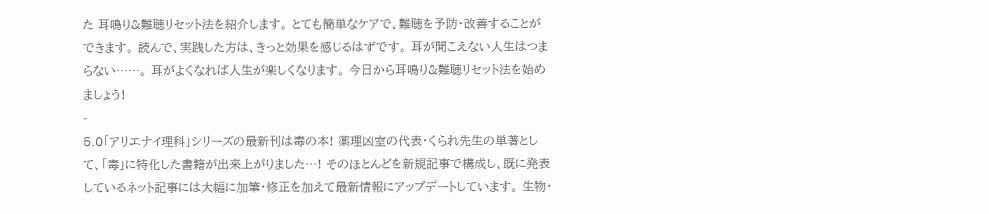た 耳鳴り&難聴リセット法を紹介します。 とても簡単なケアで、難聴を予防・改善することができます。 読んで、実践した方は、きっと効果を感じるはずです。 耳が聞こえない人生はつまらない……。 耳がよくなれば人生が楽しくなります。 今日から耳鳴り&難聴リセット法を始めましょう!
-
5.0「アリエナイ理科」シリーズの最新刊は毒の本! 薬理凶室の代表・くられ先生の単著として、「毒」に特化した書籍が出来上がりました…! そのほとんどを新規記事で構成し、既に発表しているネット記事には大幅に加筆・修正を加えて最新情報にアップデートしています。 生物・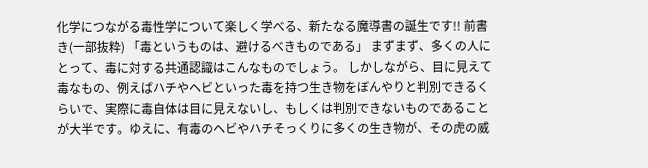化学につながる毒性学について楽しく学べる、新たなる魔導書の誕生です!! 前書き(一部抜粋) 「毒というものは、避けるべきものである」 まずまず、多くの人にとって、毒に対する共通認識はこんなものでしょう。 しかしながら、目に見えて毒なもの、例えばハチやヘビといった毒を持つ生き物をぼんやりと判別できるくらいで、実際に毒自体は目に見えないし、もしくは判別できないものであることが大半です。ゆえに、有毒のヘビやハチそっくりに多くの生き物が、その虎の威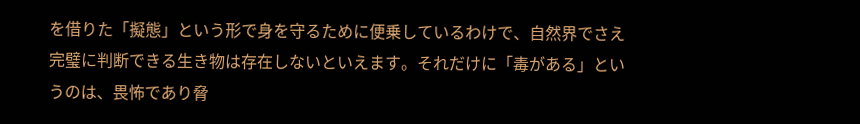を借りた「擬態」という形で身を守るために便乗しているわけで、自然界でさえ完璧に判断できる生き物は存在しないといえます。それだけに「毒がある」というのは、畏怖であり脅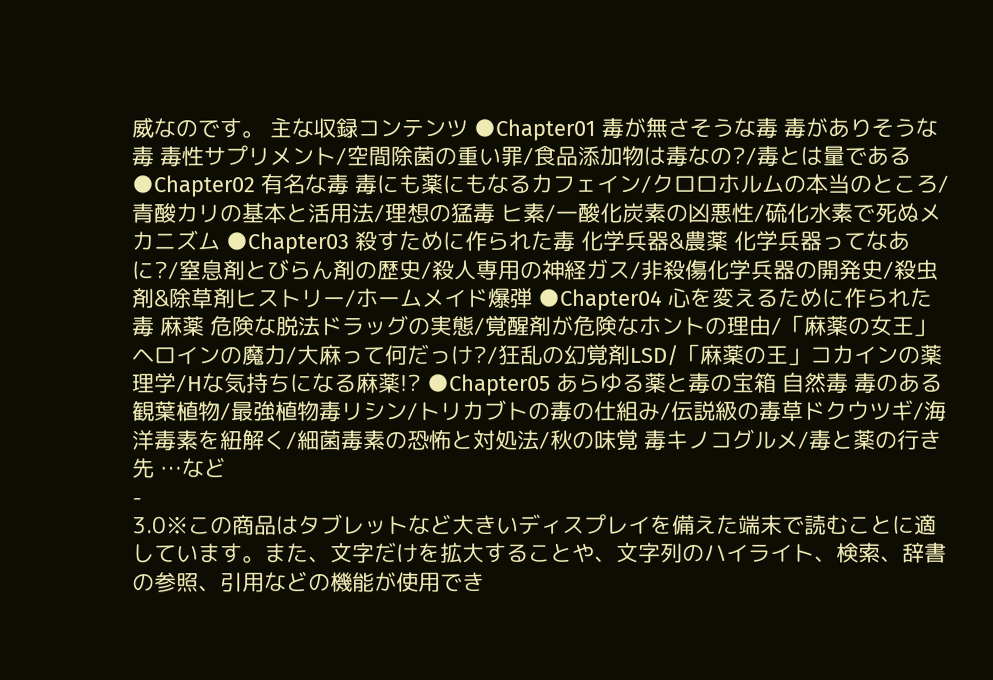威なのです。 主な収録コンテンツ ●Chapter01 毒が無さそうな毒 毒がありそうな毒 毒性サプリメント/空間除菌の重い罪/食品添加物は毒なの?/毒とは量である ●Chapter02 有名な毒 毒にも薬にもなるカフェイン/クロロホルムの本当のところ/青酸カリの基本と活用法/理想の猛毒 ヒ素/一酸化炭素の凶悪性/硫化水素で死ぬメカニズム ●Chapter03 殺すために作られた毒 化学兵器&農薬 化学兵器ってなあに?/窒息剤とびらん剤の歴史/殺人専用の神経ガス/非殺傷化学兵器の開発史/殺虫剤&除草剤ヒストリー/ホームメイド爆弾 ●Chapter04 心を変えるために作られた毒 麻薬 危険な脱法ドラッグの実態/覚醒剤が危険なホントの理由/「麻薬の女王」ヘロインの魔力/大麻って何だっけ?/狂乱の幻覚剤LSD/「麻薬の王」コカインの薬理学/Hな気持ちになる麻薬!? ●Chapter05 あらゆる薬と毒の宝箱 自然毒 毒のある観葉植物/最強植物毒リシン/トリカブトの毒の仕組み/伝説級の毒草ドクウツギ/海洋毒素を紐解く/細菌毒素の恐怖と対処法/秋の味覚 毒キノコグルメ/毒と薬の行き先 …など
-
3.0※この商品はタブレットなど大きいディスプレイを備えた端末で読むことに適しています。また、文字だけを拡大することや、文字列のハイライト、検索、辞書の参照、引用などの機能が使用でき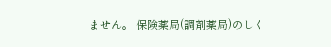ません。 保険薬局(調剤薬局)のしく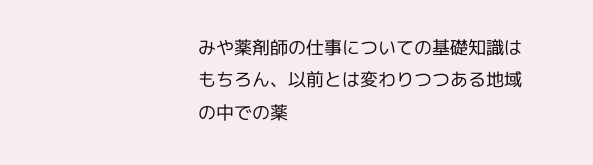みや薬剤師の仕事についての基礎知識はもちろん、以前とは変わりつつある地域の中での薬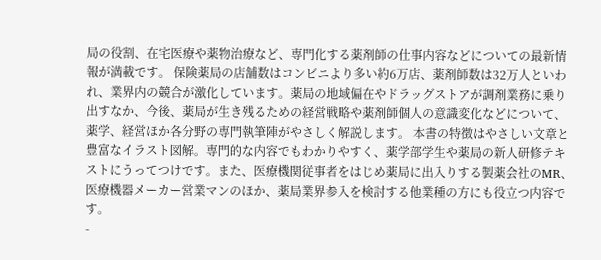局の役割、在宅医療や薬物治療など、専門化する薬剤師の仕事内容などについての最新情報が満載です。 保険薬局の店舗数はコンビニより多い約6万店、薬剤師数は32万人といわれ、業界内の競合が激化しています。薬局の地域偏在やドラッグストアが調剤業務に乗り出すなか、今後、薬局が生き残るための経営戦略や薬剤師個人の意識変化などについて、薬学、経営ほか各分野の専門執筆陣がやさしく解説します。 本書の特徴はやさしい文章と豊富なイラスト図解。専門的な内容でもわかりやすく、薬学部学生や薬局の新人研修テキストにうってつけです。また、医療機関従事者をはじめ薬局に出入りする製薬会社のMR、医療機器メーカー営業マンのほか、薬局業界参入を検討する他業種の方にも役立つ内容です。
-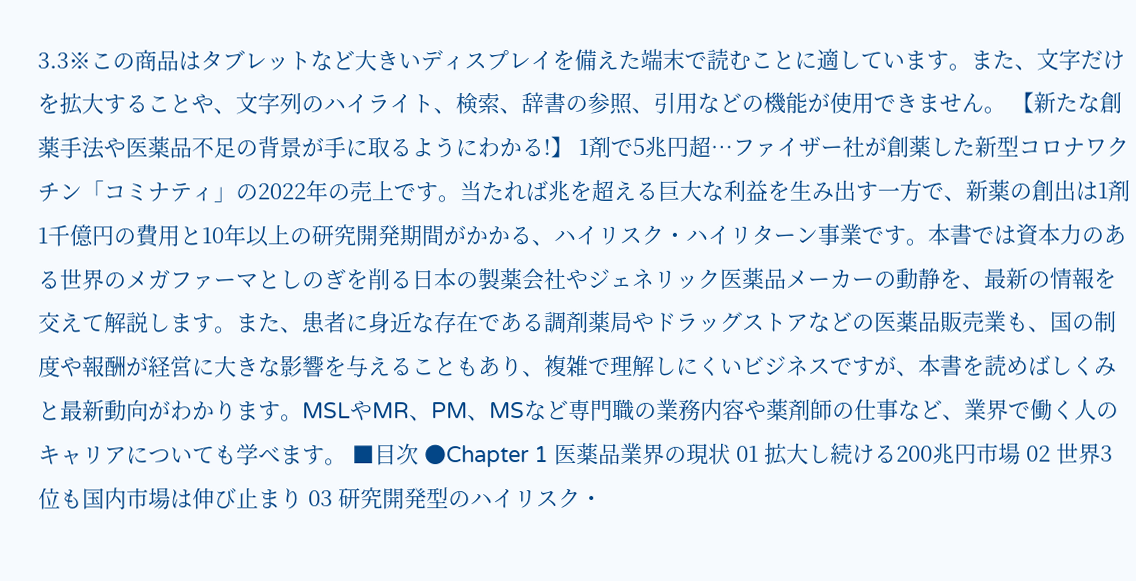3.3※この商品はタブレットなど大きいディスプレイを備えた端末で読むことに適しています。また、文字だけを拡大することや、文字列のハイライト、検索、辞書の参照、引用などの機能が使用できません。 【新たな創薬手法や医薬品不足の背景が手に取るようにわかる!】 1剤で5兆円超…ファイザー社が創薬した新型コロナワクチン「コミナティ」の2022年の売上です。当たれば兆を超える巨大な利益を生み出す一方で、新薬の創出は1剤1千億円の費用と10年以上の研究開発期間がかかる、ハイリスク・ハイリターン事業です。本書では資本力のある世界のメガファーマとしのぎを削る日本の製薬会社やジェネリック医薬品メーカーの動静を、最新の情報を交えて解説します。また、患者に身近な存在である調剤薬局やドラッグストアなどの医薬品販売業も、国の制度や報酬が経営に大きな影響を与えることもあり、複雑で理解しにくいビジネスですが、本書を読めばしくみと最新動向がわかります。MSLやMR、PM、MSなど専門職の業務内容や薬剤師の仕事など、業界で働く人のキャリアについても学べます。 ■目次 ●Chapter 1 医薬品業界の現状 01 拡大し続ける200兆円市場 02 世界3位も国内市場は伸び止まり 03 研究開発型のハイリスク・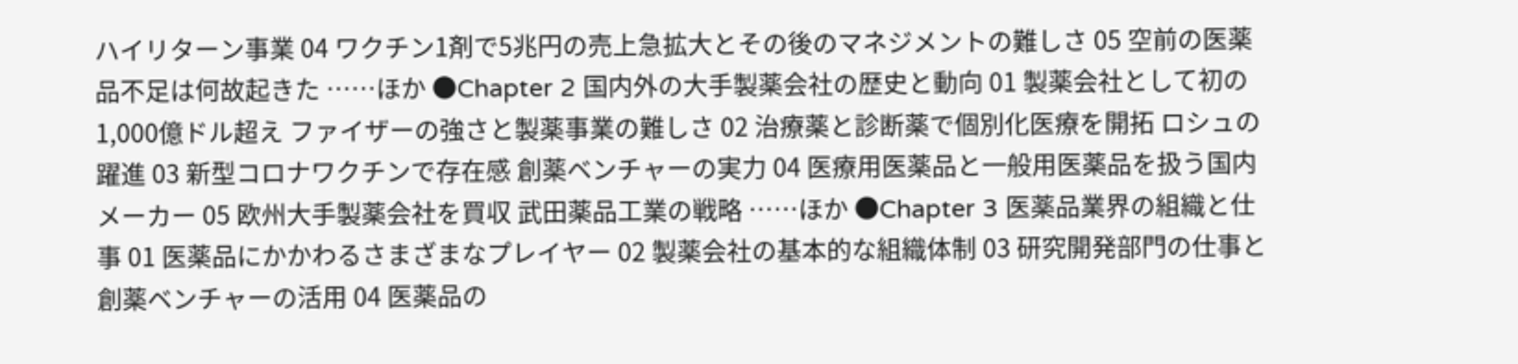ハイリターン事業 04 ワクチン1剤で5兆円の売上急拡大とその後のマネジメントの難しさ 05 空前の医薬品不足は何故起きた ……ほか ●Chapter 2 国内外の大手製薬会社の歴史と動向 01 製薬会社として初の1,000億ドル超え ファイザーの強さと製薬事業の難しさ 02 治療薬と診断薬で個別化医療を開拓 ロシュの躍進 03 新型コロナワクチンで存在感 創薬ベンチャーの実力 04 医療用医薬品と一般用医薬品を扱う国内メーカー 05 欧州大手製薬会社を買収 武田薬品工業の戦略 ……ほか ●Chapter 3 医薬品業界の組織と仕事 01 医薬品にかかわるさまざまなプレイヤー 02 製薬会社の基本的な組織体制 03 研究開発部門の仕事と創薬ベンチャーの活用 04 医薬品の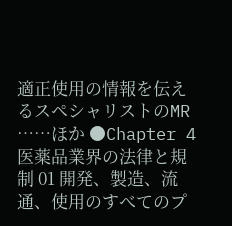適正使用の情報を伝えるスペシャリストのMR ……ほか ●Chapter 4 医薬品業界の法律と規制 01 開発、製造、流通、使用のすべてのプ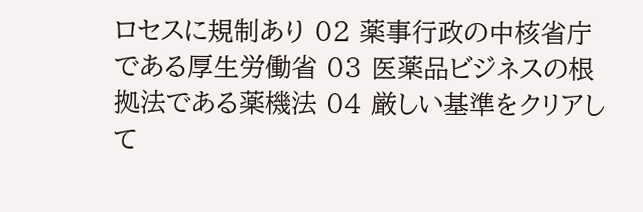ロセスに規制あり 02 薬事行政の中核省庁である厚生労働省 03 医薬品ビジネスの根拠法である薬機法 04 厳しい基準をクリアして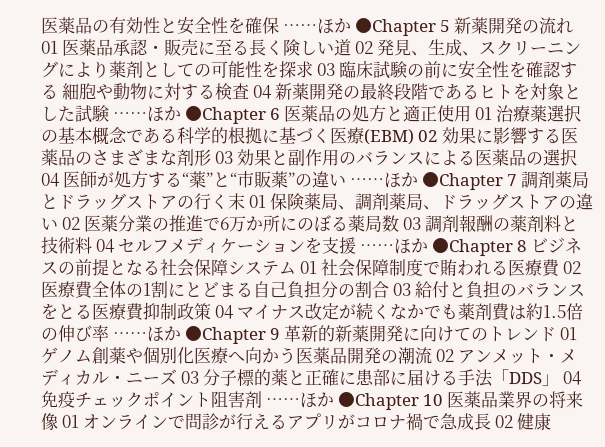医薬品の有効性と安全性を確保 ……ほか ●Chapter 5 新薬開発の流れ 01 医薬品承認・販売に至る長く険しい道 02 発見、生成、スクリーニングにより薬剤としての可能性を探求 03 臨床試験の前に安全性を確認する 細胞や動物に対する検査 04 新薬開発の最終段階であるヒトを対象とした試験 ……ほか ●Chapter 6 医薬品の処方と適正使用 01 治療薬選択の基本概念である科学的根拠に基づく医療(EBM) 02 効果に影響する医薬品のさまざまな剤形 03 効果と副作用のバランスによる医薬品の選択 04 医師が処方する“薬”と“市販薬”の違い ……ほか ●Chapter 7 調剤薬局とドラッグストアの行く末 01 保険薬局、調剤薬局、ドラッグストアの違い 02 医薬分業の推進で6万か所にのぼる薬局数 03 調剤報酬の薬剤料と技術料 04 セルフメディケーションを支援 ……ほか ●Chapter 8 ビジネスの前提となる社会保障システム 01 社会保障制度で賄われる医療費 02 医療費全体の1割にとどまる自己負担分の割合 03 給付と負担のバランスをとる医療費抑制政策 04 マイナス改定が続くなかでも薬剤費は約1.5倍の伸び率 ……ほか ●Chapter 9 革新的新薬開発に向けてのトレンド 01 ゲノム創薬や個別化医療へ向かう医薬品開発の潮流 02 アンメット・メディカル・ニーズ 03 分子標的薬と正確に患部に届ける手法「DDS」 04 免疫チェックポイント阻害剤 ……ほか ●Chapter 10 医薬品業界の将来像 01 オンラインで問診が行えるアプリがコロナ禍で急成長 02 健康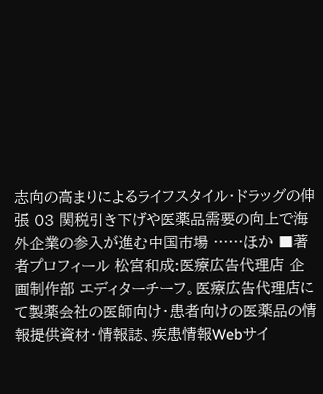志向の高まりによるライフスタイル・ドラッグの伸張 03 関税引き下げや医薬品需要の向上で海外企業の参入が進む中国市場 ……ほか ■著者プロフィール 松宮和成:医療広告代理店 企画制作部 エディターチーフ。医療広告代理店にて製薬会社の医師向け・患者向けの医薬品の情報提供資材・情報誌、疾患情報Webサイ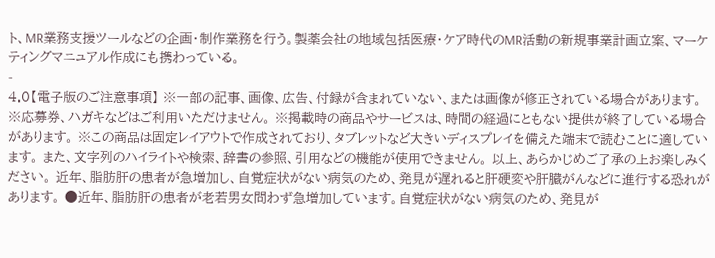ト、MR業務支援ツールなどの企画・制作業務を行う。製薬会社の地域包括医療・ケア時代のMR活動の新規事業計画立案、マーケティングマニュアル作成にも携わっている。
-
4.0【電子版のご注意事項】 ※一部の記事、画像、広告、付録が含まれていない、または画像が修正されている場合があります。 ※応募券、ハガキなどはご利用いただけません。 ※掲載時の商品やサービスは、時間の経過にともない提供が終了している場合があります。 ※この商品は固定レイアウトで作成されており、タブレットなど大きいディスプレイを備えた端末で読むことに適しています。 また、文字列のハイライトや検索、辞書の参照、引用などの機能が使用できません。 以上、あらかじめご了承の上お楽しみください。 近年、脂肪肝の患者が急増加し、自覚症状がない病気のため、発見が遅れると肝硬変や肝臓がんなどに進行する恐れがあります。 ●近年、脂肪肝の患者が老若男女問わず急増加しています。自覚症状がない病気のため、発見が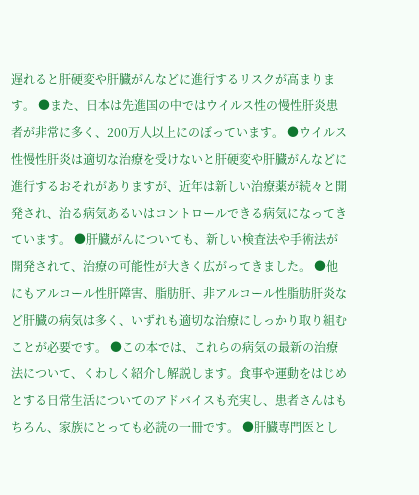遅れると肝硬変や肝臓がんなどに進行するリスクが高まります。 ●また、日本は先進国の中ではウイルス性の慢性肝炎患者が非常に多く、200万人以上にのぼっています。 ●ウイルス性慢性肝炎は適切な治療を受けないと肝硬変や肝臓がんなどに進行するおそれがありますが、近年は新しい治療薬が続々と開発され、治る病気あるいはコントロールできる病気になってきています。 ●肝臓がんについても、新しい検査法や手術法が開発されて、治療の可能性が大きく広がってきました。 ●他にもアルコール性肝障害、脂肪肝、非アルコール性脂肪肝炎など肝臓の病気は多く、いずれも適切な治療にしっかり取り組むことが必要です。 ●この本では、これらの病気の最新の治療法について、くわしく紹介し解説します。食事や運動をはじめとする日常生活についてのアドバイスも充実し、患者さんはもちろん、家族にとっても必読の一冊です。 ●肝臓専門医とし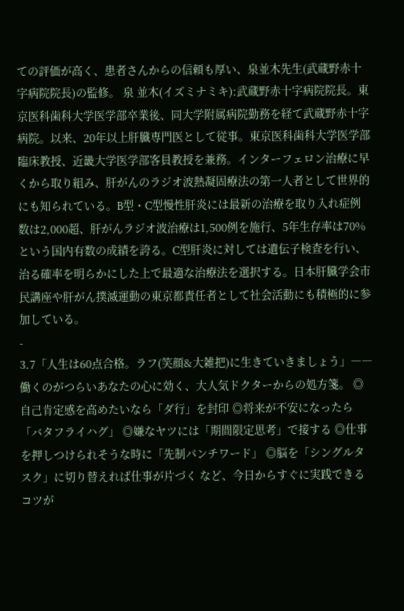ての評価が高く、患者さんからの信頼も厚い、泉並木先生(武蔵野赤十字病院院長)の監修。 泉 並木(イズミナミキ):武蔵野赤十字病院院長。東京医科歯科大学医学部卒業後、同大学附属病院勤務を経て武蔵野赤十字病院。以来、20年以上肝臓専門医として従事。東京医科歯科大学医学部臨床教授、近畿大学医学部客員教授を兼務。インターフェロン治療に早くから取り組み、肝がんのラジオ波熱凝固療法の第一人者として世界的にも知られている。B型・C型慢性肝炎には最新の治療を取り入れ症例数は2,000超、肝がんラジオ波治療は1,500例を施行、5年生存率は70%という国内有数の成績を誇る。C型肝炎に対しては遺伝子検査を行い、治る確率を明らかにした上で最適な治療法を選択する。日本肝臓学会市民講座や肝がん撲滅運動の東京都責任者として社会活動にも積極的に参加している。
-
3.7「人生は60点合格。ラフ(笑顔&大雑把)に生きていきましょう」――働くのがつらいあなたの心に効く、大人気ドクターからの処方箋。 ◎自己肯定感を高めたいなら「ダ行」を封印 ◎将来が不安になったら「バタフライハグ」 ◎嫌なヤツには「期間限定思考」で接する ◎仕事を押しつけられそうな時に「先制パンチワード」 ◎脳を「シングルタスク」に切り替えれば仕事が片づく など、今日からすぐに実践できるコツが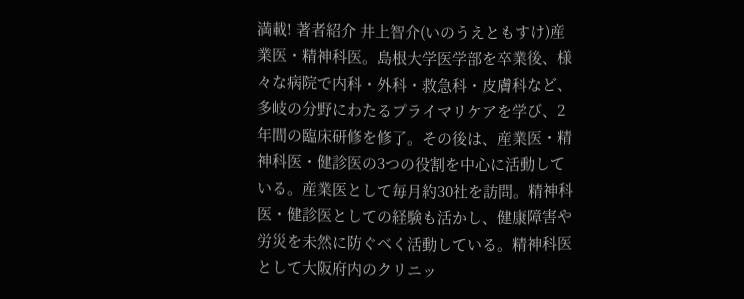満載! 著者紹介 井上智介(いのうえともすけ)産業医・精神科医。島根大学医学部を卒業後、様々な病院で内科・外科・救急科・皮膚科など、多岐の分野にわたるプライマリケアを学び、2年間の臨床研修を修了。その後は、産業医・精神科医・健診医の3つの役割を中心に活動している。産業医として毎月約30社を訪問。精神科医・健診医としての経験も活かし、健康障害や労災を未然に防ぐべく活動している。精神科医として大阪府内のクリニッ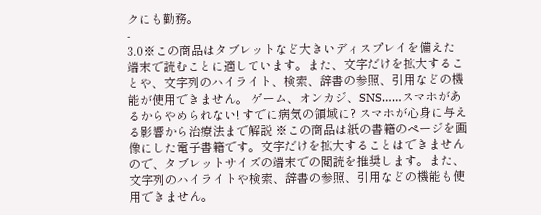クにも勤務。
-
3.0※この商品はタブレットなど大きいディスプレイを備えた端末で読むことに適しています。また、文字だけを拡大することや、文字列のハイライト、検索、辞書の参照、引用などの機能が使用できません。 ゲーム、オンカジ、SNS……スマホがあるからやめられない! すでに病気の領域に? スマホが心身に与える影響から治療法まで解説 ※この商品は紙の書籍のページを画像にした電子書籍です。文字だけを拡大することはできませんので、タブレットサイズの端末での閲読を推奨します。また、文字列のハイライトや検索、辞書の参照、引用などの機能も使用できません。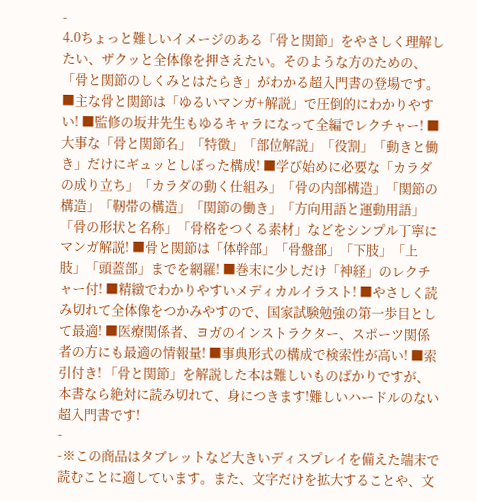-
4.0ちょっと難しいイメージのある「骨と関節」をやさしく理解したい、ザクッと全体像を押さえたい。そのような方のための、「骨と関節のしくみとはたらき」がわかる超入門書の登場です。 ■主な骨と関節は「ゆるいマンガ+解説」で圧倒的にわかりやすい! ■監修の坂井先生もゆるキャラになって全編でレクチャー! ■大事な「骨と関節名」「特徴」「部位解説」「役割」「動きと働き」だけにギュッとしぼった構成! ■学び始めに必要な「カラダの成り立ち」「カラダの動く仕組み」「骨の内部構造」「関節の構造」「靭帯の構造」「関節の働き」「方向用語と運動用語」「骨の形状と名称」「骨格をつくる素材」などをシンプル丁寧にマンガ解説! ■骨と関節は「体幹部」「骨盤部」「下肢」「上肢」「頭蓋部」までを網羅! ■巻末に少しだけ「神経」のレクチャー付! ■精緻でわかりやすいメディカルイラスト! ■やさしく読み切れて全体像をつかみやすので、国家試験勉強の第一歩目として最適! ■医療関係者、ヨガのインストラクター、スポーツ関係者の方にも最適の情報量! ■事典形式の構成で検索性が高い! ■索引付き! 「骨と関節」を解説した本は難しいものばかりですが、本書なら絶対に読み切れて、身につきます!難しいハードルのない超入門書です!
-
-※この商品はタブレットなど大きいディスプレイを備えた端末で読むことに適しています。また、文字だけを拡大することや、文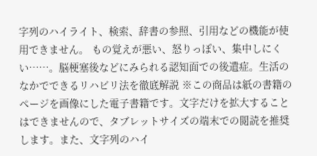字列のハイライト、検索、辞書の参照、引用などの機能が使用できません。 もの覚えが悪い、怒りっぽい、集中しにくい……。脳梗塞後などにみられる認知面での後遺症。生活のなかでできるリハビリ法を徹底解説 ※この商品は紙の書籍のページを画像にした電子書籍です。文字だけを拡大することはできませんので、タブレットサイズの端末での閲読を推奨します。また、文字列のハイ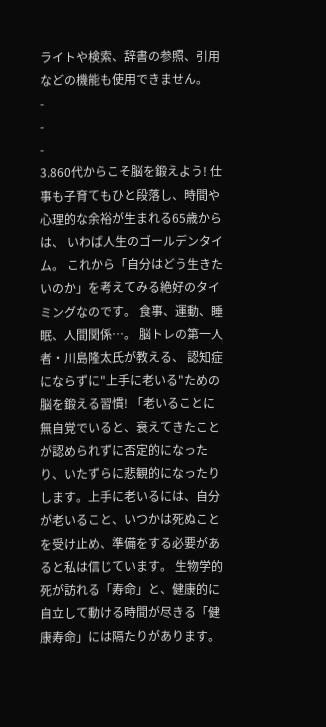ライトや検索、辞書の参照、引用などの機能も使用できません。
-
-
-
3.860代からこそ脳を鍛えよう! 仕事も子育てもひと段落し、時間や心理的な余裕が生まれる65歳からは、 いわば人生のゴールデンタイム。 これから「自分はどう生きたいのか」を考えてみる絶好のタイミングなのです。 食事、運動、睡眠、人間関係…。 脳トレの第一人者・川島隆太氏が教える、 認知症にならずに"上手に老いる"ための脳を鍛える習慣! 「老いることに無自覚でいると、衰えてきたことが認められずに否定的になったり、いたずらに悲観的になったりします。上手に老いるには、自分が老いること、いつかは死ぬことを受け止め、準備をする必要があると私は信じています。 生物学的死が訪れる「寿命」と、健康的に自立して動ける時間が尽きる「健康寿命」には隔たりがあります。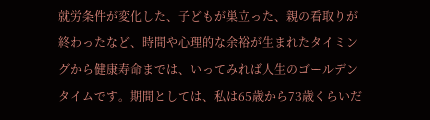就労条件が変化した、子どもが巣立った、親の看取りが終わったなど、時間や心理的な余裕が生まれたタイミングから健康寿命までは、いってみれば人生のゴールデンタイムです。期間としては、私は65歳から73歳くらいだ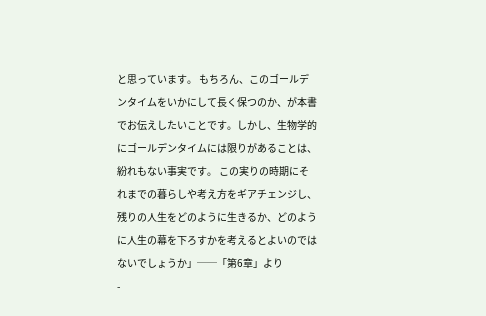と思っています。 もちろん、このゴールデンタイムをいかにして長く保つのか、が本書でお伝えしたいことです。しかし、生物学的にゴールデンタイムには限りがあることは、紛れもない事実です。 この実りの時期にそれまでの暮らしや考え方をギアチェンジし、残りの人生をどのように生きるか、どのように人生の幕を下ろすかを考えるとよいのではないでしょうか」──「第6章」より
-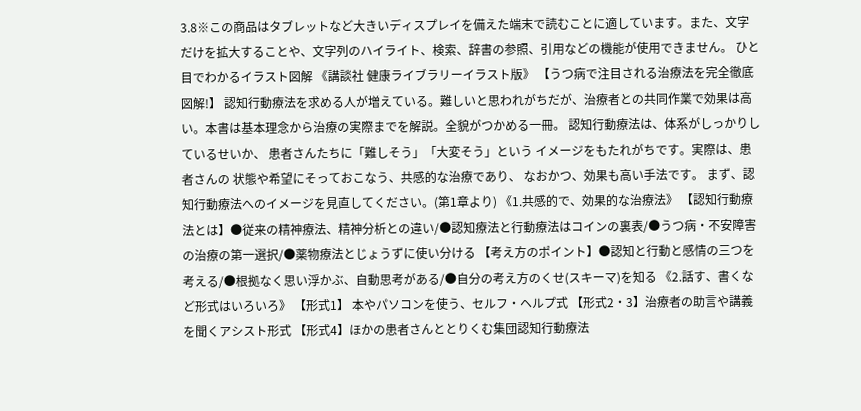3.8※この商品はタブレットなど大きいディスプレイを備えた端末で読むことに適しています。また、文字だけを拡大することや、文字列のハイライト、検索、辞書の参照、引用などの機能が使用できません。 ひと目でわかるイラスト図解 《講談社 健康ライブラリーイラスト版》 【うつ病で注目される治療法を完全徹底図解!】 認知行動療法を求める人が増えている。難しいと思われがちだが、治療者との共同作業で効果は高い。本書は基本理念から治療の実際までを解説。全貌がつかめる一冊。 認知行動療法は、体系がしっかりしているせいか、 患者さんたちに「難しそう」「大変そう」という イメージをもたれがちです。実際は、患者さんの 状態や希望にそっておこなう、共感的な治療であり、 なおかつ、効果も高い手法です。 まず、認知行動療法へのイメージを見直してください。(第1章より) 《1.共感的で、効果的な治療法》 【認知行動療法とは】●従来の精神療法、精神分析との違い/●認知療法と行動療法はコインの裏表/●うつ病・不安障害の治療の第一選択/●薬物療法とじょうずに使い分ける 【考え方のポイント】●認知と行動と感情の三つを考える/●根拠なく思い浮かぶ、自動思考がある/●自分の考え方のくせ(スキーマ)を知る 《2.話す、書くなど形式はいろいろ》 【形式1】 本やパソコンを使う、セルフ・ヘルプ式 【形式2・3】治療者の助言や講義を聞くアシスト形式 【形式4】ほかの患者さんととりくむ集団認知行動療法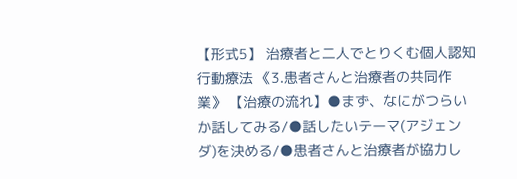【形式5】 治療者と二人でとりくむ個人認知行動療法 《3.患者さんと治療者の共同作業》 【治療の流れ】●まず、なにがつらいか話してみる/●話したいテーマ(アジェンダ)を決める/●患者さんと治療者が協力し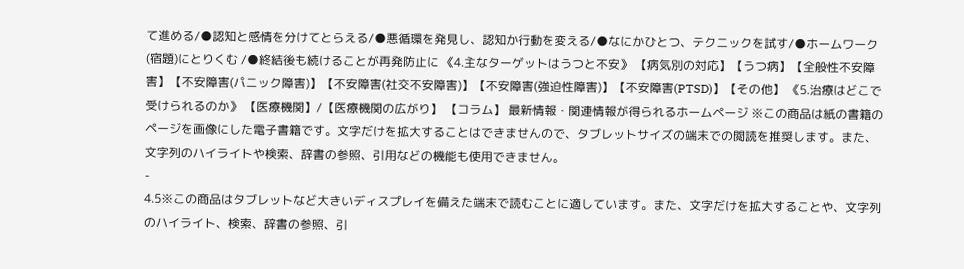て進める/●認知と感情を分けてとらえる/●悪循環を発見し、認知か行動を変える/●なにかひとつ、テクニックを試す/●ホームワーク(宿題)にとりくむ /●終結後も続けることが再発防止に 《4.主なターゲットはうつと不安》 【病気別の対応】【うつ病】【全般性不安障害】【不安障害(パニック障害)】【不安障害(社交不安障害)】【不安障害(強迫性障害)】【不安障害(PTSD)】【その他】 《5.治療はどこで受けられるのか》 【医療機関】/【医療機関の広がり】 【コラム】 最新情報・関連情報が得られるホームページ ※この商品は紙の書籍のページを画像にした電子書籍です。文字だけを拡大することはできませんので、タブレットサイズの端末での閲読を推奨します。また、文字列のハイライトや検索、辞書の参照、引用などの機能も使用できません。
-
4.5※この商品はタブレットなど大きいディスプレイを備えた端末で読むことに適しています。また、文字だけを拡大することや、文字列のハイライト、検索、辞書の参照、引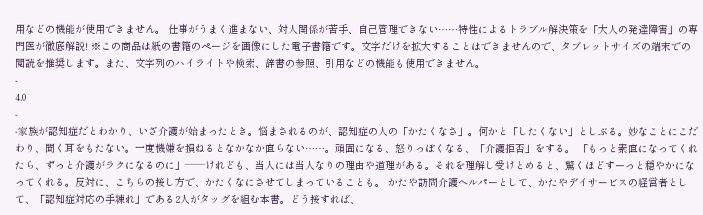用などの機能が使用できません。 仕事がうまく進まない、対人関係が苦手、自己管理できない……特性によるトラブル解決策を「大人の発達障害」の専門医が徹底解説! ※この商品は紙の書籍のページを画像にした電子書籍です。文字だけを拡大することはできませんので、タブレットサイズの端末での閲読を推奨します。また、文字列のハイライトや検索、辞書の参照、引用などの機能も使用できません。
-
4.0
-
-家族が認知症だとわかり、いざ介護が始まったとき。悩まされるのが、認知症の人の「かたくなさ」。何かと「したくない」としぶる。妙なことにこだわり、聞く耳をもたない。一度機嫌を損ねるとなかなか直らない……。頑固になる、怒りっぽくなる、「介護拒否」をする。 「もっと素直になってくれたら、ずっと介護がラクになるのに」──けれども、当人には当人なりの理由や道理がある。それを理解し受けとめると、驚くほどすーっと穏やかになってくれる。反対に、こちらの接し方で、かたくなにさせてしまっていることも。 かたや訪問介護ヘルパーとして、かたやデイサービスの経営者として、「認知症対応の手練れ」である2人がタッグを組む本書。どう接すれば、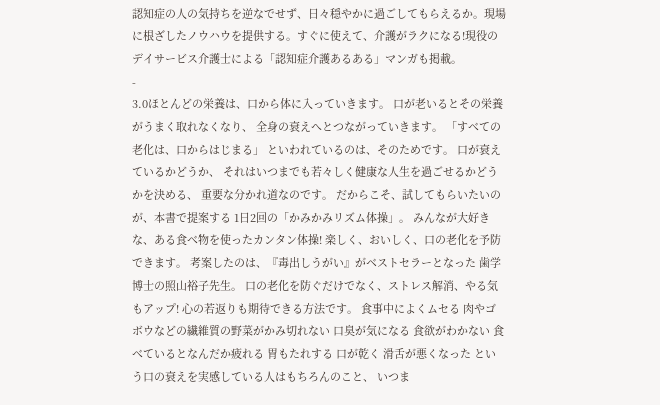認知症の人の気持ちを逆なでせず、日々穏やかに過ごしてもらえるか。現場に根ざしたノウハウを提供する。すぐに使えて、介護がラクになる!現役のデイサービス介護士による「認知症介護あるある」マンガも掲載。
-
3.0ほとんどの栄養は、口から体に入っていきます。 口が老いるとその栄養がうまく取れなくなり、 全身の衰えへとつながっていきます。 「すべての老化は、口からはじまる」 といわれているのは、そのためです。 口が衰えているかどうか、 それはいつまでも若々しく健康な人生を過ごせるかどうかを決める、 重要な分かれ道なのです。 だからこそ、試してもらいたいのが、本書で提案する 1日2回の「かみかみリズム体操」。 みんなが大好きな、ある食べ物を使ったカンタン体操! 楽しく、おいしく、口の老化を予防できます。 考案したのは、『毒出しうがい』がベストセラーとなった 歯学博士の照山裕子先生。 口の老化を防ぐだけでなく、ストレス解消、やる気もアップ! 心の若返りも期待できる方法です。 食事中によくムセる 肉やゴボウなどの繊維質の野菜がかみ切れない 口臭が気になる 食欲がわかない 食べているとなんだか疲れる 胃もたれする 口が乾く 滑舌が悪くなった という口の衰えを実感している人はもちろんのこと、 いつま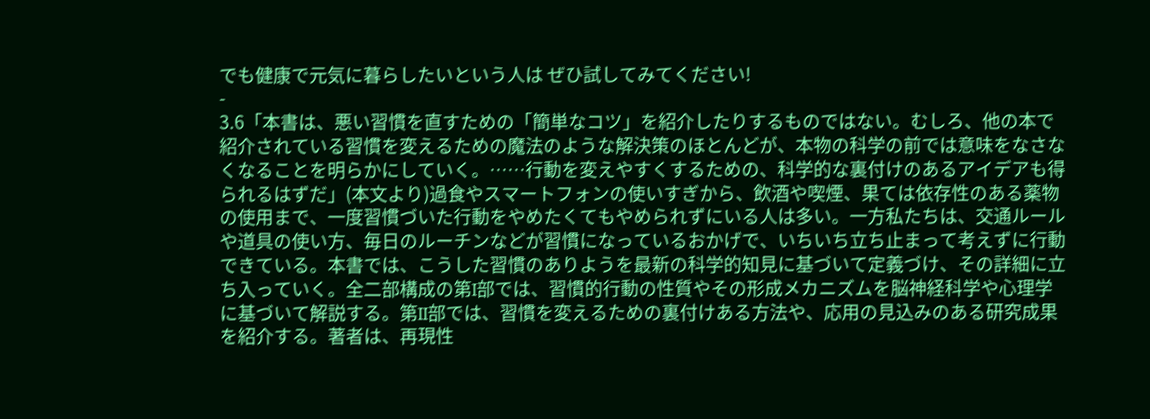でも健康で元気に暮らしたいという人は ぜひ試してみてください!
-
3.6「本書は、悪い習慣を直すための「簡単なコツ」を紹介したりするものではない。むしろ、他の本で紹介されている習慣を変えるための魔法のような解決策のほとんどが、本物の科学の前では意味をなさなくなることを明らかにしていく。……行動を変えやすくするための、科学的な裏付けのあるアイデアも得られるはずだ」(本文より)過食やスマートフォンの使いすぎから、飲酒や喫煙、果ては依存性のある薬物の使用まで、一度習慣づいた行動をやめたくてもやめられずにいる人は多い。一方私たちは、交通ルールや道具の使い方、毎日のルーチンなどが習慣になっているおかげで、いちいち立ち止まって考えずに行動できている。本書では、こうした習慣のありようを最新の科学的知見に基づいて定義づけ、その詳細に立ち入っていく。全二部構成の第I部では、習慣的行動の性質やその形成メカニズムを脳神経科学や心理学に基づいて解説する。第II部では、習慣を変えるための裏付けある方法や、応用の見込みのある研究成果を紹介する。著者は、再現性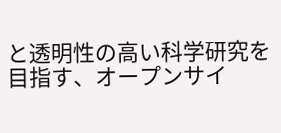と透明性の高い科学研究を目指す、オープンサイ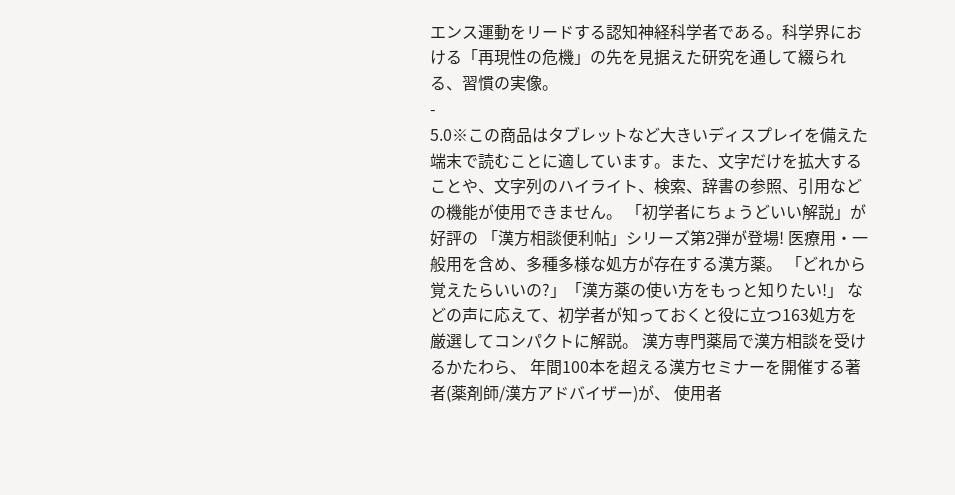エンス運動をリードする認知神経科学者である。科学界における「再現性の危機」の先を見据えた研究を通して綴られる、習慣の実像。
-
5.0※この商品はタブレットなど大きいディスプレイを備えた端末で読むことに適しています。また、文字だけを拡大することや、文字列のハイライト、検索、辞書の参照、引用などの機能が使用できません。 「初学者にちょうどいい解説」が好評の 「漢方相談便利帖」シリーズ第2弾が登場! 医療用・一般用を含め、多種多様な処方が存在する漢方薬。 「どれから覚えたらいいの?」「漢方薬の使い方をもっと知りたい!」 などの声に応えて、初学者が知っておくと役に立つ163処方を 厳選してコンパクトに解説。 漢方専門薬局で漢方相談を受けるかたわら、 年間100本を超える漢方セミナーを開催する著者(薬剤師/漢方アドバイザー)が、 使用者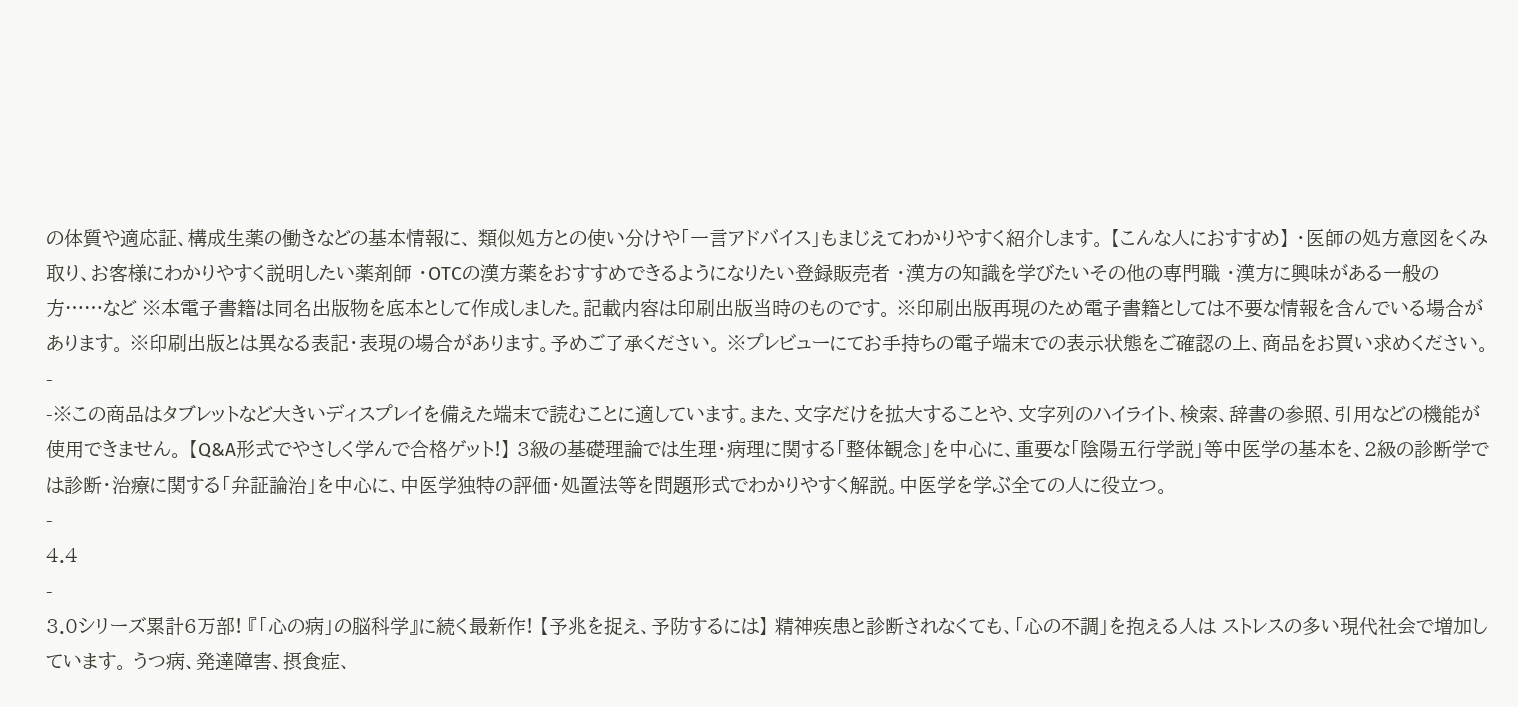の体質や適応証、構成生薬の働きなどの基本情報に、 類似処方との使い分けや「一言アドバイス」もまじえてわかりやすく紹介します。 【こんな人におすすめ】 ・医師の処方意図をくみ取り、お客様にわかりやすく説明したい薬剤師 ・OTCの漢方薬をおすすめできるようになりたい登録販売者 ・漢方の知識を学びたいその他の専門職 ・漢方に興味がある一般の方……など ※本電子書籍は同名出版物を底本として作成しました。記載内容は印刷出版当時のものです。 ※印刷出版再現のため電子書籍としては不要な情報を含んでいる場合があります。 ※印刷出版とは異なる表記・表現の場合があります。予めご了承ください。 ※プレビューにてお手持ちの電子端末での表示状態をご確認の上、商品をお買い求めください。
-
-※この商品はタブレットなど大きいディスプレイを備えた端末で読むことに適しています。また、文字だけを拡大することや、文字列のハイライト、検索、辞書の参照、引用などの機能が使用できません。 【Q&A形式でやさしく学んで合格ゲット!】 3級の基礎理論では生理・病理に関する「整体観念」を中心に、重要な「陰陽五行学説」等中医学の基本を、2級の診断学では診断・治療に関する「弁証論治」を中心に、中医学独特の評価・処置法等を問題形式でわかりやすく解説。中医学を学ぶ全ての人に役立つ。
-
4.4
-
3.0シリーズ累計6万部! 『「心の病」の脳科学』に続く最新作! 【予兆を捉え、予防するには】 精神疾患と診断されなくても、「心の不調」を抱える人は ストレスの多い現代社会で増加しています。 うつ病、発達障害、摂食症、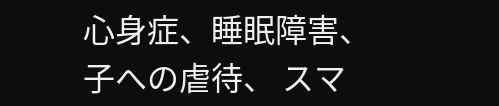心身症、睡眠障害、子への虐待、 スマ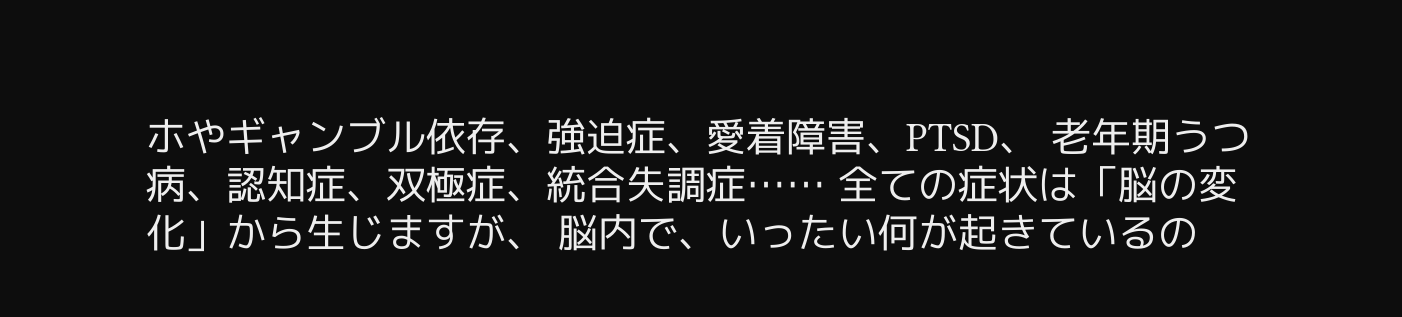ホやギャンブル依存、強迫症、愛着障害、PTSD、 老年期うつ病、認知症、双極症、統合失調症…… 全ての症状は「脳の変化」から生じますが、 脳内で、いったい何が起きているの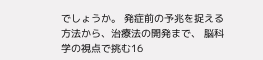でしょうか。 発症前の予兆を捉える方法から、治療法の開発まで、 脳科学の視点で挑む16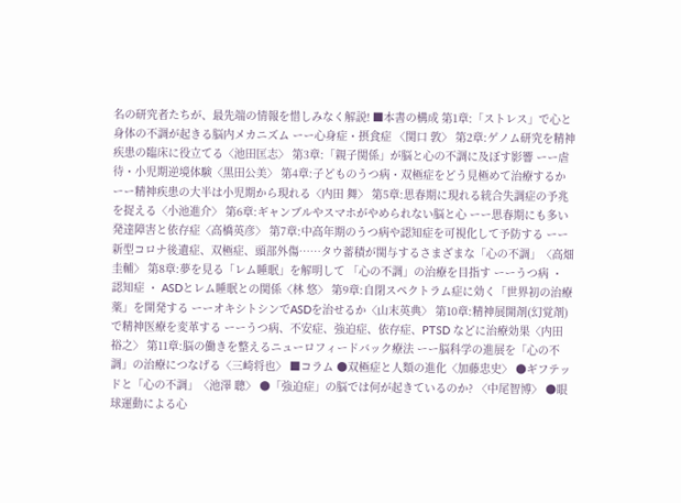名の研究者たちが、最先端の情報を惜しみなく解説! ■本書の構成 第1章:「ストレス」で心と身体の不調が起きる脳内メカニズム ーー心身症・摂食症 〈関口 敦〉 第2章:ゲノム研究を精神疾患の臨床に役立てる〈池田匡志〉 第3章:「親子関係」が脳と心の不調に及ぼす影響 ーー虐待・小児期逆境体験〈黒田公美〉 第4章:子どものうつ病・双極症をどう見極めて治療するか ーー精神疾患の大半は小児期から現れる〈内田 舞〉 第5章:思春期に現れる統合失調症の予兆を捉える〈小池進介〉 第6章:ギャンブルやスマホがやめられない脳と心 ーー思春期にも多い発達障害と依存症〈高橋英彦〉 第7章:中高年期のうつ病や認知症を可視化して予防する ーー新型コロナ後遺症、双極症、頭部外傷……タウ蓄積が関与するさまざまな「心の不調」〈高畑 圭輔〉 第8章:夢を見る「レム睡眠」を解明して 「心の不調」の治療を目指す ーーうつ病 ・ 認知症 ・ ASDとレム睡眠との関係〈林 悠〉 第9章:自閉スペクトラム症に効く「世界初の治療薬」を開発する ーーオキシトシンでASDを治せるか〈山末英典〉 第10章:精神展開剤(幻覚剤)で精神医療を変革する ーーうつ病、不安症、強迫症、依存症、PTSD などに治療効果〈内田 裕之〉 第11章:脳の働きを整えるニューロフィードバック療法 ーー脳科学の進展を「心の不調」の治療につなげる〈三崎将也〉 ■コラム ●双極症と人類の進化〈加藤忠史〉 ●ギフテッドと「心の不調」〈池澤 聰〉 ●「強迫症」の脳では何が起きているのか? 〈中尾智博〉 ●眼球運動による心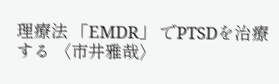理療法 「EMDR」 でPTSDを治療する 〈市井雅哉〉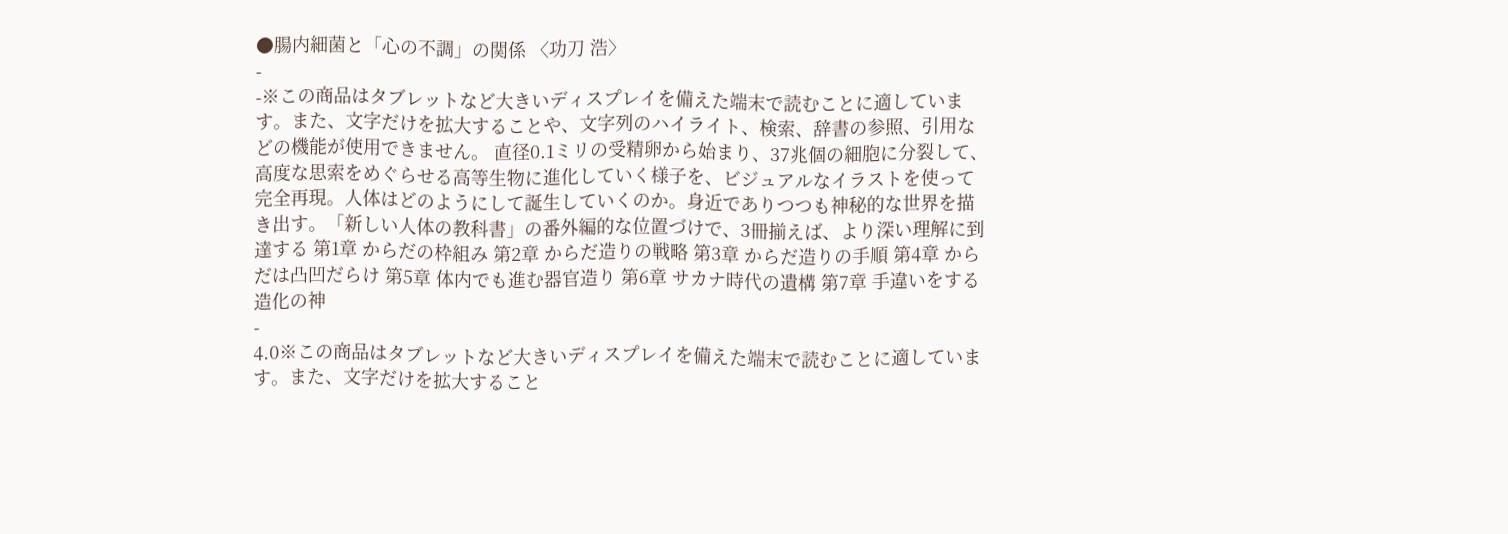●腸内細菌と「心の不調」の関係 〈功刀 浩〉
-
-※この商品はタブレットなど大きいディスプレイを備えた端末で読むことに適しています。また、文字だけを拡大することや、文字列のハイライト、検索、辞書の参照、引用などの機能が使用できません。 直径0.1ミリの受精卵から始まり、37兆個の細胞に分裂して、高度な思索をめぐらせる高等生物に進化していく様子を、ビジュアルなイラストを使って完全再現。人体はどのようにして誕生していくのか。身近でありつつも神秘的な世界を描き出す。「新しい人体の教科書」の番外編的な位置づけで、3冊揃えば、より深い理解に到達する 第1章 からだの枠組み 第2章 からだ造りの戦略 第3章 からだ造りの手順 第4章 からだは凸凹だらけ 第5章 体内でも進む器官造り 第6章 サカナ時代の遺構 第7章 手違いをする造化の神
-
4.0※この商品はタブレットなど大きいディスプレイを備えた端末で読むことに適しています。また、文字だけを拡大すること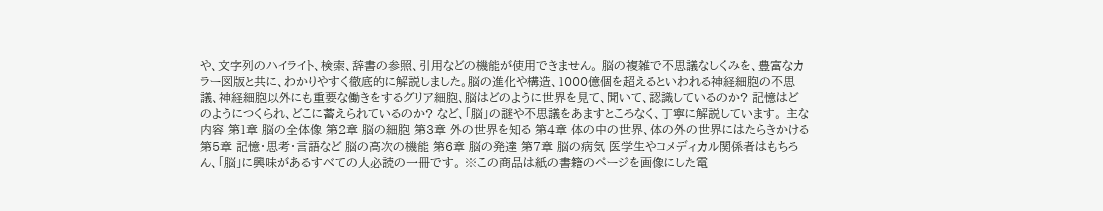や、文字列のハイライト、検索、辞書の参照、引用などの機能が使用できません。 脳の複雑で不思議なしくみを、豊富なカラー図版と共に、わかりやすく徹底的に解説しました。脳の進化や構造、1000億個を超えるといわれる神経細胞の不思議、神経細胞以外にも重要な働きをするグリア細胞、脳はどのように世界を見て、聞いて、認識しているのか? 記憶はどのようにつくられ、どこに蓄えられているのか? など、「脳」の謎や不思議をあますところなく、丁寧に解説しています。 主な内容 第1章 脳の全体像 第2章 脳の細胞 第3章 外の世界を知る 第4章 体の中の世界、体の外の世界にはたらきかける 第5章 記憶・思考・言語など 脳の高次の機能 第6章 脳の発達 第7章 脳の病気 医学生やコメディカル関係者はもちろん、「脳」に興味があるすべての人必読の一冊です。 ※この商品は紙の書籍のページを画像にした電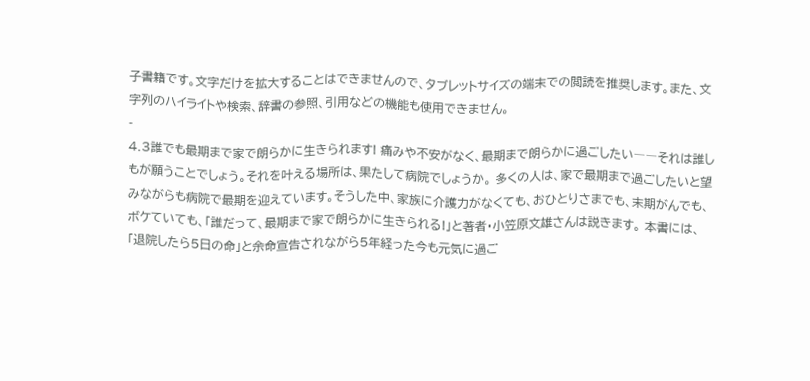子書籍です。文字だけを拡大することはできませんので、タブレットサイズの端末での閲読を推奨します。また、文字列のハイライトや検索、辞書の参照、引用などの機能も使用できません。
-
4.3誰でも最期まで家で朗らかに生きられます! 痛みや不安がなく、最期まで朗らかに過ごしたい――それは誰しもが願うことでしょう。それを叶える場所は、果たして病院でしょうか。 多くの人は、家で最期まで過ごしたいと望みながらも病院で最期を迎えています。そうした中、家族に介護力がなくても、おひとりさまでも、末期がんでも、ボケていても、「誰だって、最期まで家で朗らかに生きられる!」と著者・小笠原文雄さんは説きます。 本書には、「退院したら5日の命」と余命宣告されながら5年経った今も元気に過ご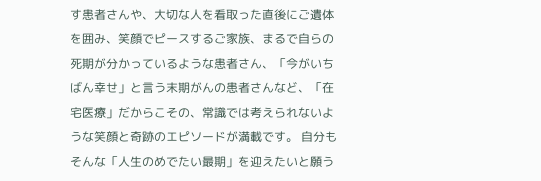す患者さんや、大切な人を看取った直後にご遺体を囲み、笑顔でピースするご家族、まるで自らの死期が分かっているような患者さん、「今がいちばん幸せ」と言う末期がんの患者さんなど、「在宅医療」だからこその、常識では考えられないような笑顔と奇跡のエピソードが満載です。 自分もそんな「人生のめでたい最期」を迎えたいと願う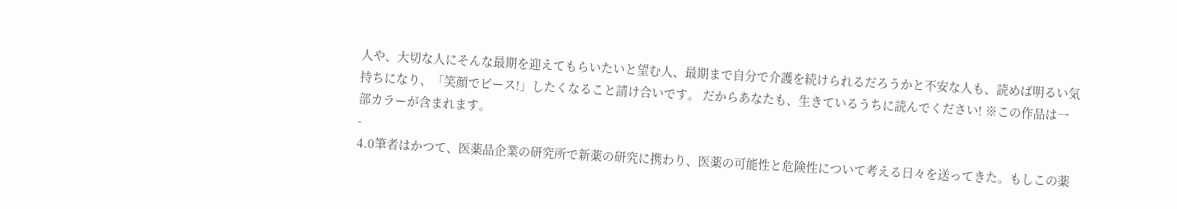人や、大切な人にそんな最期を迎えてもらいたいと望む人、最期まで自分で介護を続けられるだろうかと不安な人も、読めば明るい気持ちになり、「笑顔でピース!」したくなること請け合いです。 だからあなたも、生きているうちに読んでください! ※この作品は一部カラーが含まれます。
-
4.0筆者はかつて、医薬品企業の研究所で新薬の研究に携わり、医薬の可能性と危険性について考える日々を送ってきた。もしこの薬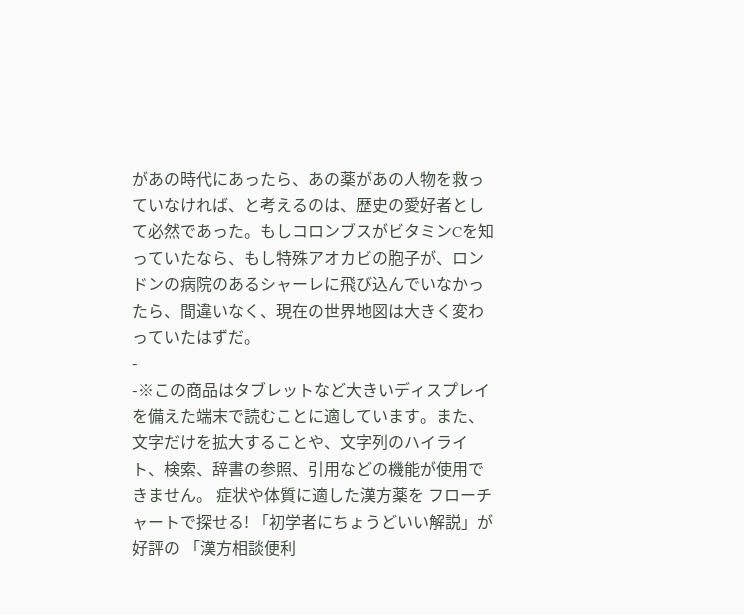があの時代にあったら、あの薬があの人物を救っていなければ、と考えるのは、歴史の愛好者として必然であった。もしコロンブスがビタミンCを知っていたなら、もし特殊アオカビの胞子が、ロンドンの病院のあるシャーレに飛び込んでいなかったら、間違いなく、現在の世界地図は大きく変わっていたはずだ。
-
-※この商品はタブレットなど大きいディスプレイを備えた端末で読むことに適しています。また、文字だけを拡大することや、文字列のハイライト、検索、辞書の参照、引用などの機能が使用できません。 症状や体質に適した漢方薬を フローチャートで探せる! 「初学者にちょうどいい解説」が好評の 「漢方相談便利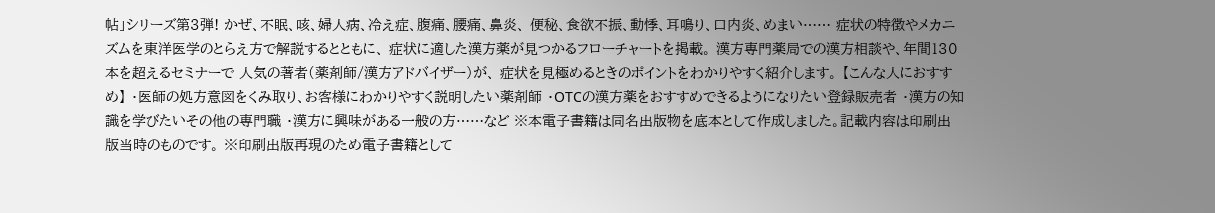帖」シリーズ第3弾! かぜ、不眠、咳、婦人病、冷え症、腹痛、腰痛、鼻炎、 便秘、食欲不振、動悸、耳鳴り、口内炎、めまい…… 症状の特徴やメカニズムを東洋医学のとらえ方で解説するとともに、 症状に適した漢方薬が見つかるフローチャートを掲載。 漢方専門薬局での漢方相談や、年間130本を超えるセミナーで 人気の著者(薬剤師/漢方アドバイザー)が、 症状を見極めるときのポイントをわかりやすく紹介します。 【こんな人におすすめ】 ・医師の処方意図をくみ取り、お客様にわかりやすく説明したい薬剤師 ・OTCの漢方薬をおすすめできるようになりたい登録販売者 ・漢方の知識を学びたいその他の専門職 ・漢方に興味がある一般の方……など ※本電子書籍は同名出版物を底本として作成しました。記載内容は印刷出版当時のものです。 ※印刷出版再現のため電子書籍として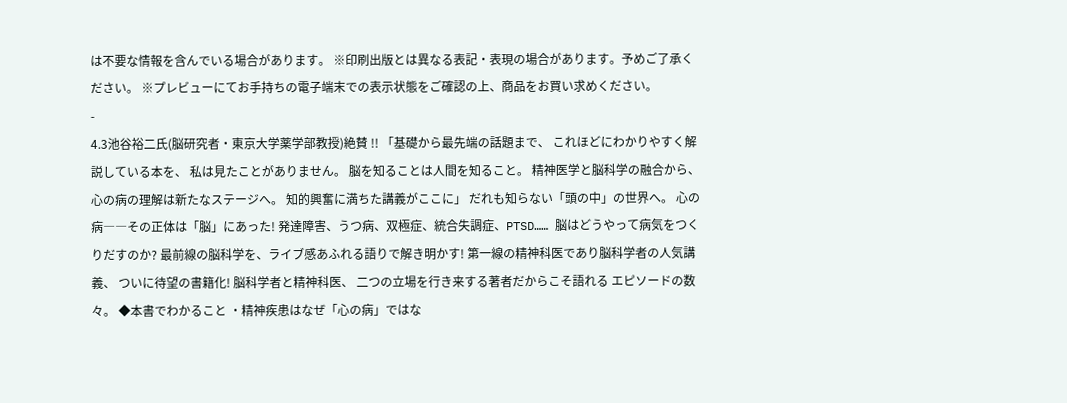は不要な情報を含んでいる場合があります。 ※印刷出版とは異なる表記・表現の場合があります。予めご了承ください。 ※プレビューにてお手持ちの電子端末での表示状態をご確認の上、商品をお買い求めください。
-
4.3池谷裕二氏(脳研究者・東京大学薬学部教授)絶賛 !! 「基礎から最先端の話題まで、 これほどにわかりやすく解説している本を、 私は見たことがありません。 脳を知ることは人間を知ること。 精神医学と脳科学の融合から、 心の病の理解は新たなステージへ。 知的興奮に満ちた講義がここに」 だれも知らない「頭の中」の世界へ。 心の病――その正体は「脳」にあった! 発達障害、うつ病、双極症、統合失調症、PTSD…… 脳はどうやって病気をつくりだすのか? 最前線の脳科学を、ライブ感あふれる語りで解き明かす! 第一線の精神科医であり脳科学者の人気講義、 ついに待望の書籍化! 脳科学者と精神科医、 二つの立場を行き来する著者だからこそ語れる エピソードの数々。 ◆本書でわかること ・精神疾患はなぜ「心の病」ではな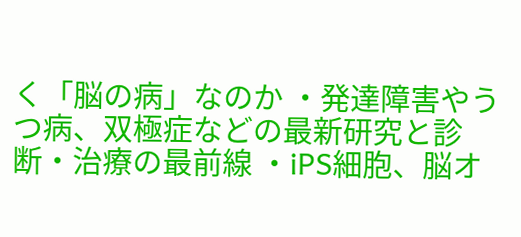く「脳の病」なのか ・発達障害やうつ病、双極症などの最新研究と診断・治療の最前線 ・iPS細胞、脳オ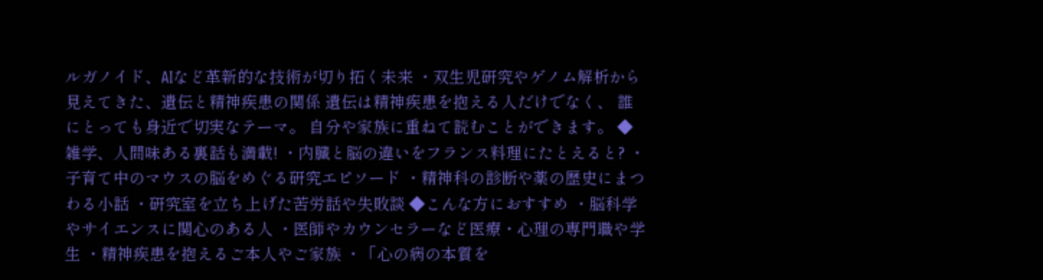ルガノイド、AIなど革新的な技術が切り拓く未来 ・双生児研究やゲノム解析から見えてきた、遺伝と精神疾患の関係 遺伝は精神疾患を抱える人だけでなく、 誰にとっても身近で切実なテーマ。 自分や家族に重ねて読むことができます。 ◆雑学、人間味ある裏話も満載! ・内臓と脳の違いをフランス料理にたとえると? ・子育て中のマウスの脳をめぐる研究エピソード ・精神科の診断や薬の歴史にまつわる小話 ・研究室を立ち上げた苦労話や失敗談 ◆こんな方におすすめ ・脳科学やサイエンスに関心のある人 ・医師やカウンセラーなど医療・心理の専門職や学生 ・精神疾患を抱えるご本人やご家族 ・「心の病の本質を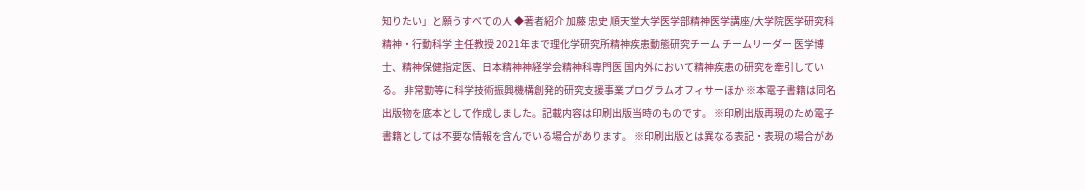知りたい」と願うすべての人 ◆著者紹介 加藤 忠史 順天堂大学医学部精神医学講座/大学院医学研究科精神・行動科学 主任教授 2021年まで理化学研究所精神疾患動態研究チーム チームリーダー 医学博士、精神保健指定医、日本精神神経学会精神科専門医 国内外において精神疾患の研究を牽引している。 非常勤等に科学技術振興機構創発的研究支援事業プログラムオフィサーほか ※本電子書籍は同名出版物を底本として作成しました。記載内容は印刷出版当時のものです。 ※印刷出版再現のため電子書籍としては不要な情報を含んでいる場合があります。 ※印刷出版とは異なる表記・表現の場合があ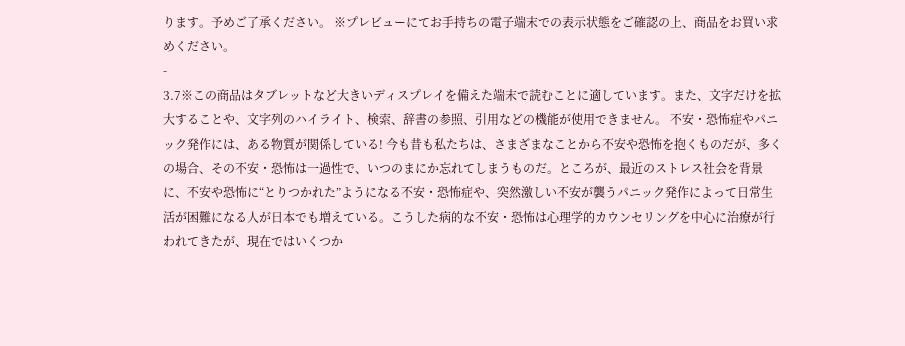ります。予めご了承ください。 ※プレビューにてお手持ちの電子端末での表示状態をご確認の上、商品をお買い求めください。
-
3.7※この商品はタブレットなど大きいディスプレイを備えた端末で読むことに適しています。また、文字だけを拡大することや、文字列のハイライト、検索、辞書の参照、引用などの機能が使用できません。 不安・恐怖症やパニック発作には、ある物質が関係している! 今も昔も私たちは、さまざまなことから不安や恐怖を抱くものだが、多くの場合、その不安・恐怖は一過性で、いつのまにか忘れてしまうものだ。ところが、最近のストレス社会を背景に、不安や恐怖に“とりつかれた”ようになる不安・恐怖症や、突然激しい不安が襲うパニック発作によって日常生活が困難になる人が日本でも増えている。こうした病的な不安・恐怖は心理学的カウンセリングを中心に治療が行われてきたが、現在ではいくつか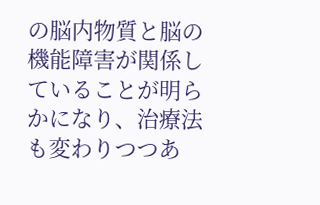の脳内物質と脳の機能障害が関係していることが明らかになり、治療法も変わりつつあ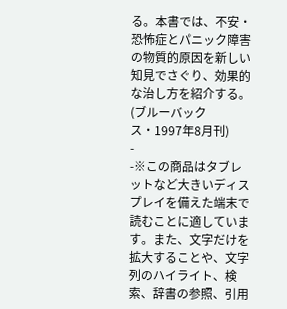る。本書では、不安・恐怖症とパニック障害の物質的原因を新しい知見でさぐり、効果的な治し方を紹介する。(ブルーバックス・1997年8月刊)
-
-※この商品はタブレットなど大きいディスプレイを備えた端末で読むことに適しています。また、文字だけを拡大することや、文字列のハイライト、検索、辞書の参照、引用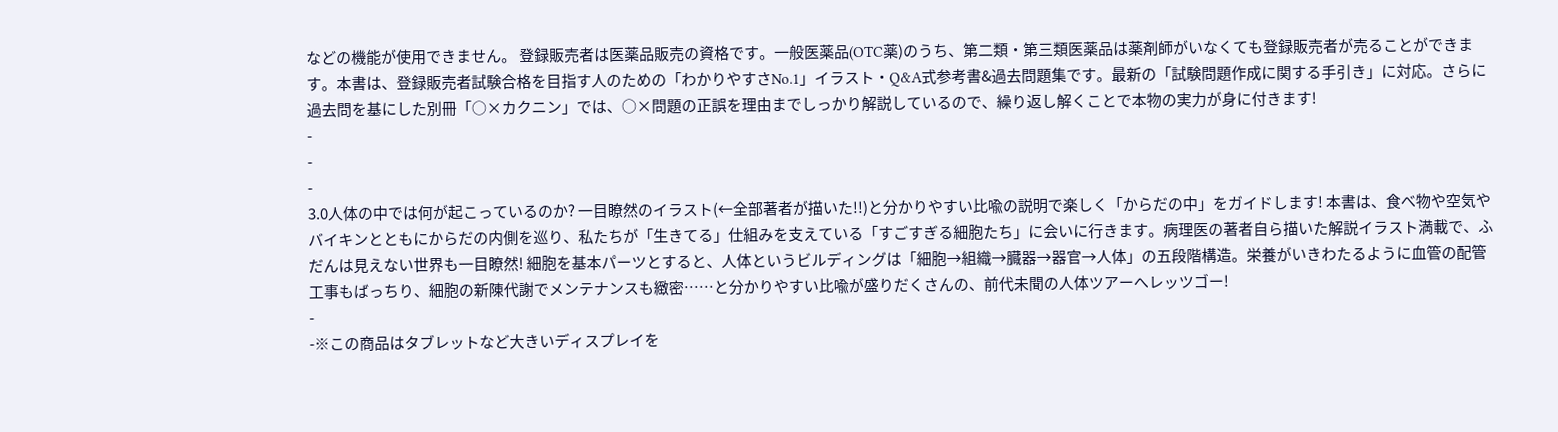などの機能が使用できません。 登録販売者は医薬品販売の資格です。一般医薬品(OTC薬)のうち、第二類・第三類医薬品は薬剤師がいなくても登録販売者が売ることができます。本書は、登録販売者試験合格を目指す人のための「わかりやすさNo.1」イラスト・Q&A式参考書&過去問題集です。最新の「試験問題作成に関する手引き」に対応。さらに過去問を基にした別冊「○×カクニン」では、○×問題の正誤を理由までしっかり解説しているので、繰り返し解くことで本物の実力が身に付きます!
-
-
-
3.0人体の中では何が起こっているのか? 一目瞭然のイラスト(←全部著者が描いた!!)と分かりやすい比喩の説明で楽しく「からだの中」をガイドします! 本書は、食べ物や空気やバイキンとともにからだの内側を巡り、私たちが「生きてる」仕組みを支えている「すごすぎる細胞たち」に会いに行きます。病理医の著者自ら描いた解説イラスト満載で、ふだんは見えない世界も一目瞭然! 細胞を基本パーツとすると、人体というビルディングは「細胞→組織→臓器→器官→人体」の五段階構造。栄養がいきわたるように血管の配管工事もばっちり、細胞の新陳代謝でメンテナンスも緻密……と分かりやすい比喩が盛りだくさんの、前代未聞の人体ツアーへレッツゴー!
-
-※この商品はタブレットなど大きいディスプレイを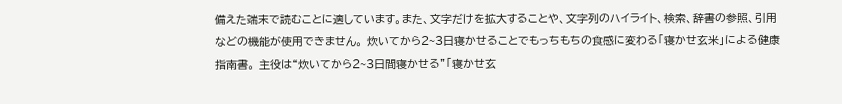備えた端末で読むことに適しています。また、文字だけを拡大することや、文字列のハイライト、検索、辞書の参照、引用などの機能が使用できません。 炊いてから2~3日寝かせることでもっちもちの食感に変わる「寝かせ玄米」による健康指南書。 主役は“炊いてから2~3日間寝かせる”「寝かせ玄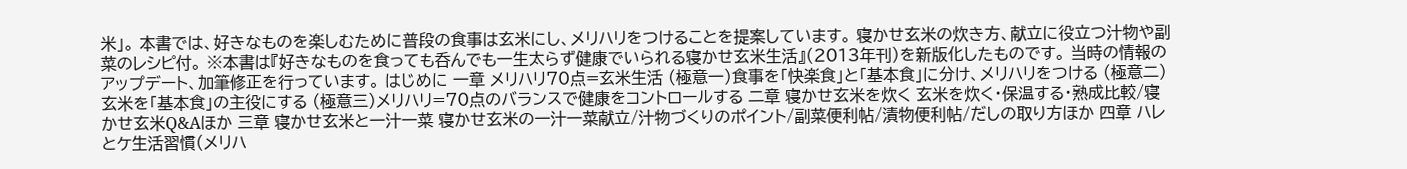米」。 本書では、好きなものを楽しむために普段の食事は玄米にし、メリハリをつけることを提案しています。 寝かせ玄米の炊き方、献立に役立つ汁物や副菜のレシピ付。 ※本書は『好きなものを食っても呑んでも一生太らず健康でいられる寝かせ玄米生活』(2013年刊)を新版化したものです。 当時の情報のアップデート、加筆修正を行っています。 はじめに 一章 メリハリ70点=玄米生活 (極意一)食事を「快楽食」と「基本食」に分け、メリハリをつける (極意二)玄米を「基本食」の主役にする (極意三)メリハリ=70点のバランスで健康をコントロールする 二章 寝かせ玄米を炊く 玄米を炊く・保温する・熟成比較/寝かせ玄米Q&Aほか 三章 寝かせ玄米と一汁一菜 寝かせ玄米の一汁一菜献立/汁物づくりのポイント/副菜便利帖/漬物便利帖/だしの取り方ほか 四章 ハレとケ生活習慣(メリハ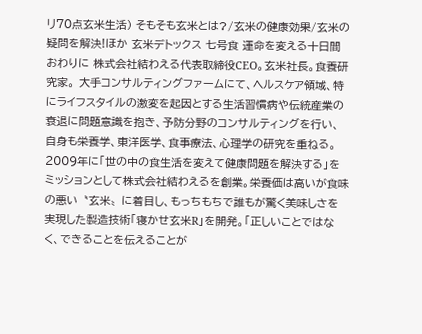リ70点玄米生活) そもそも玄米とは?/玄米の健康効果/玄米の疑問を解決!ほか 玄米デトックス 七号食 運命を変える十日間 おわりに 株式会社結わえる代表取締役CEO。玄米社長。食養研究家。 大手コンサルティングファームにて、ヘルスケア領域、特にライフスタイルの激変を起因とする生活習慣病や伝統産業の衰退に問題意識を抱き、予防分野のコンサルティングを行い、自身も栄養学、東洋医学、食事療法、心理学の研究を重ねる。2009年に「世の中の食生活を変えて健康問題を解決する」をミッションとして株式会社結わえるを創業。栄養価は高いが食味の悪い〝玄米〟に着目し、もっちもちで誰もが驚く美味しさを実現した製造技術「寝かせ玄米R」を開発。「正しいことではなく、できることを伝えることが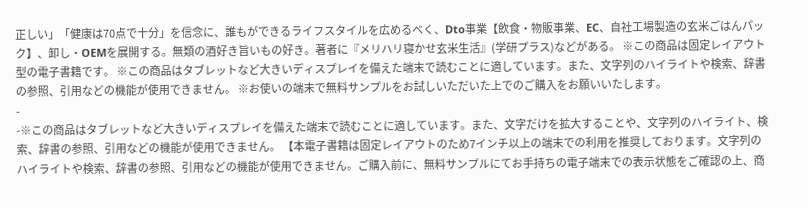正しい」「健康は70点で十分」を信念に、誰もができるライフスタイルを広めるべく、Dto事業【飲食・物販事業、EC、自社工場製造の玄米ごはんパック】、卸し・OEMを展開する。無類の酒好き旨いもの好き。著者に『メリハリ寝かせ玄米生活』(学研プラス)などがある。 ※この商品は固定レイアウト型の電子書籍です。 ※この商品はタブレットなど大きいディスプレイを備えた端末で読むことに適しています。また、文字列のハイライトや検索、辞書の参照、引用などの機能が使用できません。 ※お使いの端末で無料サンプルをお試しいただいた上でのご購入をお願いいたします。
-
-※この商品はタブレットなど大きいディスプレイを備えた端末で読むことに適しています。また、文字だけを拡大することや、文字列のハイライト、検索、辞書の参照、引用などの機能が使用できません。 【本電子書籍は固定レイアウトのため7インチ以上の端末での利用を推奨しております。文字列のハイライトや検索、辞書の参照、引用などの機能が使用できません。ご購入前に、無料サンプルにてお手持ちの電子端末での表示状態をご確認の上、商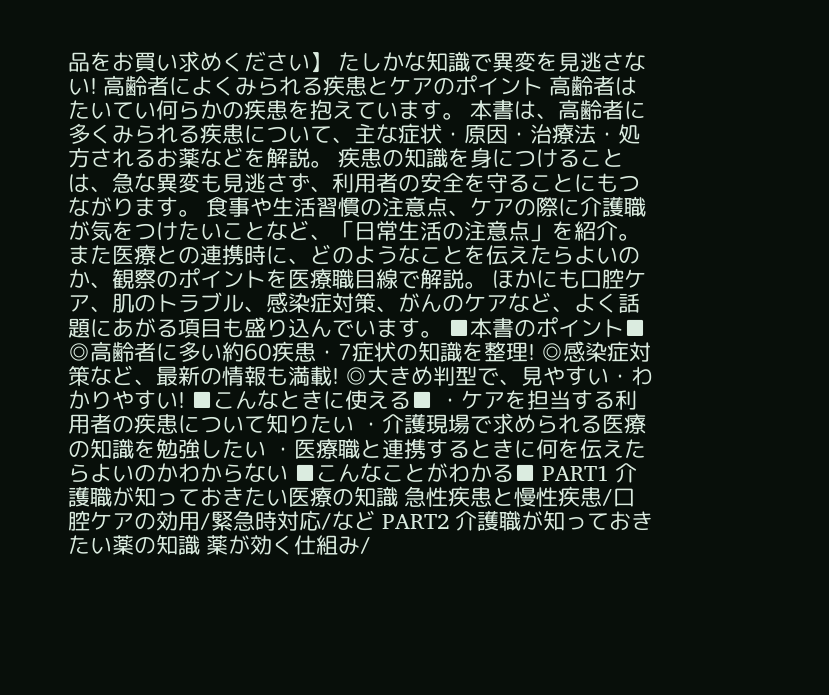品をお買い求めください】 たしかな知識で異変を見逃さない! 高齢者によくみられる疾患とケアのポイント 高齢者はたいてい何らかの疾患を抱えています。 本書は、高齢者に多くみられる疾患について、主な症状・原因・治療法・処方されるお薬などを解説。 疾患の知識を身につけることは、急な異変も見逃さず、利用者の安全を守ることにもつながります。 食事や生活習慣の注意点、ケアの際に介護職が気をつけたいことなど、「日常生活の注意点」を紹介。 また医療との連携時に、どのようなことを伝えたらよいのか、観察のポイントを医療職目線で解説。 ほかにも口腔ケア、肌のトラブル、感染症対策、がんのケアなど、よく話題にあがる項目も盛り込んでいます。 ■本書のポイント■ ◎高齢者に多い約60疾患・7症状の知識を整理! ◎感染症対策など、最新の情報も満載! ◎大きめ判型で、見やすい・わかりやすい! ■こんなときに使える■ ・ケアを担当する利用者の疾患について知りたい ・介護現場で求められる医療の知識を勉強したい ・医療職と連携するときに何を伝えたらよいのかわからない ■こんなことがわかる■ PART1 介護職が知っておきたい医療の知識 急性疾患と慢性疾患/口腔ケアの効用/緊急時対応/など PART2 介護職が知っておきたい薬の知識 薬が効く仕組み/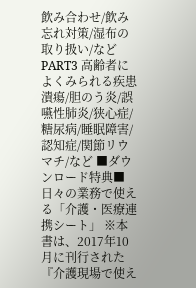飲み合わせ/飲み忘れ対策/湿布の取り扱い/など PART3 高齢者によくみられる疾患 潰瘍/胆のう炎/誤嚥性肺炎/狭心症/糖尿病/睡眠障害/認知症/関節リウマチ/など ■ダウンロード特典■ 日々の業務で使える「介護・医療連携シート」 ※本書は、2017年10月に刊行された『介護現場で使え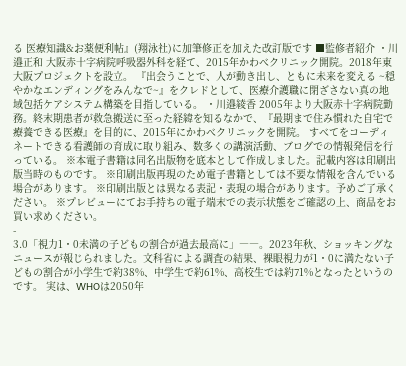る 医療知識&お薬便利帖』(翔泳社)に加筆修正を加えた改訂版です ■監修者紹介 ・川邉正和 大阪赤十字病院呼吸器外科を経て、2015年かわべクリニック開院。2018年東大阪プロジェクトを設立。 『出会うことで、人が動き出し、ともに未来を変える ~穏やかなエンディングをみんなで~』をクレドとして、医療介護職に閉ざさない真の地域包括ケアシステム構築を目指している。 ・川邉綾香 2005年より大阪赤十字病院勤務。終末期患者が救急搬送に至った経緯を知るなかで、『最期まで住み慣れた自宅で療養できる医療』を目的に、2015年にかわべクリニックを開院。 すべてをコーディネートできる看護師の育成に取り組み、数多くの講演活動、ブログでの情報発信を行っている。 ※本電子書籍は同名出版物を底本として作成しました。記載内容は印刷出版当時のものです。 ※印刷出版再現のため電子書籍としては不要な情報を含んでいる場合があります。 ※印刷出版とは異なる表記・表現の場合があります。予めご了承ください。 ※プレビューにてお手持ちの電子端末での表示状態をご確認の上、商品をお買い求めください。
-
3.0「視力1・0未満の子どもの割合が過去最高に」――。2023年秋、ショッキングなニュースが報じられました。文科省による調査の結果、裸眼視力が1・0に満たない子どもの割合が小学生で約38%、中学生で約61%、高校生では約71%となったというのです。 実は、WHOは2050年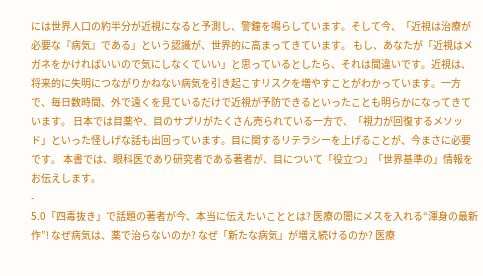には世界人口の約半分が近視になると予測し、警鐘を鳴らしています。そして今、「近視は治療が必要な『病気』である」という認識が、世界的に高まってきています。 もし、あなたが「近視はメガネをかければいいので気にしなくていい」と思っているとしたら、それは間違いです。近視は、将来的に失明につながりかねない病気を引き起こすリスクを増やすことがわかっています。一方で、毎日数時間、外で遠くを見ているだけで近視が予防できるといったことも明らかになってきています。 日本では目薬や、目のサプリがたくさん売られている一方で、「視力が回復するメソッド」といった怪しげな話も出回っています。目に関するリテラシーを上げることが、今まさに必要です。 本書では、眼科医であり研究者である著者が、目について「役立つ」「世界基準の」情報をお伝えします。
-
5.0「四毒抜き」で話題の著者が今、本当に伝えたいこととは? 医療の闇にメスを入れる“渾身の最新作”! なぜ病気は、薬で治らないのか? なぜ「新たな病気」が増え続けるのか? 医療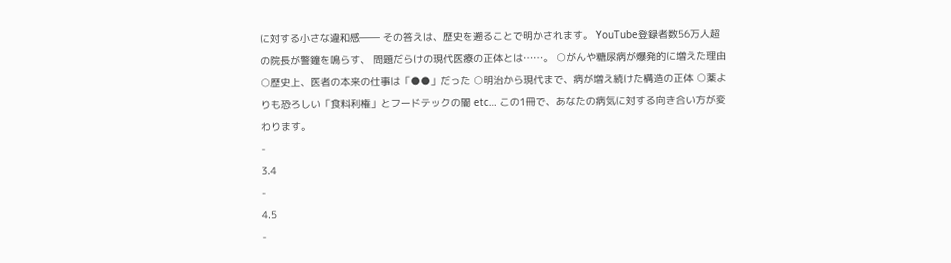に対する小さな違和感―― その答えは、歴史を遡ることで明かされます。 YouTube登録者数56万人超の院長が警鐘を鳴らす、 問題だらけの現代医療の正体とは……。 ○がんや糖尿病が爆発的に増えた理由 ○歴史上、医者の本来の仕事は「●●」だった ○明治から現代まで、病が増え続けた構造の正体 ○薬よりも恐ろしい「食料利権」とフードテックの闇 etc… この1冊で、あなたの病気に対する向き合い方が変わります。
-
3.4
-
4.5
-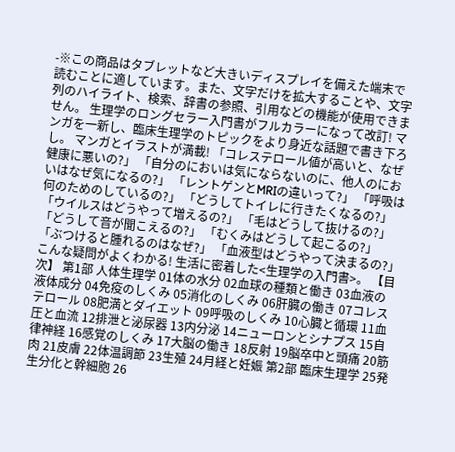-※この商品はタブレットなど大きいディスプレイを備えた端末で読むことに適しています。また、文字だけを拡大することや、文字列のハイライト、検索、辞書の参照、引用などの機能が使用できません。 生理学のロングセラー入門書がフルカラーになって改訂! マンガを一新し、臨床生理学のトピックをより身近な話題で書き下ろし。 マンガとイラストが満載! 「コレステロール値が高いと、なぜ健康に悪いの?」 「自分のにおいは気にならないのに、他人のにおいはなぜ気になるの?」 「レントゲンとMRIの違いって?」 「呼吸は何のためのしているの?」 「どうしてトイレに行きたくなるの?」 「ウイルスはどうやって増えるの?」 「毛はどうして抜けるの?」 「どうして音が聞こえるの?」 「むくみはどうして起こるの?」 「ぶつけると腫れるのはなぜ?」 「血液型はどうやって決まるの?」 こんな疑問がよくわかる! 生活に密着した<生理学の入門書>。 【目次】 第1部 人体生理学 01体の水分 02血球の種類と働き 03血液の液体成分 04免疫のしくみ 05消化のしくみ 06肝臓の働き 07コレステロール 08肥満とダイエット 09呼吸のしくみ 10心臓と循環 11血圧と血流 12排泄と泌尿器 13内分泌 14ニューロンとシナプス 15自律神経 16感覚のしくみ 17大脳の働き 18反射 19脳卒中と頭痛 20筋肉 21皮膚 22体温調節 23生殖 24月経と妊娠 第2部 臨床生理学 25発生分化と幹細胞 26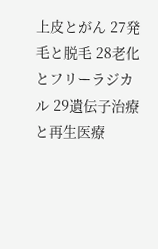上皮とがん 27発毛と脱毛 28老化とフリーラジカル 29遺伝子治療と再生医療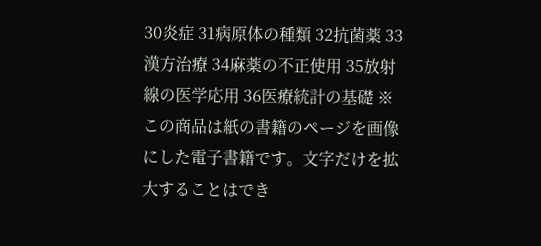30炎症 31病原体の種類 32抗菌薬 33漢方治療 34麻薬の不正使用 35放射線の医学応用 36医療統計の基礎 ※この商品は紙の書籍のページを画像にした電子書籍です。文字だけを拡大することはでき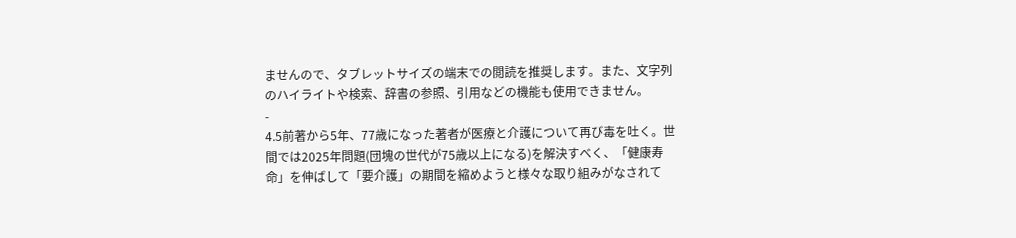ませんので、タブレットサイズの端末での閲読を推奨します。また、文字列のハイライトや検索、辞書の参照、引用などの機能も使用できません。
-
4.5前著から5年、77歳になった著者が医療と介護について再び毒を吐く。世間では2025年問題(団塊の世代が75歳以上になる)を解決すべく、「健康寿命」を伸ばして「要介護」の期間を縮めようと様々な取り組みがなされて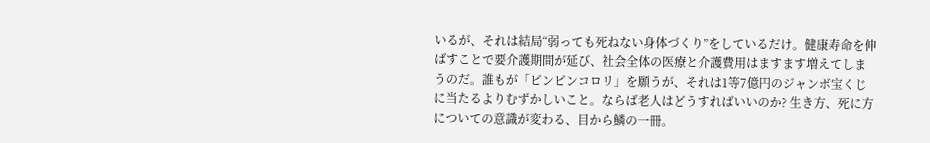いるが、それは結局“弱っても死ねない身体づくり”をしているだけ。健康寿命を伸ばすことで要介護期間が延び、社会全体の医療と介護費用はますます増えてしまうのだ。誰もが「ピンピンコロリ」を願うが、それは1等7億円のジャンボ宝くじに当たるよりむずかしいこと。ならば老人はどうすればいいのか? 生き方、死に方についての意識が変わる、目から鱗の一冊。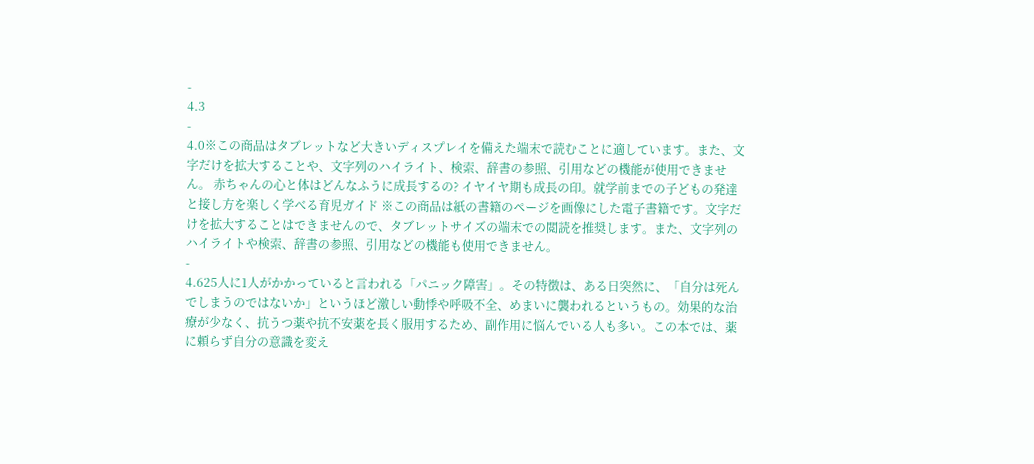-
4.3
-
4.0※この商品はタブレットなど大きいディスプレイを備えた端末で読むことに適しています。また、文字だけを拡大することや、文字列のハイライト、検索、辞書の参照、引用などの機能が使用できません。 赤ちゃんの心と体はどんなふうに成長するの? イヤイヤ期も成長の印。就学前までの子どもの発達と接し方を楽しく学べる育児ガイド ※この商品は紙の書籍のページを画像にした電子書籍です。文字だけを拡大することはできませんので、タブレットサイズの端末での閲読を推奨します。また、文字列のハイライトや検索、辞書の参照、引用などの機能も使用できません。
-
4.625人に1人がかかっていると言われる「パニック障害」。その特徴は、ある日突然に、「自分は死んでしまうのではないか」というほど激しい動悸や呼吸不全、めまいに襲われるというもの。効果的な治療が少なく、抗うつ薬や抗不安薬を長く服用するため、副作用に悩んでいる人も多い。この本では、薬に頼らず自分の意識を変え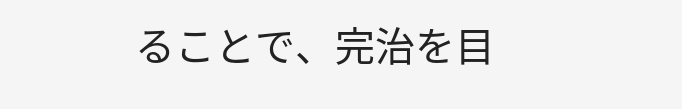ることで、完治を目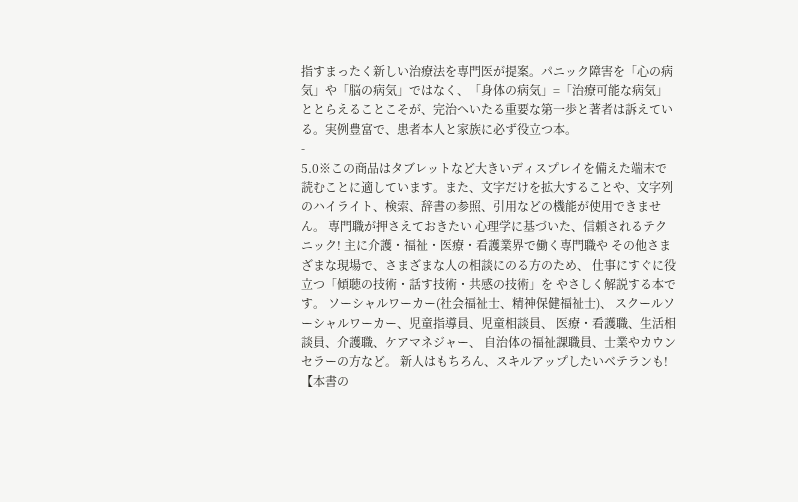指すまったく新しい治療法を専門医が提案。パニック障害を「心の病気」や「脳の病気」ではなく、「身体の病気」=「治療可能な病気」ととらえることこそが、完治へいたる重要な第一歩と著者は訴えている。実例豊富で、患者本人と家族に必ず役立つ本。
-
5.0※この商品はタブレットなど大きいディスプレイを備えた端末で読むことに適しています。また、文字だけを拡大することや、文字列のハイライト、検索、辞書の参照、引用などの機能が使用できません。 専門職が押さえておきたい 心理学に基づいた、信頼されるテクニック! 主に介護・福祉・医療・看護業界で働く専門職や その他さまざまな現場で、さまざまな人の相談にのる方のため、 仕事にすぐに役立つ「傾聴の技術・話す技術・共感の技術」を やさしく解説する本です。 ソーシャルワーカー(社会福祉士、精神保健福祉士)、 スクールソーシャルワーカー、児童指導員、児童相談員、 医療・看護職、生活相談員、介護職、ケアマネジャー、 自治体の福祉課職員、士業やカウンセラーの方など。 新人はもちろん、スキルアップしたいベテランも! 【本書の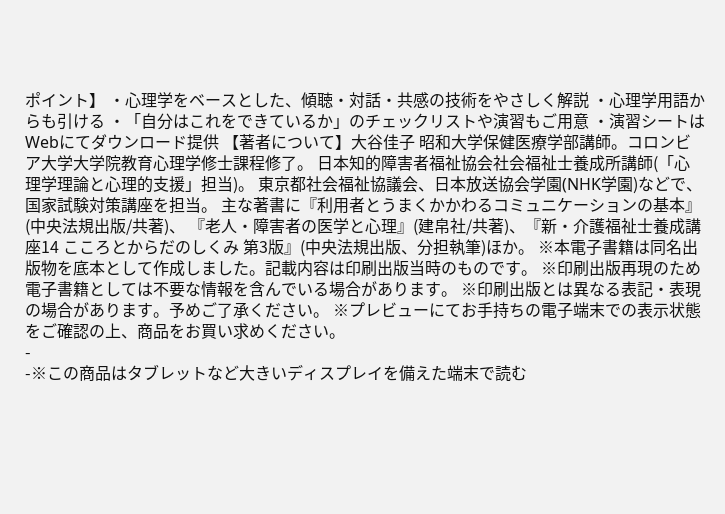ポイント】 ・心理学をベースとした、傾聴・対話・共感の技術をやさしく解説 ・心理学用語からも引ける ・「自分はこれをできているか」のチェックリストや演習もご用意 ・演習シートはWebにてダウンロード提供 【著者について】大谷佳子 昭和大学保健医療学部講師。コロンビア大学大学院教育心理学修士課程修了。 日本知的障害者福祉協会社会福祉士養成所講師(「心理学理論と心理的支援」担当)。 東京都社会福祉協議会、日本放送協会学園(NHK学園)などで、国家試験対策講座を担当。 主な著書に『利用者とうまくかかわるコミュニケーションの基本』(中央法規出版/共著)、 『老人・障害者の医学と心理』(建帛社/共著)、『新・介護福祉士養成講座14 こころとからだのしくみ 第3版』(中央法規出版、分担執筆)ほか。 ※本電子書籍は同名出版物を底本として作成しました。記載内容は印刷出版当時のものです。 ※印刷出版再現のため電子書籍としては不要な情報を含んでいる場合があります。 ※印刷出版とは異なる表記・表現の場合があります。予めご了承ください。 ※プレビューにてお手持ちの電子端末での表示状態をご確認の上、商品をお買い求めください。
-
-※この商品はタブレットなど大きいディスプレイを備えた端末で読む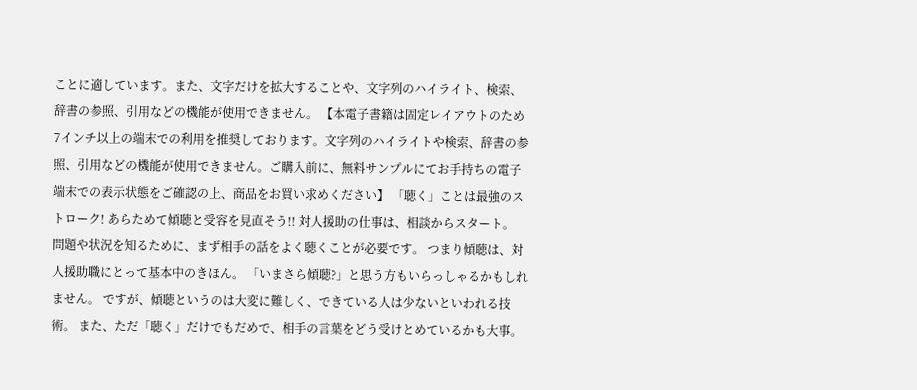ことに適しています。また、文字だけを拡大することや、文字列のハイライト、検索、辞書の参照、引用などの機能が使用できません。 【本電子書籍は固定レイアウトのため7インチ以上の端末での利用を推奨しております。文字列のハイライトや検索、辞書の参照、引用などの機能が使用できません。ご購入前に、無料サンプルにてお手持ちの電子端末での表示状態をご確認の上、商品をお買い求めください】 「聴く」ことは最強のストローク! あらためて傾聴と受容を見直そう!! 対人援助の仕事は、相談からスタート。 問題や状況を知るために、まず相手の話をよく聴くことが必要です。 つまり傾聴は、対人援助職にとって基本中のきほん。 「いまさら傾聴?」と思う方もいらっしゃるかもしれません。 ですが、傾聴というのは大変に難しく、できている人は少ないといわれる技術。 また、ただ「聴く」だけでもだめで、相手の言葉をどう受けとめているかも大事。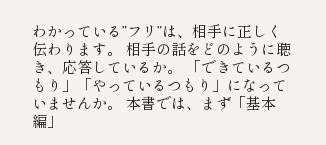わかっている”フリ”は、相手に正しく伝わります。 相手の話をどのように聴き、応答しているか。 「できているつもり」「やっているつもり」になっていませんか。 本書では、まず「基本編」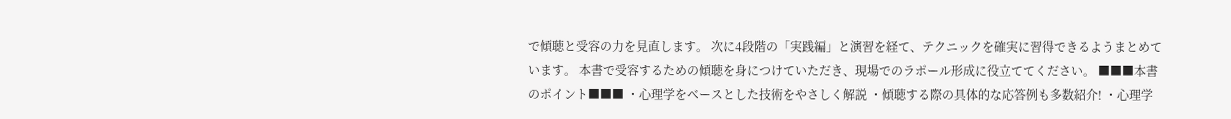で傾聴と受容の力を見直します。 次に4段階の「実践編」と演習を経て、テクニックを確実に習得できるようまとめています。 本書で受容するための傾聴を身につけていただき、現場でのラポール形成に役立ててください。 ■■■本書のポイント■■■ ・心理学をベースとした技術をやさしく解説 ・傾聴する際の具体的な応答例も多数紹介! ・心理学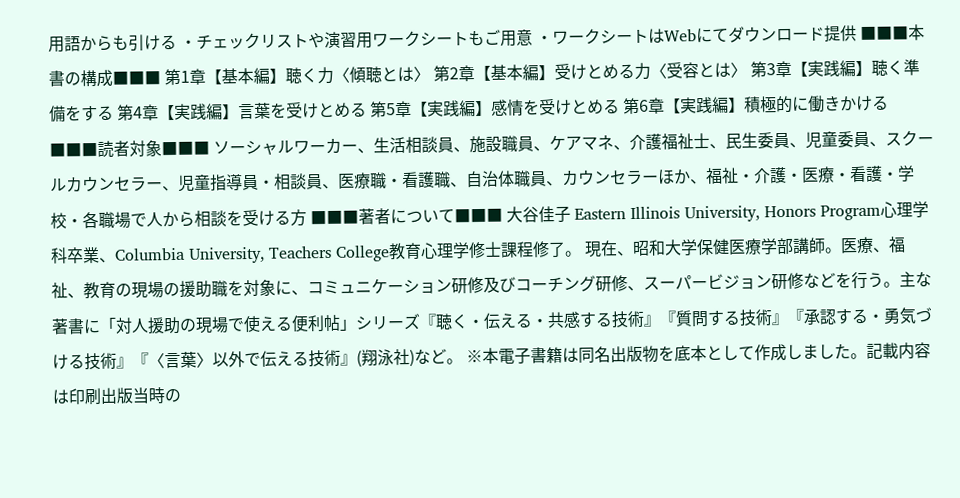用語からも引ける ・チェックリストや演習用ワークシートもご用意 ・ワークシートはWebにてダウンロード提供 ■■■本書の構成■■■ 第1章【基本編】聴く力〈傾聴とは〉 第2章【基本編】受けとめる力〈受容とは〉 第3章【実践編】聴く準備をする 第4章【実践編】言葉を受けとめる 第5章【実践編】感情を受けとめる 第6章【実践編】積極的に働きかける ■■■読者対象■■■ ソーシャルワーカー、生活相談員、施設職員、ケアマネ、介護福祉士、民生委員、児童委員、スクールカウンセラー、児童指導員・相談員、医療職・看護職、自治体職員、カウンセラーほか、福祉・介護・医療・看護・学校・各職場で人から相談を受ける方 ■■■著者について■■■ 大谷佳子 Eastern Illinois University, Honors Program心理学科卒業、Columbia University, Teachers College教育心理学修士課程修了。 現在、昭和大学保健医療学部講師。医療、福祉、教育の現場の援助職を対象に、コミュニケーション研修及びコーチング研修、スーパービジョン研修などを行う。主な著書に「対人援助の現場で使える便利帖」シリーズ『聴く・伝える・共感する技術』『質問する技術』『承認する・勇気づける技術』『〈言葉〉以外で伝える技術』(翔泳社)など。 ※本電子書籍は同名出版物を底本として作成しました。記載内容は印刷出版当時の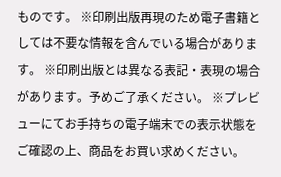ものです。 ※印刷出版再現のため電子書籍としては不要な情報を含んでいる場合があります。 ※印刷出版とは異なる表記・表現の場合があります。予めご了承ください。 ※プレビューにてお手持ちの電子端末での表示状態をご確認の上、商品をお買い求めください。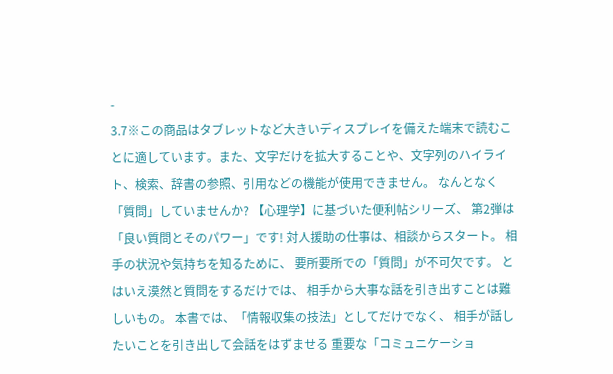-
3.7※この商品はタブレットなど大きいディスプレイを備えた端末で読むことに適しています。また、文字だけを拡大することや、文字列のハイライト、検索、辞書の参照、引用などの機能が使用できません。 なんとなく「質問」していませんか? 【心理学】に基づいた便利帖シリーズ、 第2弾は「良い質問とそのパワー」です! 対人援助の仕事は、相談からスタート。 相手の状況や気持ちを知るために、 要所要所での「質問」が不可欠です。 とはいえ漠然と質問をするだけでは、 相手から大事な話を引き出すことは難しいもの。 本書では、「情報収集の技法」としてだけでなく、 相手が話したいことを引き出して会話をはずませる 重要な「コミュニケーショ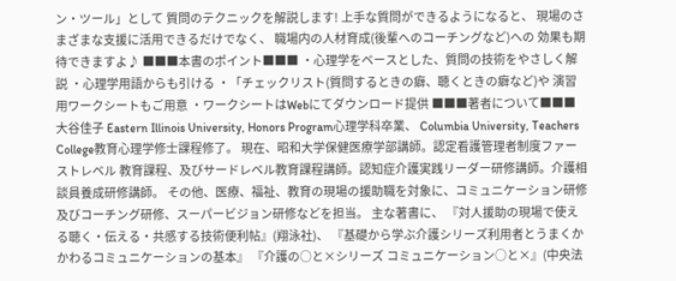ン・ツール」として 質問のテクニックを解説します! 上手な質問ができるようになると、 現場のさまざまな支援に活用できるだけでなく、 職場内の人材育成(後輩へのコーチングなど)への 効果も期待できますよ♪ ■■■本書のポイント■■■ ・心理学をベースとした、質問の技術をやさしく解説 ・心理学用語からも引ける ・「チェックリスト(質問するときの癖、聴くときの癖など)や 演習用ワークシートもご用意 ・ワークシートはWebにてダウンロード提供 ■■■著者について■■■ 大谷佳子 Eastern Illinois University, Honors Program心理学科卒業、 Columbia University, Teachers College教育心理学修士課程修了。 現在、昭和大学保健医療学部講師。認定看護管理者制度ファーストレベル 教育課程、及びサードレベル教育課程講師。認知症介護実践リーダー研修講師。介護相談員養成研修講師。 その他、医療、福祉、教育の現場の援助職を対象に、コミュニケーション研修及びコーチング研修、スーパービジョン研修などを担当。 主な著書に、 『対人援助の現場で使える聴く・伝える・共感する技術便利帖』(翔泳社)、 『基礎から学ぶ介護シリーズ利用者とうまくかかわるコミュニケーションの基本』 『介護の○と×シリーズ コミュニケーション○と×』(中央法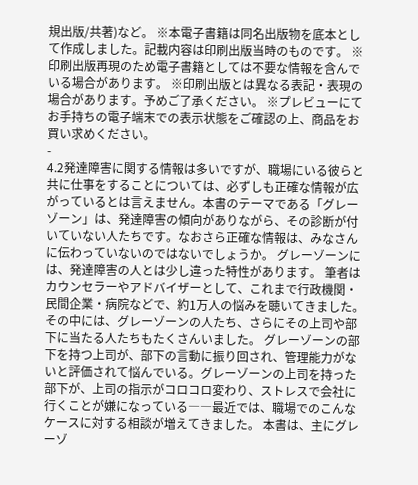規出版/共著)など。 ※本電子書籍は同名出版物を底本として作成しました。記載内容は印刷出版当時のものです。 ※印刷出版再現のため電子書籍としては不要な情報を含んでいる場合があります。 ※印刷出版とは異なる表記・表現の場合があります。予めご了承ください。 ※プレビューにてお手持ちの電子端末での表示状態をご確認の上、商品をお買い求めください。
-
4.2発達障害に関する情報は多いですが、職場にいる彼らと共に仕事をすることについては、必ずしも正確な情報が広がっているとは言えません。本書のテーマである「グレーゾーン」は、発達障害の傾向がありながら、その診断が付いていない人たちです。なおさら正確な情報は、みなさんに伝わっていないのではないでしょうか。 グレーゾーンには、発達障害の人とは少し違った特性があります。 筆者はカウンセラーやアドバイザーとして、これまで行政機関・民間企業・病院などで、約1万人の悩みを聴いてきました。その中には、グレーゾーンの人たち、さらにその上司や部下に当たる人たちもたくさんいました。 グレーゾーンの部下を持つ上司が、部下の言動に振り回され、管理能力がないと評価されて悩んでいる。グレーゾーンの上司を持った部下が、上司の指示がコロコロ変わり、ストレスで会社に行くことが嫌になっている――最近では、職場でのこんなケースに対する相談が増えてきました。 本書は、主にグレーゾ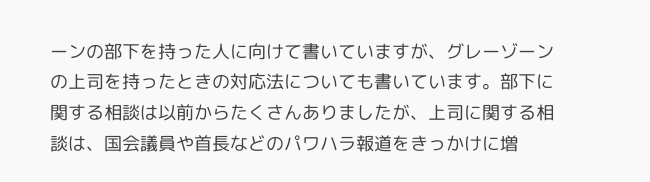ーンの部下を持った人に向けて書いていますが、グレーゾーンの上司を持ったときの対応法についても書いています。部下に関する相談は以前からたくさんありましたが、上司に関する相談は、国会議員や首長などのパワハラ報道をきっかけに増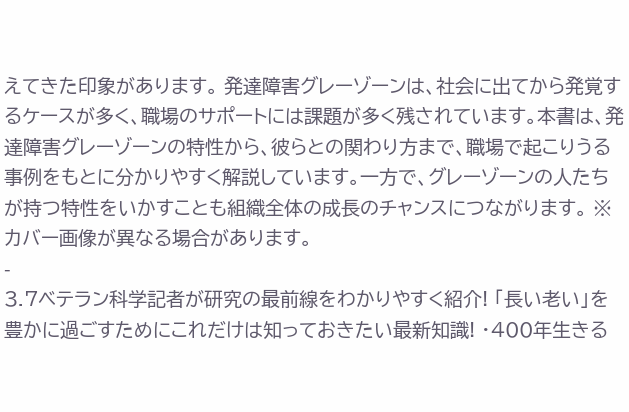えてきた印象があります。 発達障害グレーゾーンは、社会に出てから発覚するケースが多く、職場のサポートには課題が多く残されています。本書は、発達障害グレーゾーンの特性から、彼らとの関わり方まで、職場で起こりうる事例をもとに分かりやすく解説しています。一方で、グレーゾーンの人たちが持つ特性をいかすことも組織全体の成長のチャンスにつながります。 ※カバー画像が異なる場合があります。
-
3.7ベテラン科学記者が研究の最前線をわかりやすく紹介! 「長い老い」を豊かに過ごすためにこれだけは知っておきたい最新知識! ・400年生きる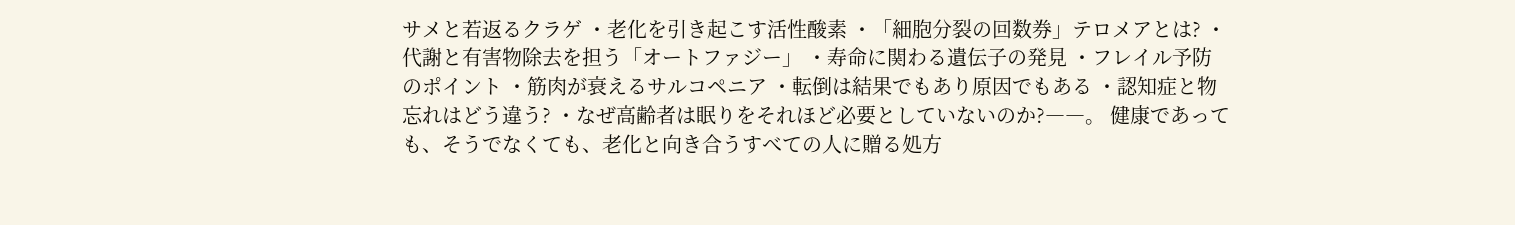サメと若返るクラゲ ・老化を引き起こす活性酸素 ・「細胞分裂の回数券」テロメアとは? ・代謝と有害物除去を担う「オートファジー」 ・寿命に関わる遺伝子の発見 ・フレイル予防のポイント ・筋肉が衰えるサルコペニア ・転倒は結果でもあり原因でもある ・認知症と物忘れはどう違う? ・なぜ高齢者は眠りをそれほど必要としていないのか?――。 健康であっても、そうでなくても、老化と向き合うすべての人に贈る処方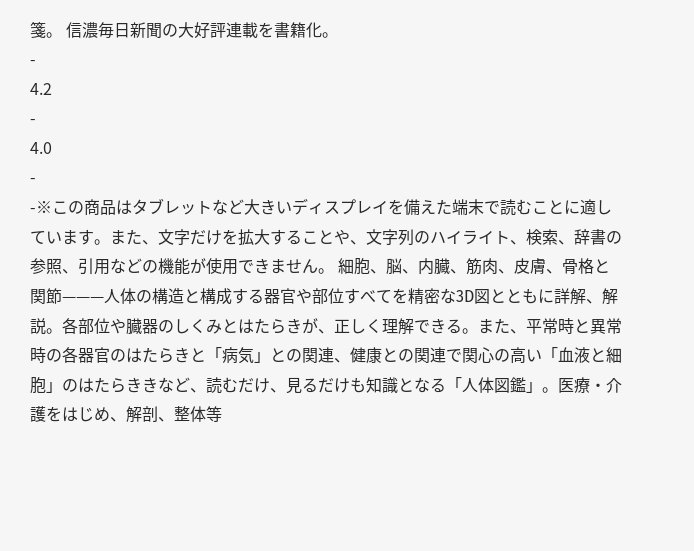箋。 信濃毎日新聞の大好評連載を書籍化。
-
4.2
-
4.0
-
-※この商品はタブレットなど大きいディスプレイを備えた端末で読むことに適しています。また、文字だけを拡大することや、文字列のハイライト、検索、辞書の参照、引用などの機能が使用できません。 細胞、脳、内臓、筋肉、皮膚、骨格と関節———人体の構造と構成する器官や部位すべてを精密な3D図とともに詳解、解説。各部位や臓器のしくみとはたらきが、正しく理解できる。また、平常時と異常時の各器官のはたらきと「病気」との関連、健康との関連で関心の高い「血液と細胞」のはたらききなど、読むだけ、見るだけも知識となる「人体図鑑」。医療・介護をはじめ、解剖、整体等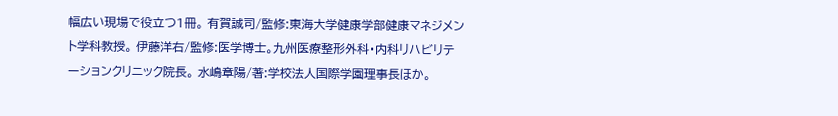幅広い現場で役立つ1冊。 有賀誠司/監修:東海大学健康学部健康マネジメント学科教授。 伊藤洋右/監修:医学博士。九州医療整形外科・内科リハビリテーションクリニック院長。 水嶋章陽/著:学校法人国際学園理事長ほか。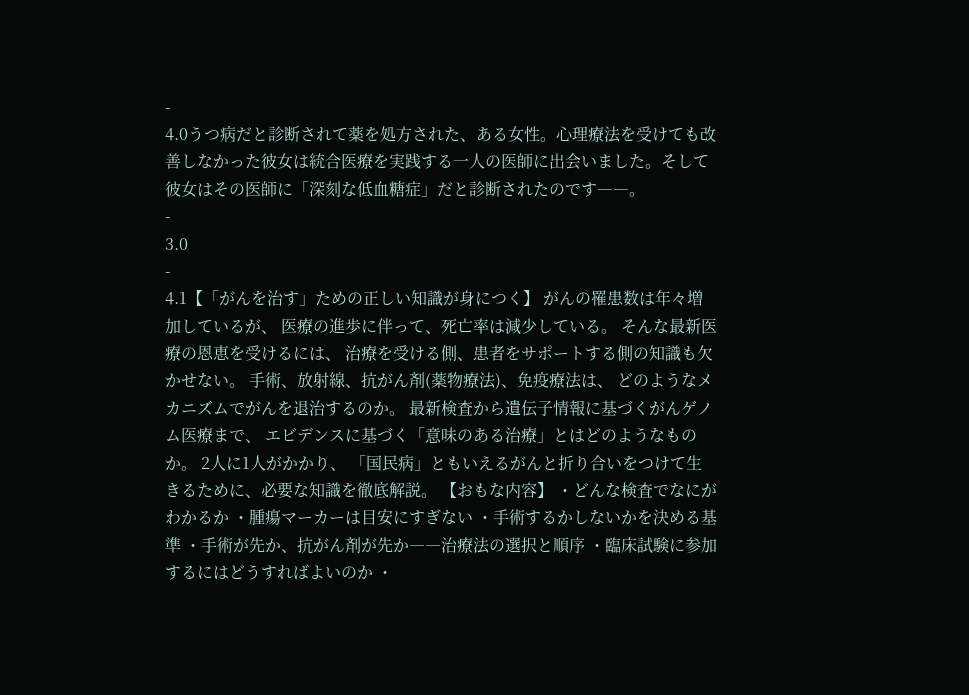-
4.0うつ病だと診断されて薬を処方された、ある女性。心理療法を受けても改善しなかった彼女は統合医療を実践する一人の医師に出会いました。そして彼女はその医師に「深刻な低血糖症」だと診断されたのです――。
-
3.0
-
4.1【「がんを治す」ための正しい知識が身につく】 がんの罹患数は年々増加しているが、 医療の進歩に伴って、死亡率は減少している。 そんな最新医療の恩恵を受けるには、 治療を受ける側、患者をサポートする側の知識も欠かせない。 手術、放射線、抗がん剤(薬物療法)、免疫療法は、 どのようなメカニズムでがんを退治するのか。 最新検査から遺伝子情報に基づくがんゲノム医療まで、 エビデンスに基づく「意味のある治療」とはどのようなものか。 2人に1人がかかり、 「国民病」ともいえるがんと折り合いをつけて生きるために、必要な知識を徹底解説。 【おもな内容】 ・どんな検査でなにがわかるか ・腫瘍マーカーは目安にすぎない ・手術するかしないかを決める基準 ・手術が先か、抗がん剤が先か――治療法の選択と順序 ・臨床試験に参加するにはどうすればよいのか ・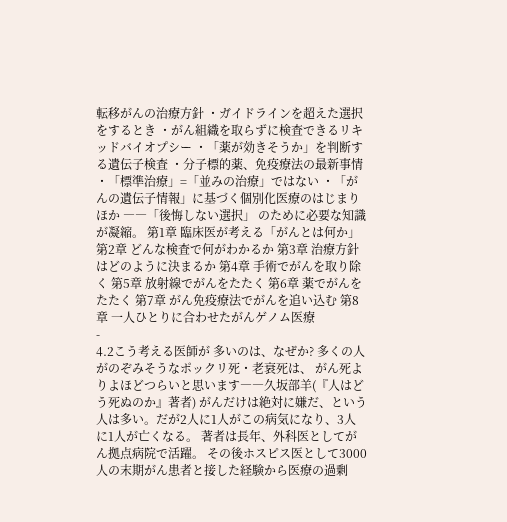転移がんの治療方針 ・ガイドラインを超えた選択をするとき ・がん組織を取らずに検査できるリキッドバイオプシー ・「薬が効きそうか」を判断する遺伝子検査 ・分子標的薬、免疫療法の最新事情 ・「標準治療」=「並みの治療」ではない ・「がんの遺伝子情報」に基づく個別化医療のはじまり ほか ――「後悔しない選択」 のために必要な知識が凝縮。 第1章 臨床医が考える「がんとは何か」 第2章 どんな検査で何がわかるか 第3章 治療方針はどのように決まるか 第4章 手術でがんを取り除く 第5章 放射線でがんをたたく 第6章 薬でがんをたたく 第7章 がん免疫療法でがんを追い込む 第8章 一人ひとりに合わせたがんゲノム医療
-
4.2こう考える医師が 多いのは、なぜか? 多くの人がのぞみそうなポックリ死・老衰死は、 がん死よりよほどつらいと思います――久坂部羊(『人はどう死ぬのか』著者) がんだけは絶対に嫌だ、という人は多い。だが2人に1人がこの病気になり、3人に1人が亡くなる。 著者は長年、外科医としてがん拠点病院で活躍。 その後ホスピス医として3000人の末期がん患者と接した経験から医療の過剰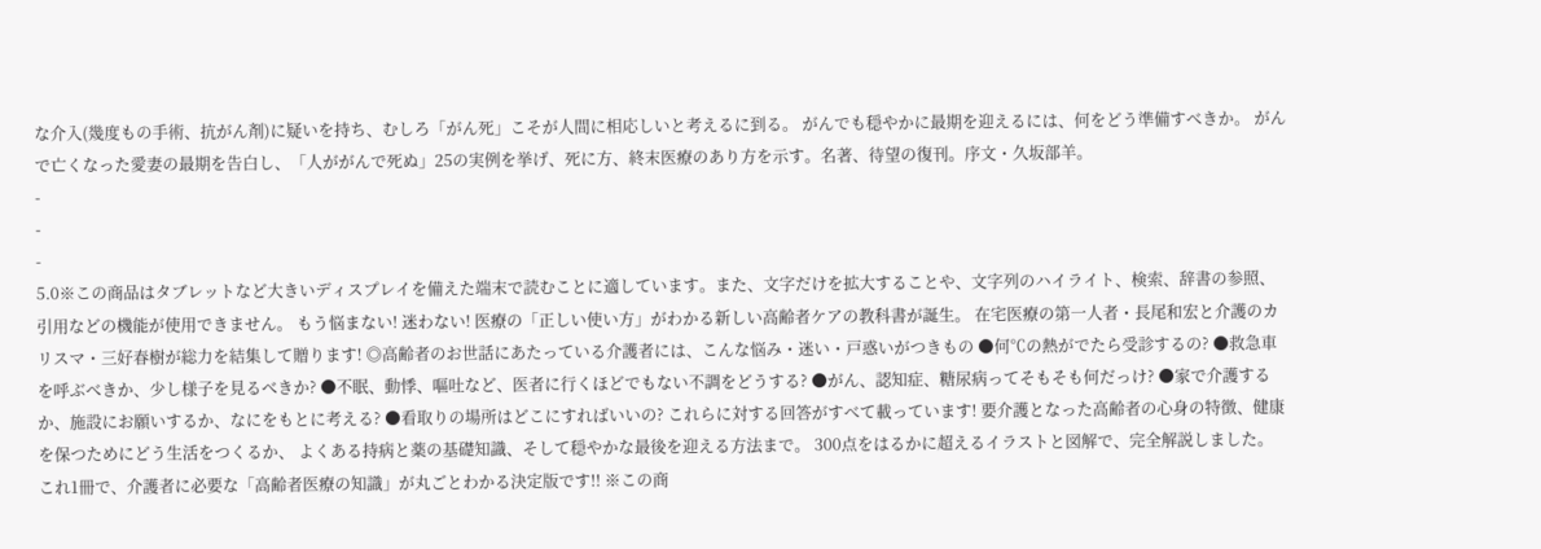な介入(幾度もの手術、抗がん剤)に疑いを持ち、むしろ「がん死」こそが人間に相応しいと考えるに到る。 がんでも穏やかに最期を迎えるには、何をどう準備すべきか。 がんで亡くなった愛妻の最期を告白し、「人ががんで死ぬ」25の実例を挙げ、死に方、終末医療のあり方を示す。名著、待望の復刊。序文・久坂部羊。
-
-
-
5.0※この商品はタブレットなど大きいディスプレイを備えた端末で読むことに適しています。また、文字だけを拡大することや、文字列のハイライト、検索、辞書の参照、引用などの機能が使用できません。 もう悩まない! 迷わない! 医療の「正しい使い方」がわかる新しい高齢者ケアの教科書が誕生。 在宅医療の第一人者・長尾和宏と介護のカリスマ・三好春樹が総力を結集して贈ります! ◎高齢者のお世話にあたっている介護者には、こんな悩み・迷い・戸惑いがつきもの ●何℃の熱がでたら受診するの? ●救急車を呼ぶべきか、少し様子を見るべきか? ●不眠、動悸、嘔吐など、医者に行くほどでもない不調をどうする? ●がん、認知症、糖尿病ってそもそも何だっけ? ●家で介護するか、施設にお願いするか、なにをもとに考える? ●看取りの場所はどこにすればいいの? これらに対する回答がすべて載っています! 要介護となった高齢者の心身の特徴、健康を保つためにどう生活をつくるか、 よくある持病と薬の基礎知識、そして穏やかな最後を迎える方法まで。 300点をはるかに超えるイラストと図解で、完全解説しました。 これ1冊で、介護者に必要な「高齢者医療の知識」が丸ごとわかる決定版です!! ※この商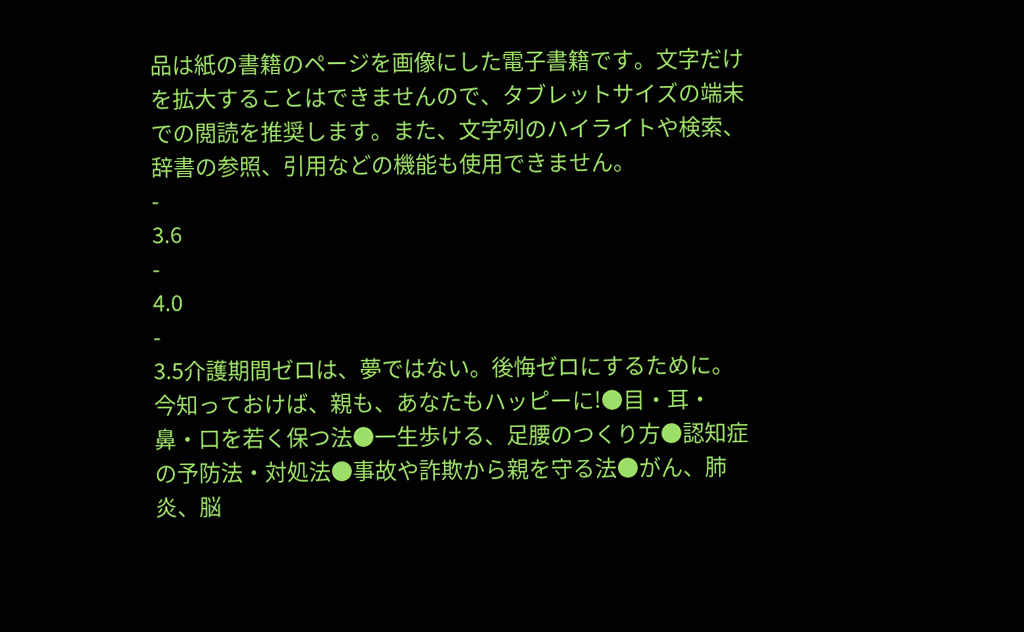品は紙の書籍のページを画像にした電子書籍です。文字だけを拡大することはできませんので、タブレットサイズの端末での閲読を推奨します。また、文字列のハイライトや検索、辞書の参照、引用などの機能も使用できません。
-
3.6
-
4.0
-
3.5介護期間ゼロは、夢ではない。後悔ゼロにするために。今知っておけば、親も、あなたもハッピーに!●目・耳・鼻・口を若く保つ法●一生歩ける、足腰のつくり方●認知症の予防法・対処法●事故や詐欺から親を守る法●がん、肺炎、脳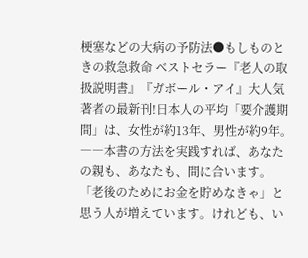梗塞などの大病の予防法●もしものときの救急救命 ベストセラー『老人の取扱説明書』『ガボール・アイ』大人気著者の最新刊!日本人の平均「要介護期間」は、女性が約13年、男性が約9年。――本書の方法を実践すれば、あなたの親も、あなたも、間に合います。「老後のためにお金を貯めなきゃ」と思う人が増えています。けれども、い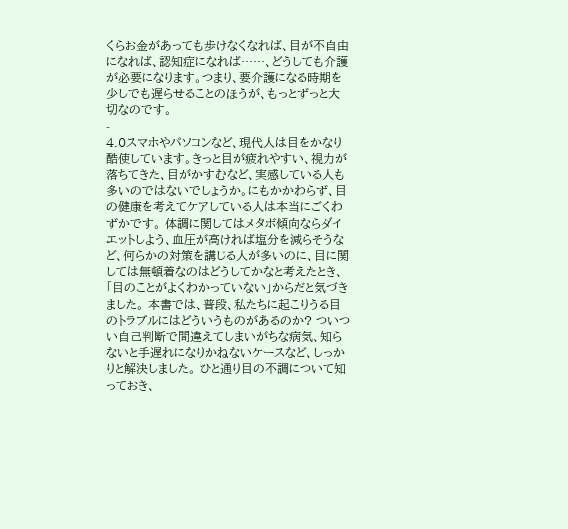くらお金があっても歩けなくなれば、目が不自由になれば、認知症になれば……、どうしても介護が必要になります。つまり、要介護になる時期を少しでも遅らせることのほうが、もっとずっと大切なのです。
-
4.0スマホやパソコンなど、現代人は目をかなり酷使しています。きっと目が疲れやすい、視力が落ちてきた、目がかすむなど、実感している人も多いのではないでしょうか。にもかかわらず、目の健康を考えてケアしている人は本当にごくわずかです。 体調に関してはメタボ傾向ならダイエットしよう、血圧が高ければ塩分を減らそうなど、何らかの対策を講じる人が多いのに、目に関しては無頓着なのはどうしてかなと考えたとき、「目のことがよくわかっていない」からだと気づきました。 本書では、普段、私たちに起こりうる目のトラブルにはどういうものがあるのか? ついつい自己判断で間違えてしまいがちな病気、知らないと手遅れになりかねないケースなど、しっかりと解決しました。 ひと通り目の不調について知っておき、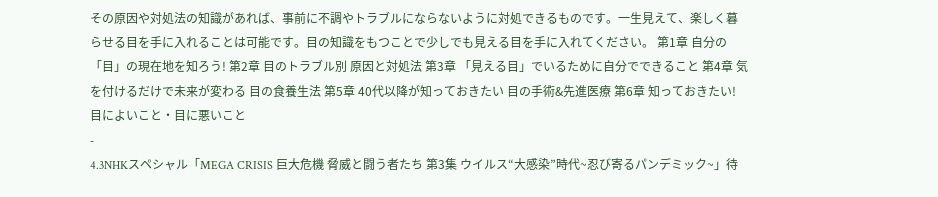その原因や対処法の知識があれば、事前に不調やトラブルにならないように対処できるものです。一生見えて、楽しく暮らせる目を手に入れることは可能です。目の知識をもつことで少しでも見える目を手に入れてください。 第1章 自分の「目」の現在地を知ろう! 第2章 目のトラブル別 原因と対処法 第3章 「見える目」でいるために自分でできること 第4章 気を付けるだけで未来が変わる 目の食養生法 第5章 40代以降が知っておきたい 目の手術&先進医療 第6章 知っておきたい! 目によいこと・目に悪いこと
-
4.3NHKスペシャル「MEGA CRISIS 巨大危機 脅威と闘う者たち 第3集 ウイルス“大感染”時代~忍び寄るパンデミック~」待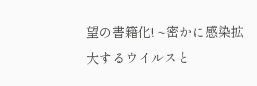望の書籍化! ~密かに感染拡大するウイルスと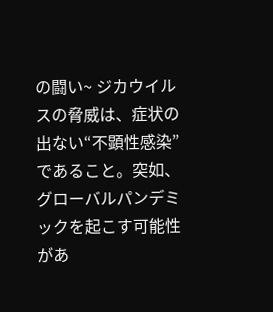の闘い~ ジカウイルスの脅威は、症状の出ない“不顕性感染”であること。突如、グローバルパンデミックを起こす可能性があ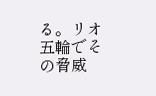る。リオ五輪でその脅威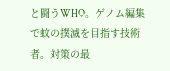と闘うWHO。ゲノム編集で蚊の撲滅を目指す技術者。対策の最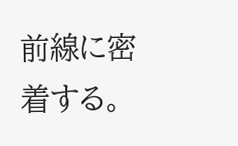前線に密着する。